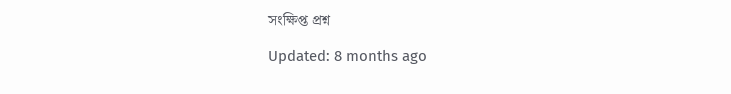সংক্ষিপ্ত প্রশ্ন

Updated: 8 months ago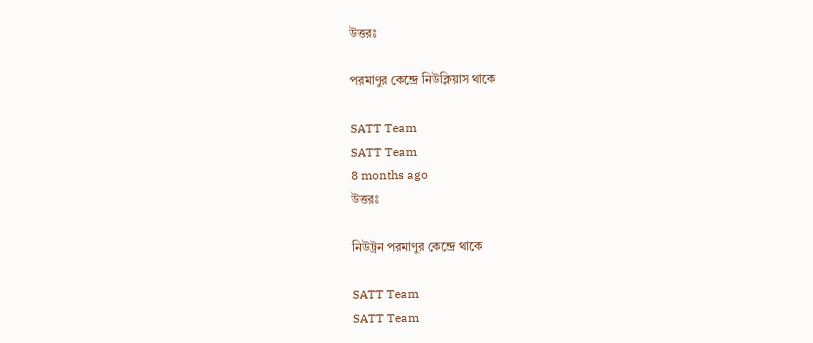উত্তরঃ

পরমাণুর কেন্দ্রে নিউক্লিয়াস থাকে

SATT Team
SATT Team
8 months ago
উত্তরঃ

নিউট্রন পরমাণুর কেন্দ্রে থাকে

SATT Team
SATT Team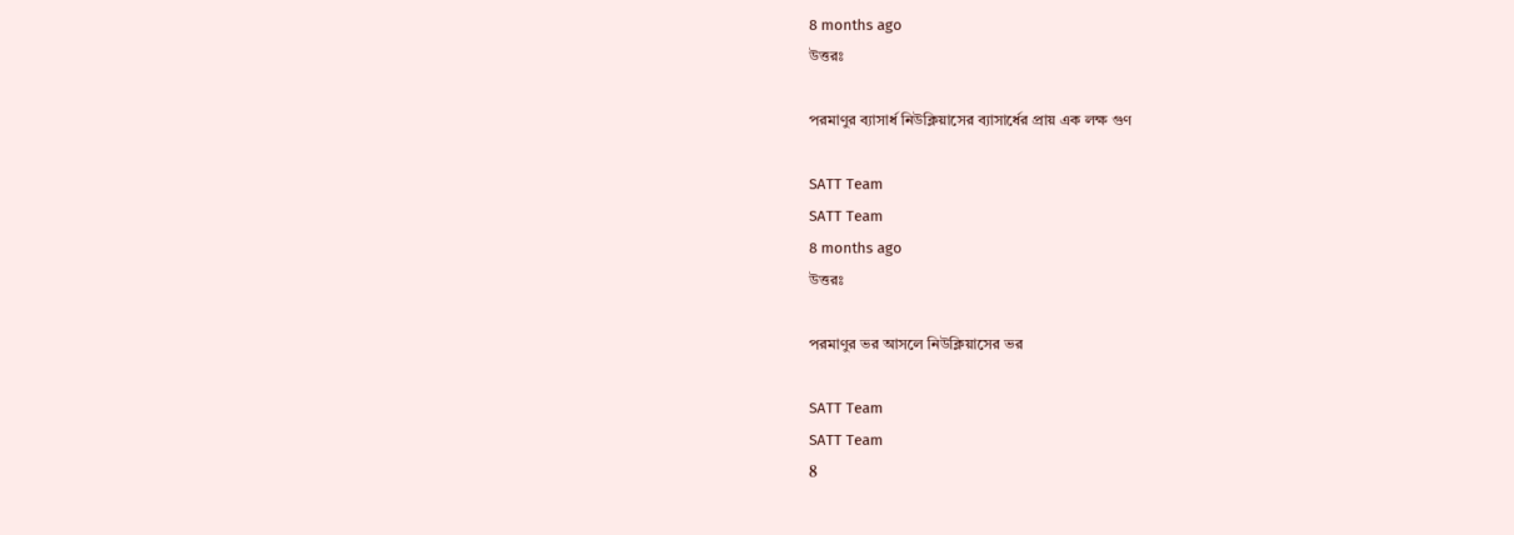8 months ago
উত্তরঃ

পরমাণুর ব্যাসার্ধ নিউক্লিয়াসের ব্যাসার্ধের প্রায় এক লক্ষ গুণ

SATT Team
SATT Team
8 months ago
উত্তরঃ

পরমাণুর ভর আসলে নিউক্লিয়াসের ভর

SATT Team
SATT Team
8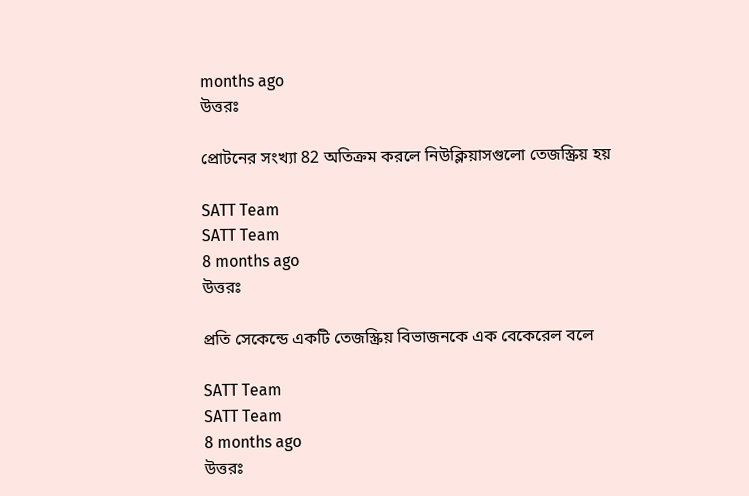months ago
উত্তরঃ

প্রোটনের সংখ্যা 82 অতিক্রম করলে নিউক্লিয়াসগুলো তেজস্ক্রিয় হয়

SATT Team
SATT Team
8 months ago
উত্তরঃ

প্রতি সেকেন্ডে একটি তেজস্ক্রিয় বিভাজনকে এক বেকেরেল বলে

SATT Team
SATT Team
8 months ago
উত্তরঃ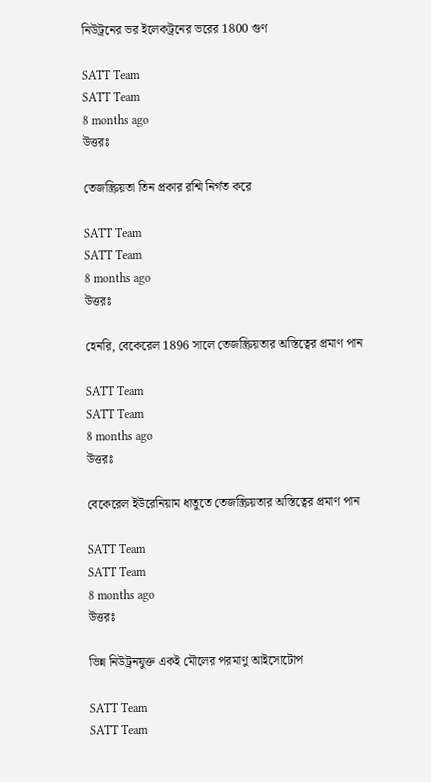নিউট্রনের ভর ইলেকট্রনের ভরের 1800 গুণ

SATT Team
SATT Team
8 months ago
উত্তরঃ

তেজস্ক্রিয়তা তিন প্রকার রশ্মি নির্গত করে

SATT Team
SATT Team
8 months ago
উত্তরঃ

হেনরি, বেকেরেল 1896 সালে তেজস্ক্রিয়তার অস্তিত্বের প্রমাণ পান

SATT Team
SATT Team
8 months ago
উত্তরঃ

বেকেরেল ইউরেনিয়াম ধাতুতে তেজস্ক্রিয়তার অস্তিত্বের প্রমাণ পান

SATT Team
SATT Team
8 months ago
উত্তরঃ

ভিন্ন নিউট্রনযুক্ত একই মৌলের পরমাণু আইসোটোপ

SATT Team
SATT Team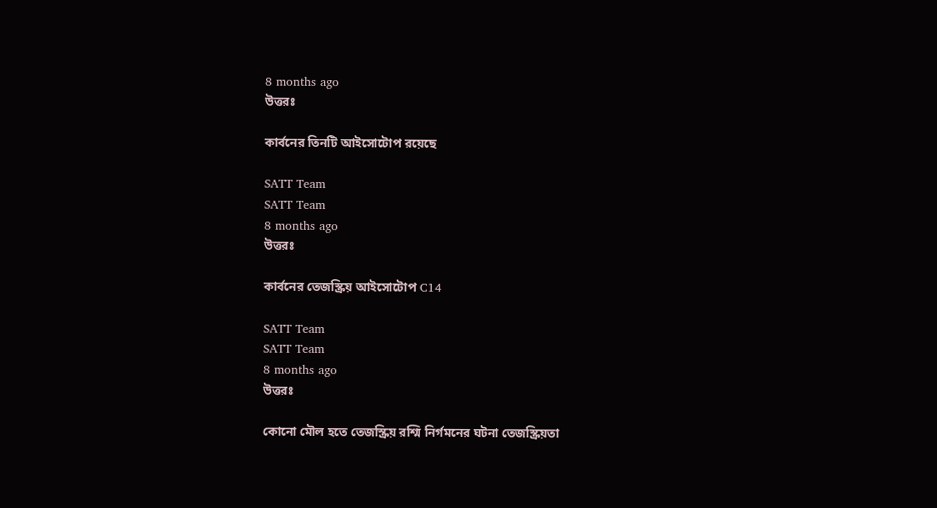8 months ago
উত্তরঃ

কার্বনের তিনটি আইসোটোপ রয়েছে

SATT Team
SATT Team
8 months ago
উত্তরঃ

কার্বনের তেজস্ক্রিয় আইসোটোপ C14

SATT Team
SATT Team
8 months ago
উত্তরঃ

কোনো মৌল হতে তেজস্ক্রিয় রশ্মি নির্গমনের ঘটনা তেজস্ক্রিয়তা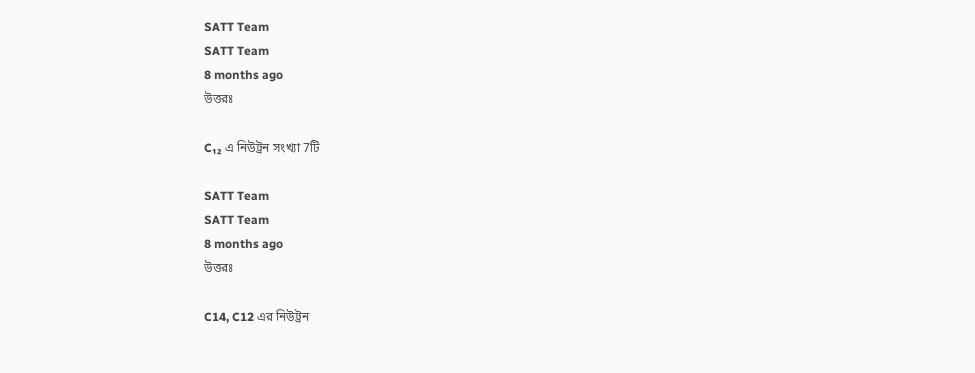SATT Team
SATT Team
8 months ago
উত্তরঃ

C₁₂ এ নিউট্রন সংখ্যা 7টি

SATT Team
SATT Team
8 months ago
উত্তরঃ

C14, C12 এর নিউট্রন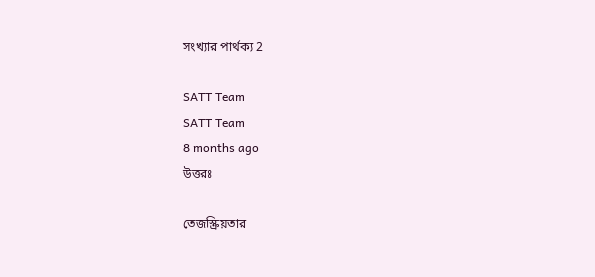সংখ্যার পার্থক্য 2

SATT Team
SATT Team
8 months ago
উত্তরঃ

তেজস্ক্রিয়তার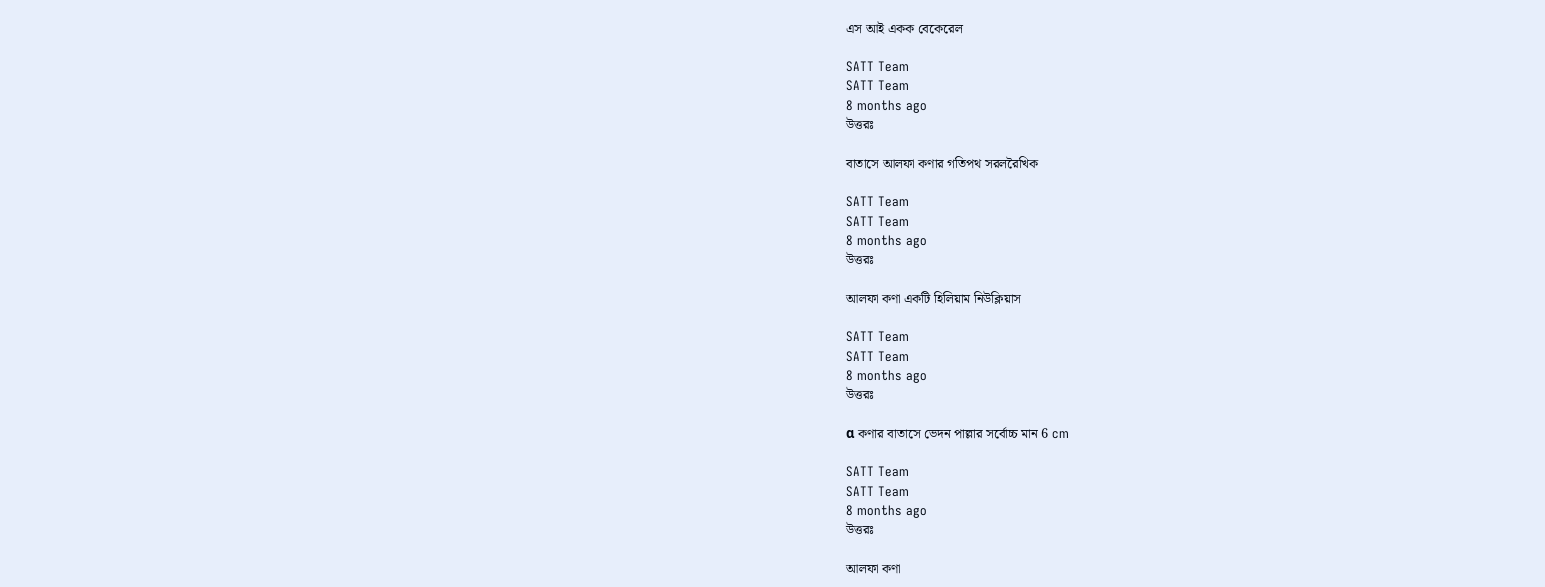এস আই একক বেকেরেল

SATT Team
SATT Team
8 months ago
উত্তরঃ

বাতাসে আলফা কণার গতিপথ সরলরৈখিক

SATT Team
SATT Team
8 months ago
উত্তরঃ

আলফা কণা একটি হিলিয়াম নিউক্লিয়াস

SATT Team
SATT Team
8 months ago
উত্তরঃ

α কণার বাতাসে ভেদন পাল্লার সর্বোচ্চ মান 6 cm

SATT Team
SATT Team
8 months ago
উত্তরঃ

আলফা কণা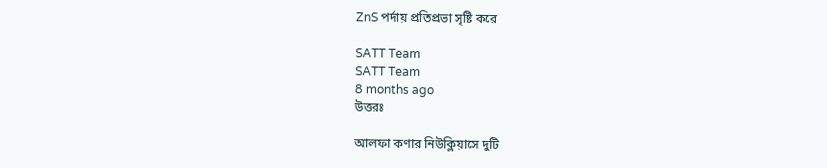ZnS পর্দায় প্রতিপ্রভা সৃষ্টি করে

SATT Team
SATT Team
8 months ago
উত্তরঃ

আলফা কণার নিউক্লিয়াসে দুটি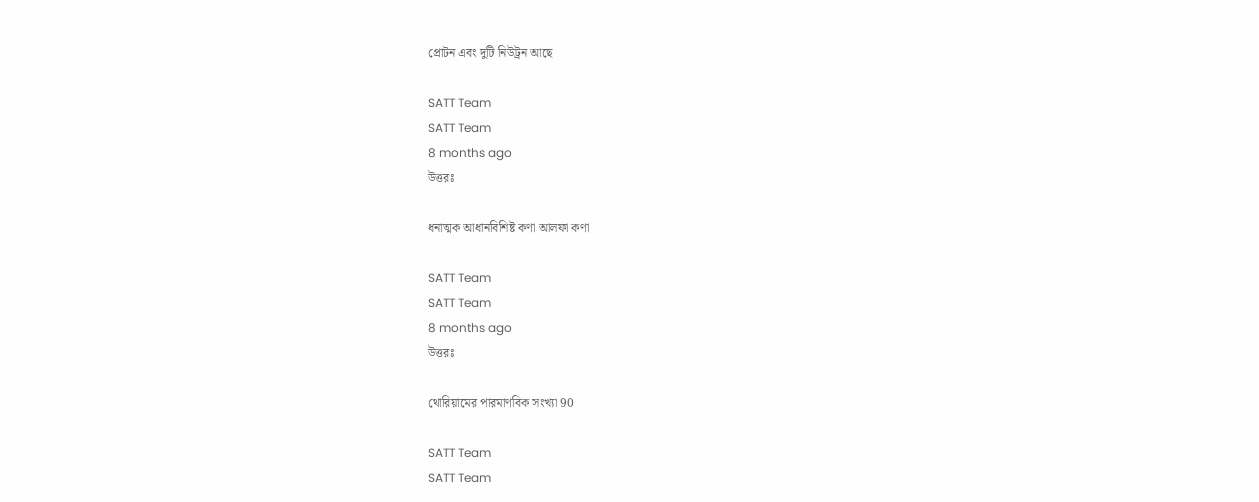প্রোটন এবং দুটি নিউট্রন আছে

SATT Team
SATT Team
8 months ago
উত্তরঃ

ধনাত্মক আধানবিশিষ্ট কণা আলফা কণা

SATT Team
SATT Team
8 months ago
উত্তরঃ

থোরিয়ামের পারমাণবিক সংখ্যা 90

SATT Team
SATT Team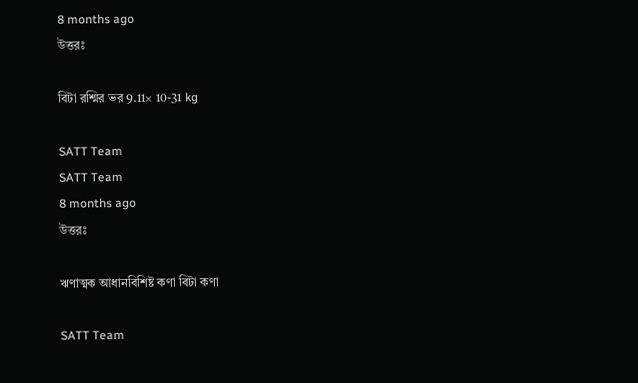8 months ago
উত্তরঃ

বিটা রশ্মির ভর 9.11× 10-31 kg

SATT Team
SATT Team
8 months ago
উত্তরঃ

ঋণাত্মক আধানবিশিষ্ট কণা বিটা কণা

SATT Team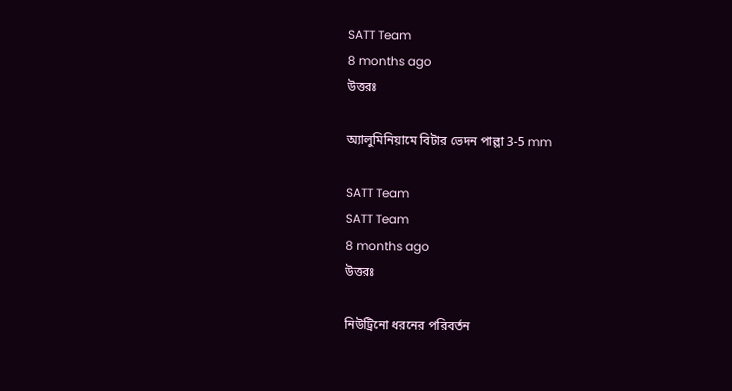SATT Team
8 months ago
উত্তরঃ

অ্যালুমিনিয়ামে বিটার ভেদন পাল্লা 3-5 mm

SATT Team
SATT Team
8 months ago
উত্তরঃ

নিউট্রিনো ধরনের পরিবর্তন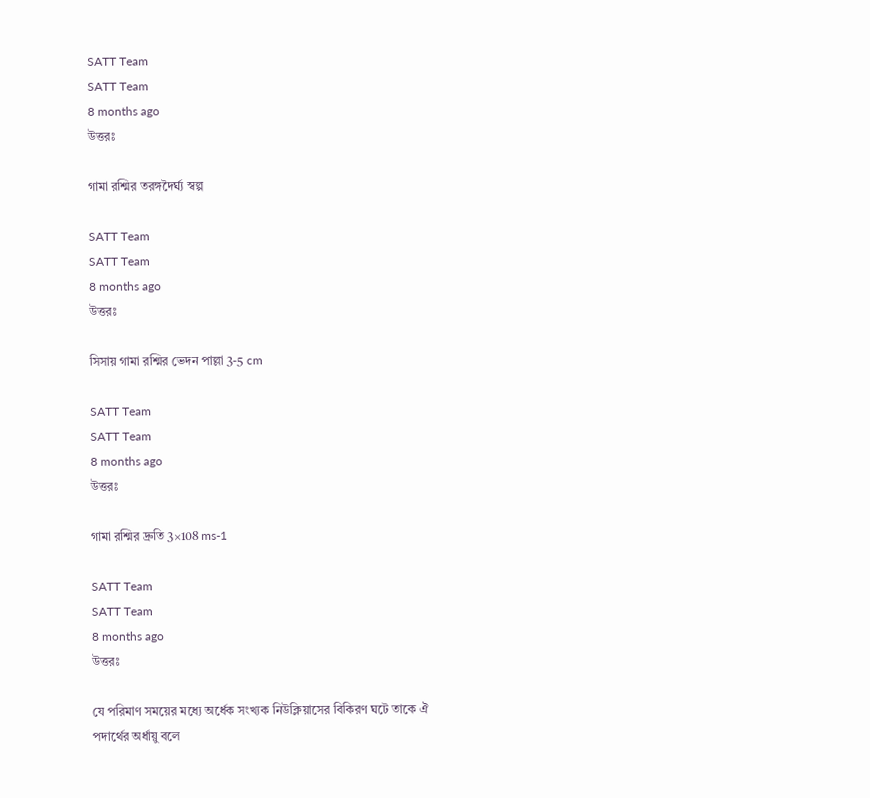SATT Team
SATT Team
8 months ago
উত্তরঃ

গামা রশ্মির তরঙ্গদৈর্ঘ্য স্বল্প

SATT Team
SATT Team
8 months ago
উত্তরঃ

সিসায় গামা রশ্মির ভেদন পাল্লা 3-5 cm

SATT Team
SATT Team
8 months ago
উত্তরঃ

গামা রশ্মির দ্রুতি 3×108 ms-1

SATT Team
SATT Team
8 months ago
উত্তরঃ

যে পরিমাণ সময়ের মধ্যে অর্ধেক সংখ্যক নিউক্লিয়াসের বিকিরণ ঘটে তাকে ঐ পদার্থের অর্ধায়ু বলে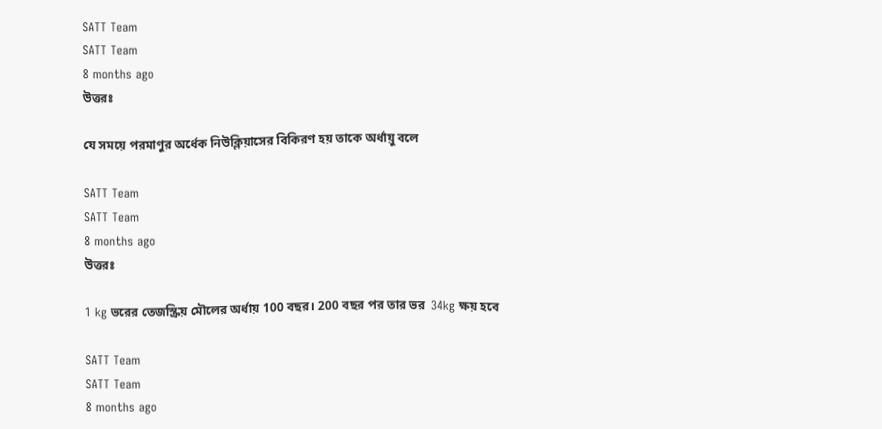SATT Team
SATT Team
8 months ago
উত্তরঃ

যে সময়ে পরমাণুর অর্ধেক নিউক্লিয়াসের বিকিরণ হয় তাকে অর্ধায়ু বলে

SATT Team
SATT Team
8 months ago
উত্তরঃ

1 kg ভরের তেজস্ক্রিয় মৌলের অর্ধায় 100 বছর। 200 বছর পর তার ভর  34kg ক্ষয় হবে

SATT Team
SATT Team
8 months ago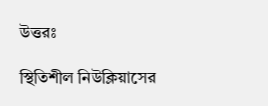উত্তরঃ

স্থিতিশীল নিউক্লিয়াসের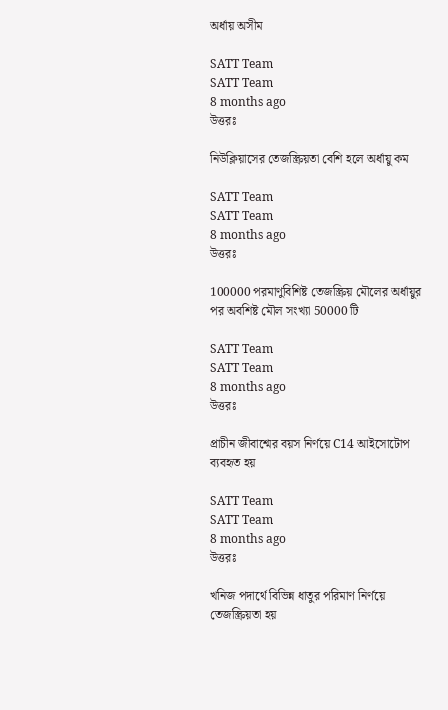অর্ধায় অসীম

SATT Team
SATT Team
8 months ago
উত্তরঃ

নিউক্লিয়াসের তেজস্ক্রিয়তা বেশি হলে অর্ধায়ু কম

SATT Team
SATT Team
8 months ago
উত্তরঃ

100000 পরমাণুবিশিষ্ট তেজস্ক্রিয় মৌলের অর্ধায়ুর পর অবশিষ্ট মৌল সংখ্যা 50000 টি

SATT Team
SATT Team
8 months ago
উত্তরঃ

প্রাচীন জীবাশ্মের বয়স নির্ণয়ে C14 আইসোটোপ ব্যবহৃত হয়

SATT Team
SATT Team
8 months ago
উত্তরঃ

খনিজ পদার্থে বিভিন্ন ধাতুর পরিমাণ নির্ণয়ে তেজস্ক্রিয়তা হয়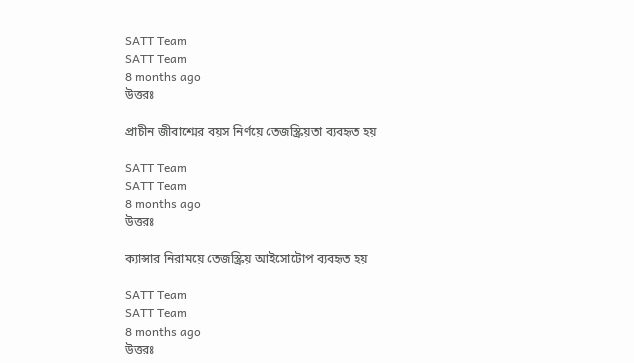SATT Team
SATT Team
8 months ago
উত্তরঃ

প্রাচীন জীবাশ্মের বয়স নির্ণয়ে তেজস্ক্রিয়তা ব্যবহৃত হয়

SATT Team
SATT Team
8 months ago
উত্তরঃ

ক্যান্সার নিরাময়ে তেজস্ক্রিয় আইসোটোপ ব্যবহৃত হয়

SATT Team
SATT Team
8 months ago
উত্তরঃ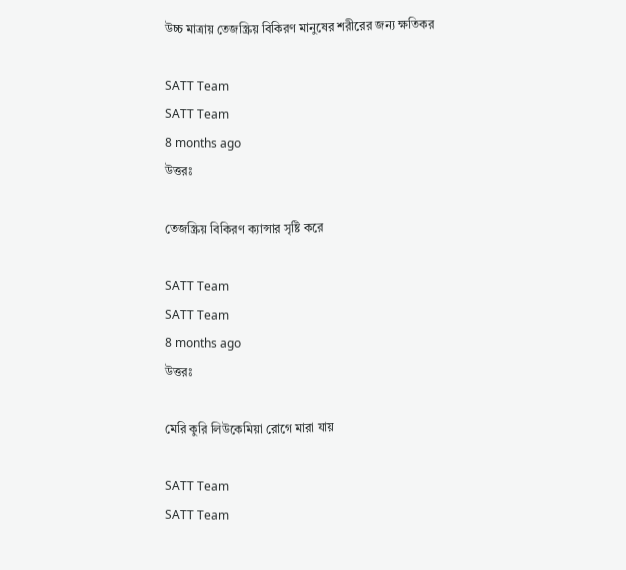উচ্চ মাত্রায় তেজস্ক্রিয় বিকিরণ মানুষের শরীরের জন্য ক্ষতিকর

SATT Team
SATT Team
8 months ago
উত্তরঃ

তেজস্ক্রিয় বিকিরণ ক্যান্সার সৃষ্টি করে

SATT Team
SATT Team
8 months ago
উত্তরঃ

মেরি কুরি লিউকেমিয়া রোগে মারা যায়

SATT Team
SATT Team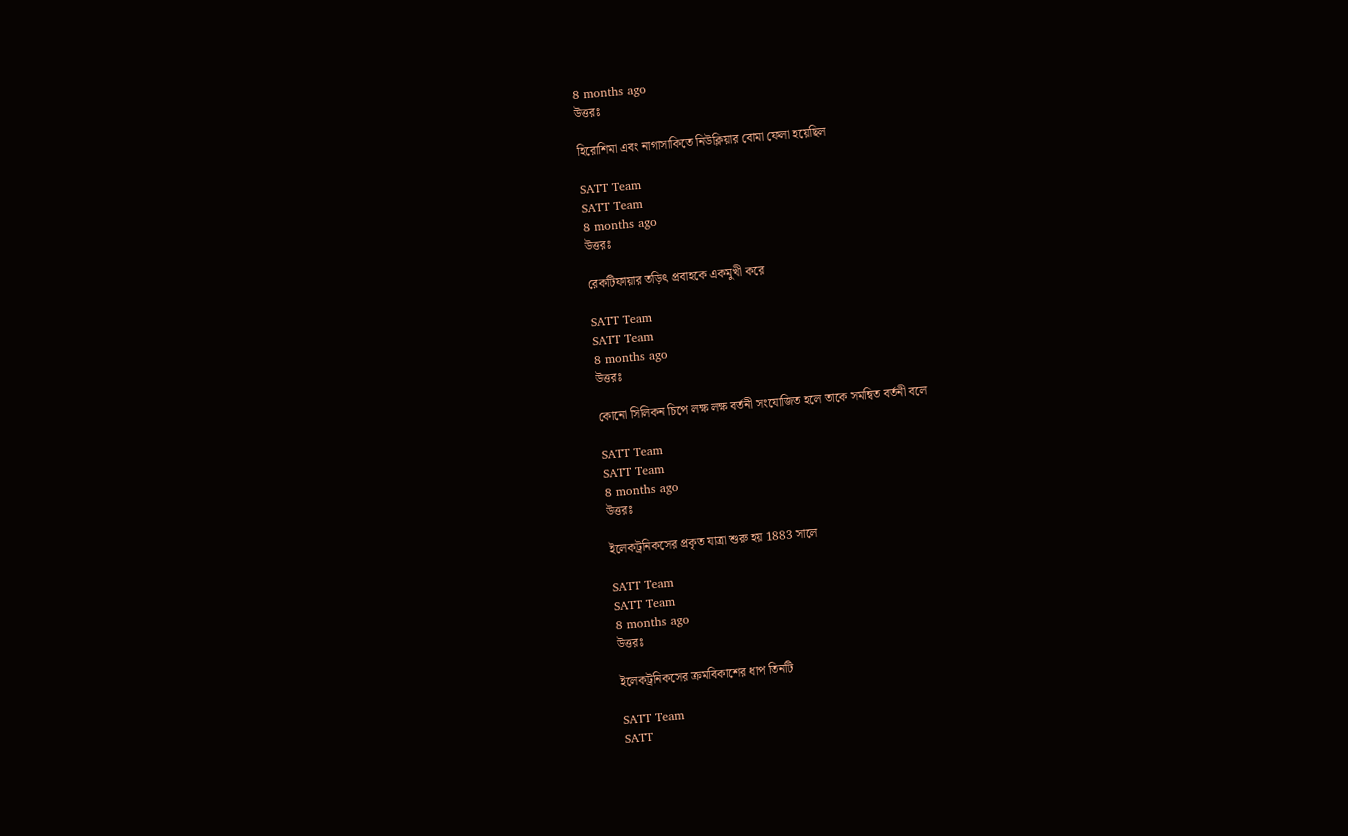8 months ago
উত্তরঃ

হিরোশিমা এবং নাগাসাকিতে নিউক্লিয়ার বোমা ফেলা হয়েছিল

SATT Team
SATT Team
8 months ago
উত্তরঃ

রেকটিফায়ার তড়িৎ প্রবাহকে একমুখী করে

SATT Team
SATT Team
8 months ago
উত্তরঃ

কোনো সিলিকন চিপে লক্ষ লক্ষ বর্তনী সংযোজিত হলে তাকে সমন্বিত বর্তনী বলে

SATT Team
SATT Team
8 months ago
উত্তরঃ

ইলেকট্রনিকসের প্রকৃত যাত্রা শুরু হয় 1883 সালে

SATT Team
SATT Team
8 months ago
উত্তরঃ

ইলেকট্রনিকসের ক্রমবিকাশের ধাপ তিনটি

SATT Team
SATT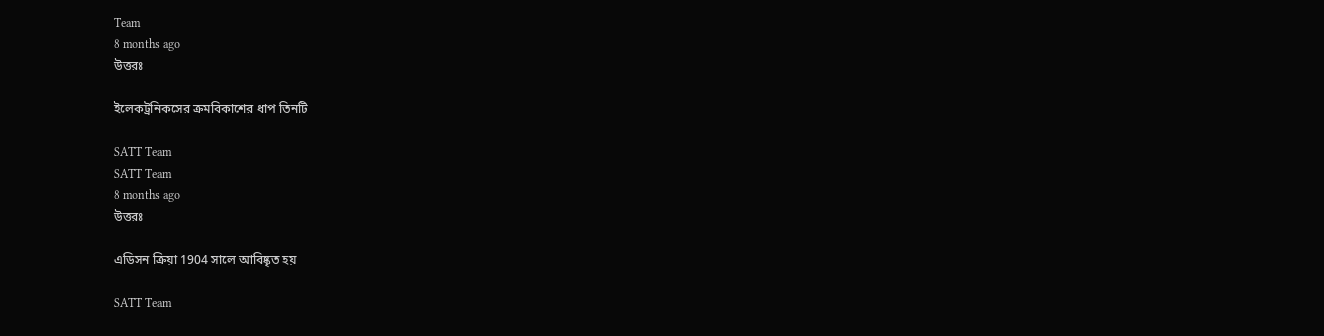Team
8 months ago
উত্তরঃ

ইলেকট্রনিকসের ক্রমবিকাশের ধাপ তিনটি

SATT Team
SATT Team
8 months ago
উত্তরঃ

এডিসন ক্রিয়া 1904 সালে আবিষ্কৃত হয়

SATT Team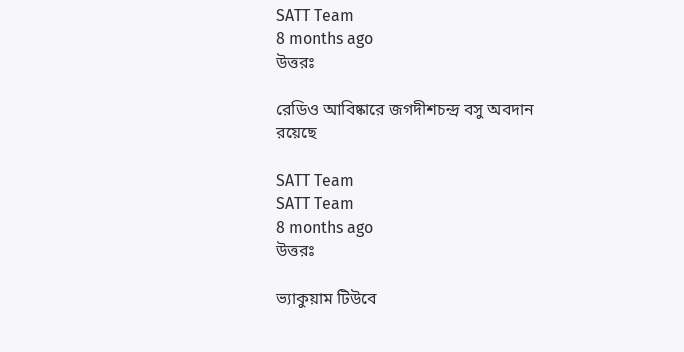SATT Team
8 months ago
উত্তরঃ

রেডিও আবিষ্কারে জগদীশচন্দ্র বসু অবদান রয়েছে

SATT Team
SATT Team
8 months ago
উত্তরঃ

ভ্যাকুয়াম টিউবে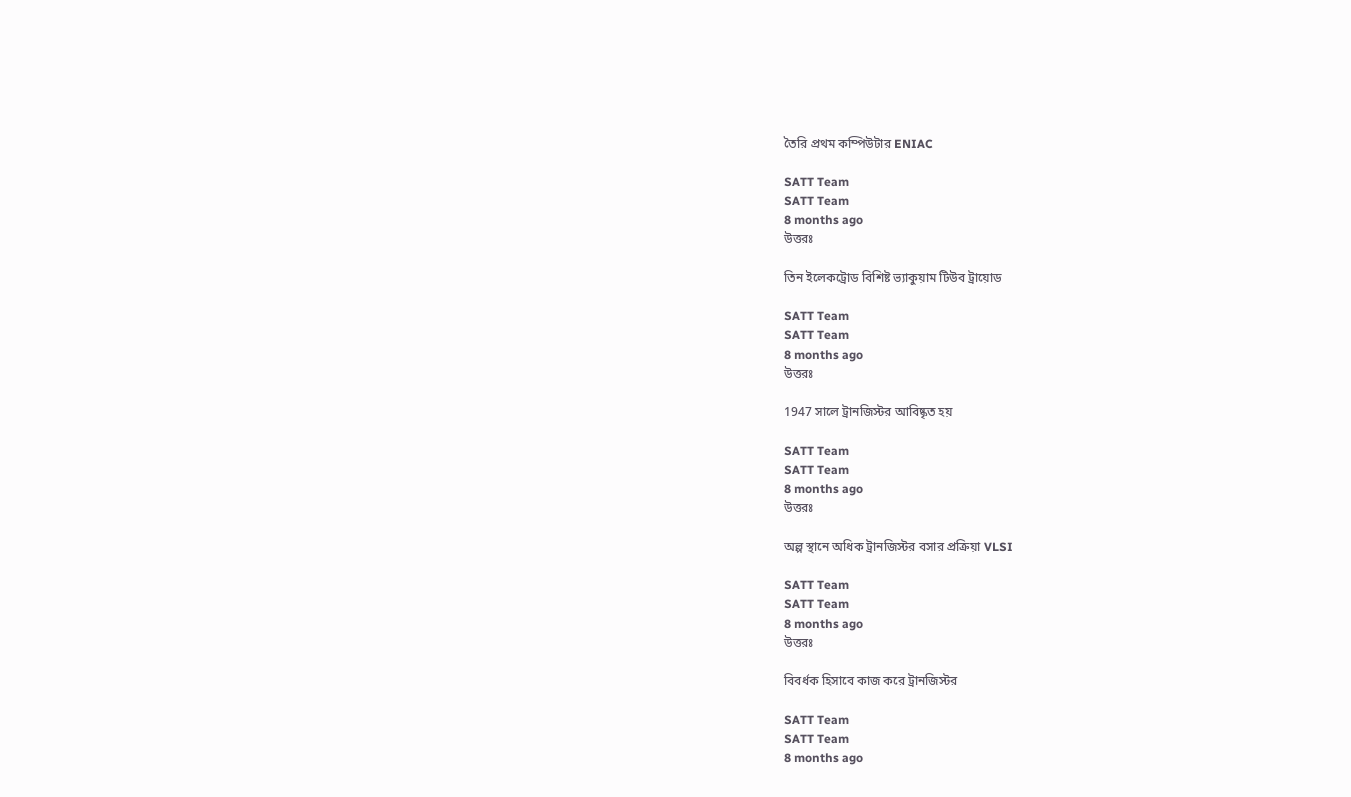তৈরি প্রথম কম্পিউটার ENIAC

SATT Team
SATT Team
8 months ago
উত্তরঃ

তিন ইলেকট্রোড বিশিষ্ট ভ্যাকুয়াম টিউব ট্রায়োড

SATT Team
SATT Team
8 months ago
উত্তরঃ

1947 সালে ট্রানজিস্টর আবিষ্কৃত হয়

SATT Team
SATT Team
8 months ago
উত্তরঃ

অল্প স্থানে অধিক ট্রানজিস্টর বসার প্রক্রিয়া VLSI

SATT Team
SATT Team
8 months ago
উত্তরঃ

বিবর্ধক হিসাবে কাজ করে ট্রানজিস্টর

SATT Team
SATT Team
8 months ago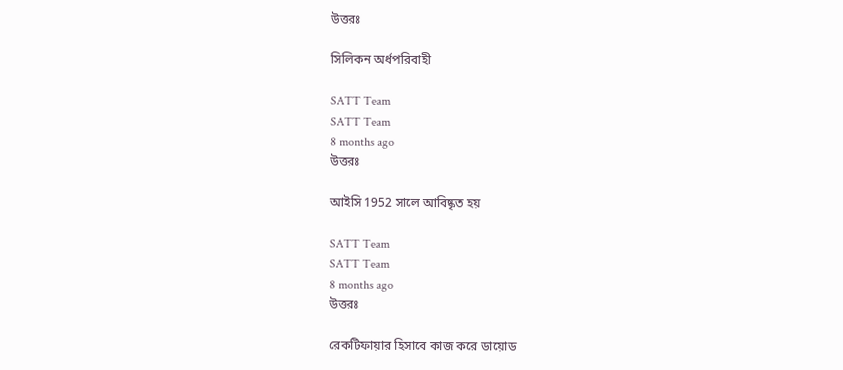উত্তরঃ

সিলিকন অর্ধপরিবাহী

SATT Team
SATT Team
8 months ago
উত্তরঃ

আইসি 1952 সালে আবিষ্কৃত হয়

SATT Team
SATT Team
8 months ago
উত্তরঃ

রেকটিফায়ার হিসাবে কাজ করে ডায়োড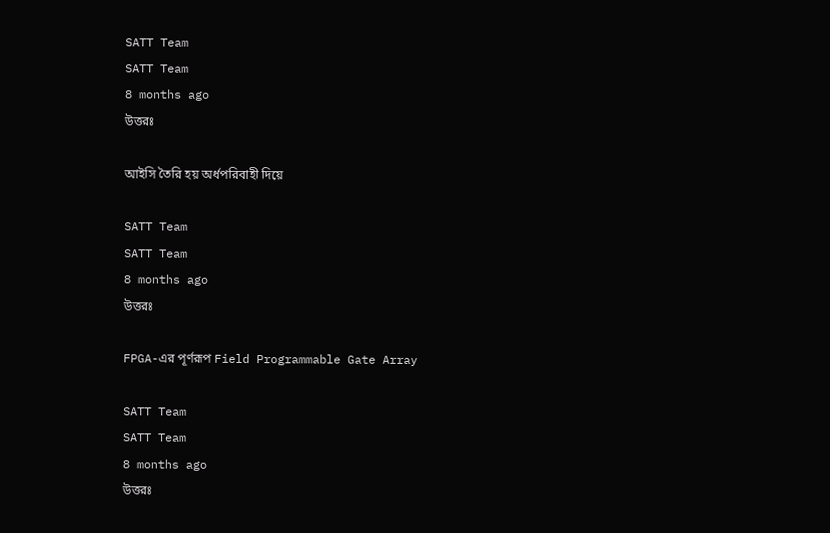SATT Team
SATT Team
8 months ago
উত্তরঃ

আইসি তৈরি হয় অর্ধপরিবাহী দিয়ে

SATT Team
SATT Team
8 months ago
উত্তরঃ

FPGA-এর পূর্ণরূপ Field Programmable Gate Array

SATT Team
SATT Team
8 months ago
উত্তরঃ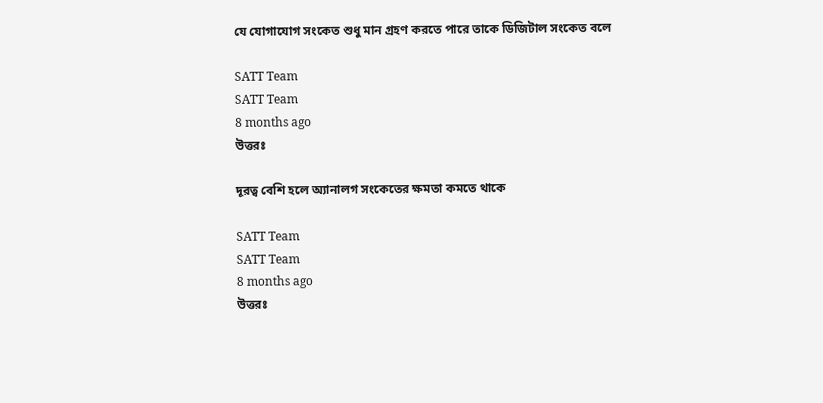যে যোগাযোগ সংকেত শুধু মান গ্রহণ করতে পারে তাকে ডিজিটাল সংকেত বলে

SATT Team
SATT Team
8 months ago
উত্তরঃ

দূরত্ব বেশি হলে অ্যানালগ সংকেতের ক্ষমতা কমতে থাকে

SATT Team
SATT Team
8 months ago
উত্তরঃ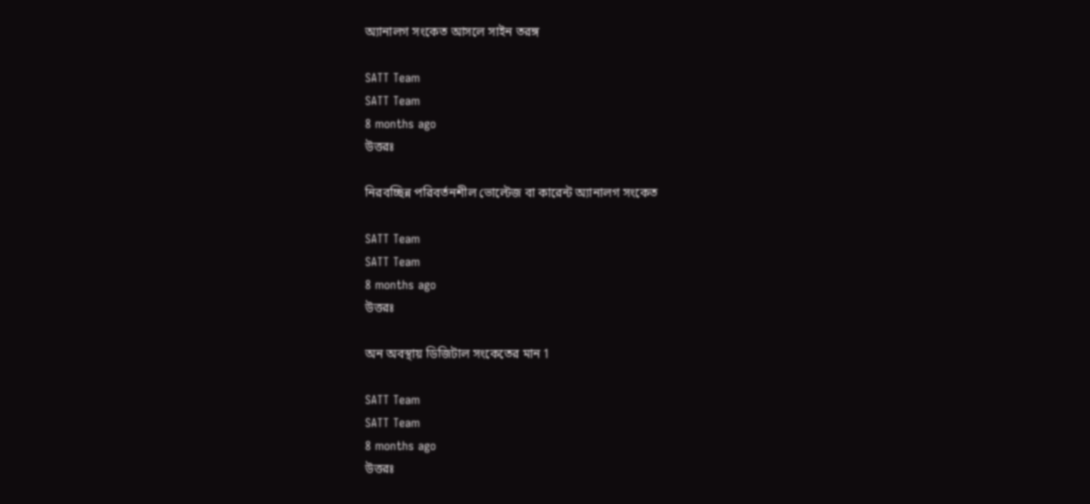অ্যানালগ সংকেত আসলে সাইন তরঙ্গ

SATT Team
SATT Team
8 months ago
উত্তরঃ

নিরবচ্ছিন্ন পরিবর্তনশীল ভোল্টেজ বা কারেন্ট অ্যানালগ সংকেত

SATT Team
SATT Team
8 months ago
উত্তরঃ

অন অবস্থায় ডিজিটাল সংকেতের মান 1

SATT Team
SATT Team
8 months ago
উত্তরঃ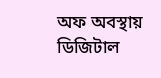অফ অবস্থায় ডিজিটাল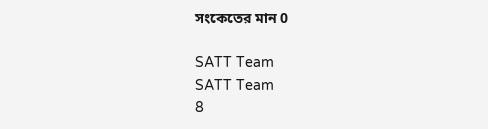সংকেতের মান 0

SATT Team
SATT Team
8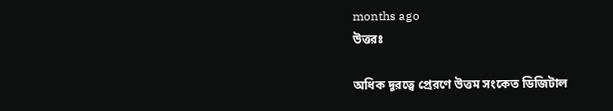months ago
উত্তরঃ

অধিক দূরত্বে প্রেরণে উত্তম সংকেত ডিজিটাল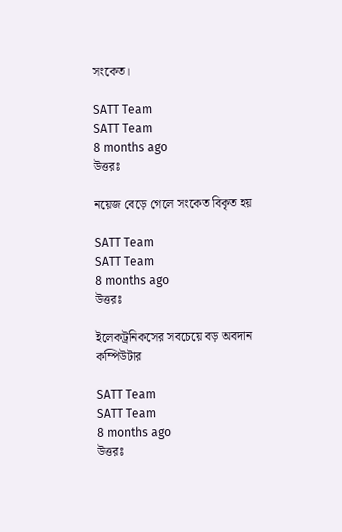সংকেত।

SATT Team
SATT Team
8 months ago
উত্তরঃ

নয়েজ বেড়ে গেলে সংকেত বিকৃত হয়

SATT Team
SATT Team
8 months ago
উত্তরঃ

ইলেকট্রনিকসের সবচেয়ে বড় অবদান কম্পিউটার

SATT Team
SATT Team
8 months ago
উত্তরঃ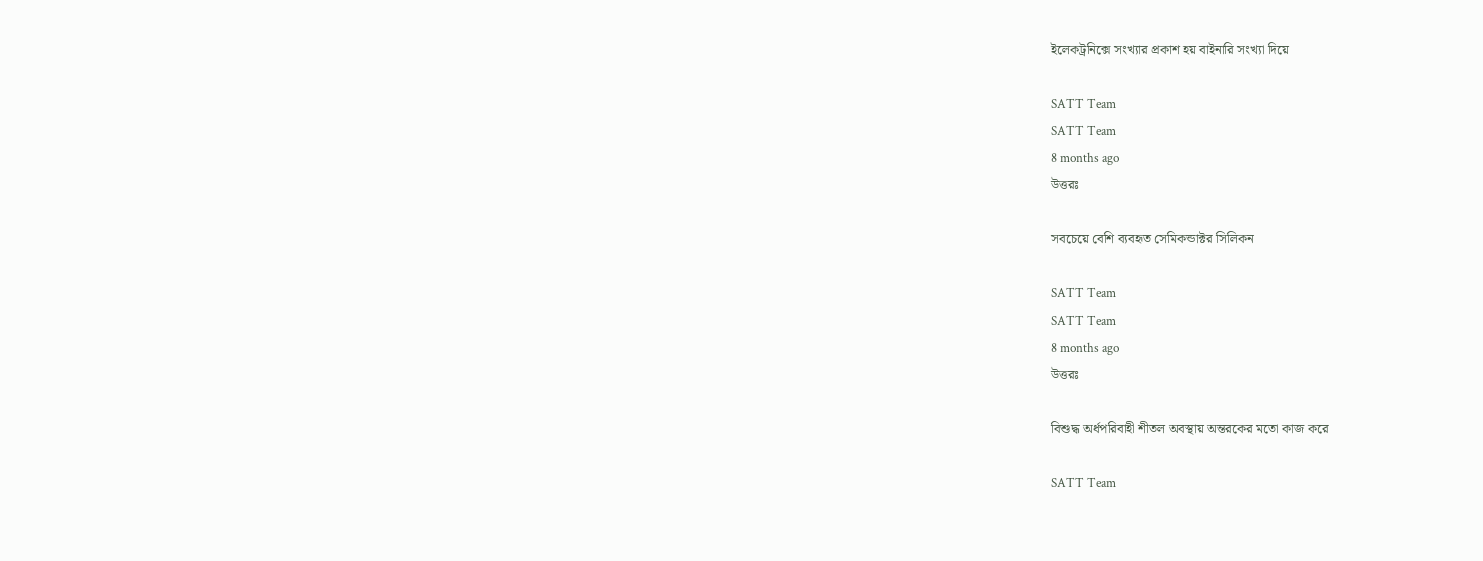ইলেকট্রনিক্সে সংখ্যার প্রকাশ হয় বাইনারি সংখ্যা দিয়ে

SATT Team
SATT Team
8 months ago
উত্তরঃ

সবচেয়ে বেশি ব্যবহৃত সেমিকন্ডাক্টর সিলিকন

SATT Team
SATT Team
8 months ago
উত্তরঃ

বিশুদ্ধ অর্ধপরিবাহী শীতল অবস্থায় অন্তরকের মতো কাজ করে

SATT Team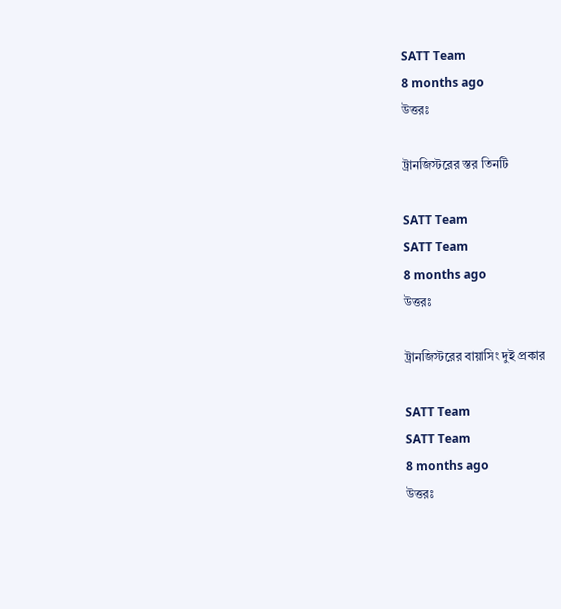SATT Team
8 months ago
উত্তরঃ

ট্রানজিস্টরের স্তর তিনটি

SATT Team
SATT Team
8 months ago
উত্তরঃ

ট্রানজিস্টরের বায়াসিং দুই প্রকার

SATT Team
SATT Team
8 months ago
উত্তরঃ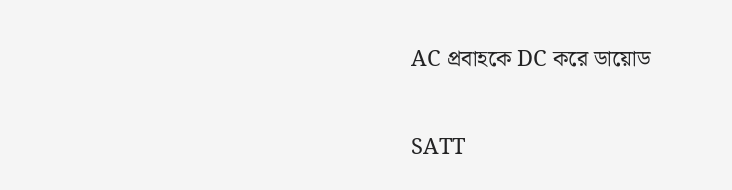AC প্রবাহকে DC করে ডায়োড

SATT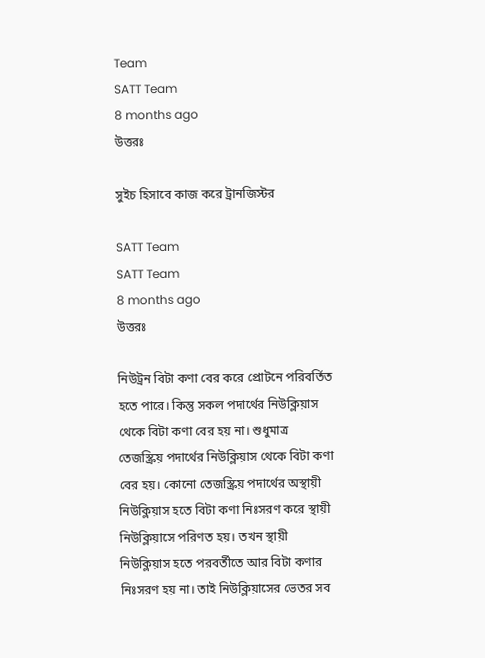Team
SATT Team
8 months ago
উত্তরঃ

সুইচ হিসাবে কাজ করে ট্রানজিস্টর

SATT Team
SATT Team
8 months ago
উত্তরঃ

নিউট্রন বিটা কণা বের করে প্রোটনে পরিবর্তিত হতে পারে। কিন্তু সকল পদার্থের নিউক্লিয়াস থেকে বিটা কণা বের হয় না। শুধুমাত্র তেজস্ক্রিয় পদার্থের নিউক্লিয়াস থেকে বিটা কণা বের হয়। কোনো তেজস্ক্রিয় পদার্থের অস্থায়ী নিউক্লিয়াস হতে বিটা কণা নিঃসরণ করে স্থায়ী নিউক্লিয়াসে পরিণত হয়। তখন স্থায়ী নিউক্লিয়াস হতে পরবর্তীতে আর বিটা কণার নিঃসরণ হয় না। তাই নিউক্লিয়াসের ভেতর সব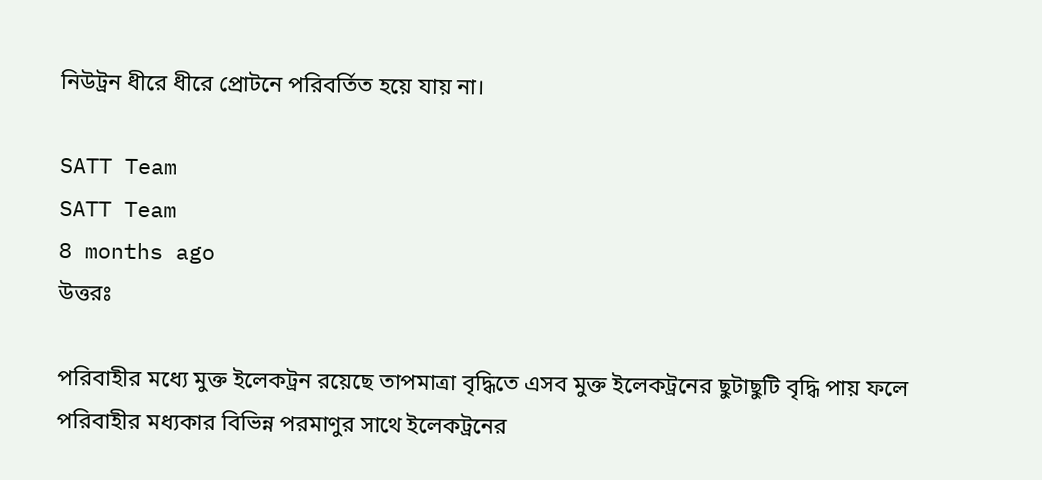নিউট্রন ধীরে ধীরে প্রোটনে পরিবর্তিত হয়ে যায় না।

SATT Team
SATT Team
8 months ago
উত্তরঃ

পরিবাহীর মধ্যে মুক্ত ইলেকট্রন রয়েছে তাপমাত্রা বৃদ্ধিতে এসব মুক্ত ইলেকট্রনের ছুটাছুটি বৃদ্ধি পায় ফলে পরিবাহীর মধ্যকার বিভিন্ন পরমাণুর সাথে ইলেকট্রনের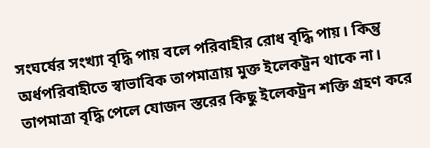সংঘর্ষের সংখ্যা বৃদ্ধি পায় বলে পরিবাহীর রোধ বৃদ্ধি পায়। কিন্তু অর্ধপরিবাহীতে স্বাভাবিক তাপমাত্রায় মুক্ত ইলেকট্রন থাকে না। তাপমাত্রা বৃদ্ধি পেলে যোজন স্তরের কিছু ইলেকট্রন শক্তি গ্রহণ করে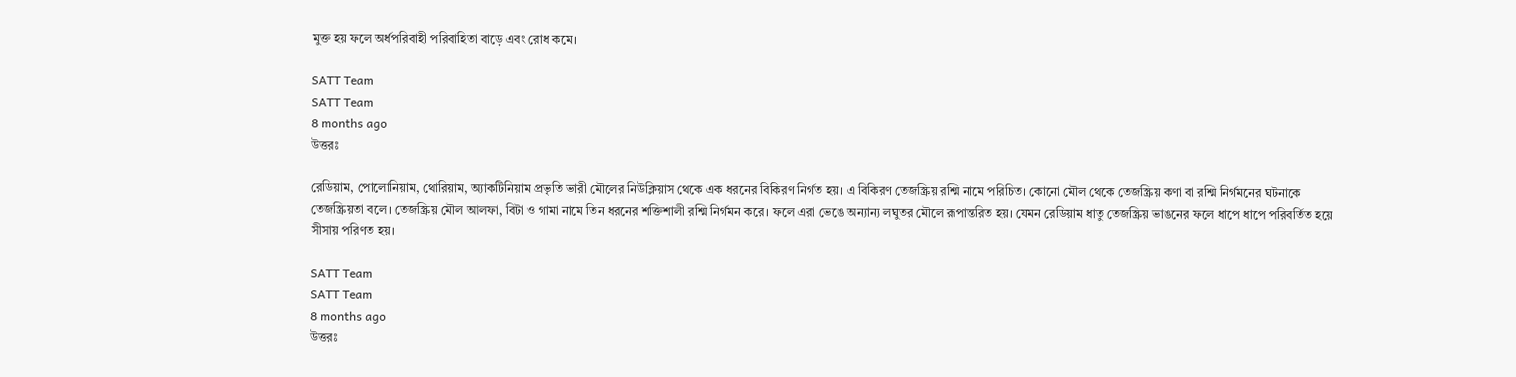মুক্ত হয় ফলে অর্ধপরিবাহী পরিবাহিতা বাড়ে এবং রোধ কমে।

SATT Team
SATT Team
8 months ago
উত্তরঃ

রেডিয়াম, পোলোনিয়াম, থোরিয়াম, অ্যাকটিনিয়াম প্রভৃতি ভারী মৌলের নিউক্লিয়াস থেকে এক ধরনের বিকিরণ নির্গত হয়। এ বিকিরণ তেজস্ক্রিয় রশ্মি নামে পরিচিত। কোনো মৌল থেকে তেজস্ক্রিয় কণা বা রশ্মি নির্গমনের ঘটনাকে তেজস্ক্রিয়তা বলে। তেজস্ক্রিয় মৌল আলফা, বিটা ও গামা নামে তিন ধরনের শক্তিশালী রশ্মি নির্গমন করে। ফলে এরা ভেঙে অন্যান্য লঘুতর মৌলে রূপান্তরিত হয়। যেমন রেডিয়াম ধাতু তেজস্ক্রিয় ভাঙনের ফলে ধাপে ধাপে পরিবর্তিত হয়ে সীসায় পরিণত হয়।

SATT Team
SATT Team
8 months ago
উত্তরঃ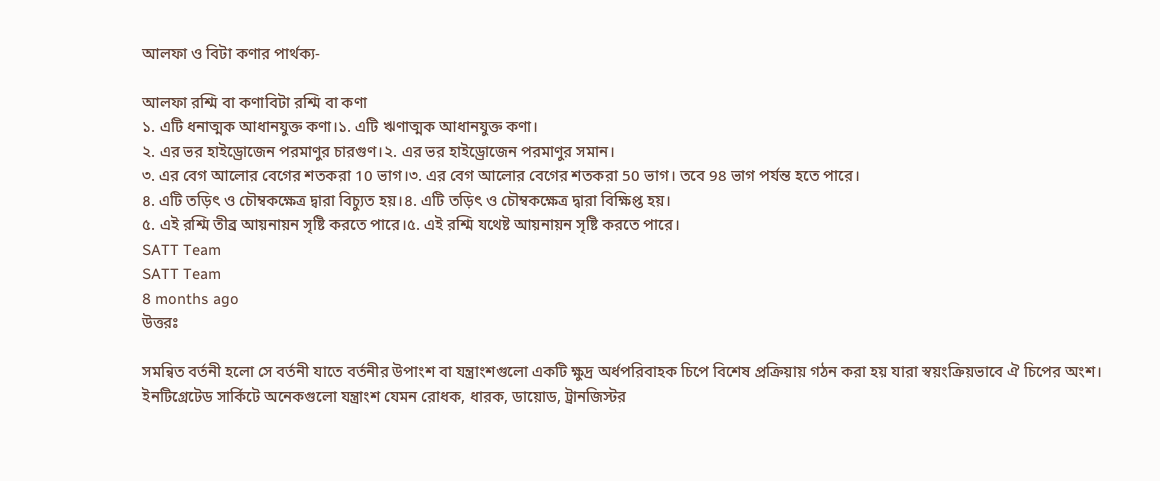আলফা ও বিটা কণার পার্থক্য-

আলফা রশ্মি বা কণাবিটা রশ্মি বা কণা
১. এটি ধনাত্মক আধানযুক্ত কণা।১. এটি ঋণাত্মক আধানযুক্ত কণা।
২. এর ভর হাইড্রোজেন পরমাণুর চারগুণ।২. এর ভর হাইড্রোজেন পরমাণুর সমান।
৩. এর বেগ আলোর বেগের শতকরা 10 ভাগ।৩. এর বেগ আলোর বেগের শতকরা 50 ভাগ। তবে 98 ভাগ পর্যন্ত হতে পারে।
৪. এটি তড়িৎ ও চৌম্বকক্ষেত্র দ্বারা বিচ্যুত হয়।৪. এটি তড়িৎ ও চৌম্বকক্ষেত্র দ্বারা বিক্ষিপ্ত হয়।
৫. এই রশ্মি তীব্র আয়নায়ন সৃষ্টি করতে পারে।৫. এই রশ্মি যথেষ্ট আয়নায়ন সৃষ্টি করতে পারে।
SATT Team
SATT Team
8 months ago
উত্তরঃ

সমন্বিত বর্তনী হলো সে বর্তনী যাতে বর্তনীর উপাংশ বা যন্ত্রাংশগুলো একটি ক্ষুদ্র অর্ধপরিবাহক চিপে বিশেষ প্রক্রিয়ায় গঠন করা হয় যারা স্বয়ংক্রিয়ভাবে ঐ চিপের অংশ। ইনটিগ্রেটেড সার্কিটে অনেকগুলো যন্ত্রাংশ যেমন রোধক, ধারক, ডায়োড, ট্রানজিস্টর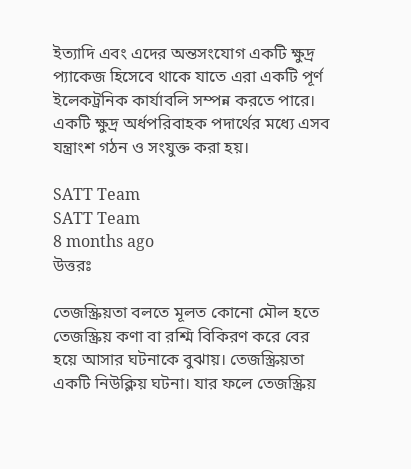ইত্যাদি এবং এদের অন্তসংযোগ একটি ক্ষুদ্র প্যাকেজ হিসেবে থাকে যাতে এরা একটি পূর্ণ ইলেকট্রনিক কার্যাবলি সম্পন্ন করতে পারে। একটি ক্ষুদ্র অর্ধপরিবাহক পদার্থের মধ্যে এসব যন্ত্রাংশ গঠন ও সংযুক্ত করা হয়।

SATT Team
SATT Team
8 months ago
উত্তরঃ

তেজস্ক্রিয়তা বলতে মূলত কোনো মৌল হতে তেজস্ক্রিয় কণা বা রশ্মি বিকিরণ করে বের হয়ে আসার ঘটনাকে বুঝায়। তেজস্ক্রিয়তা একটি নিউক্লিয় ঘটনা। যার ফলে তেজস্ক্রিয়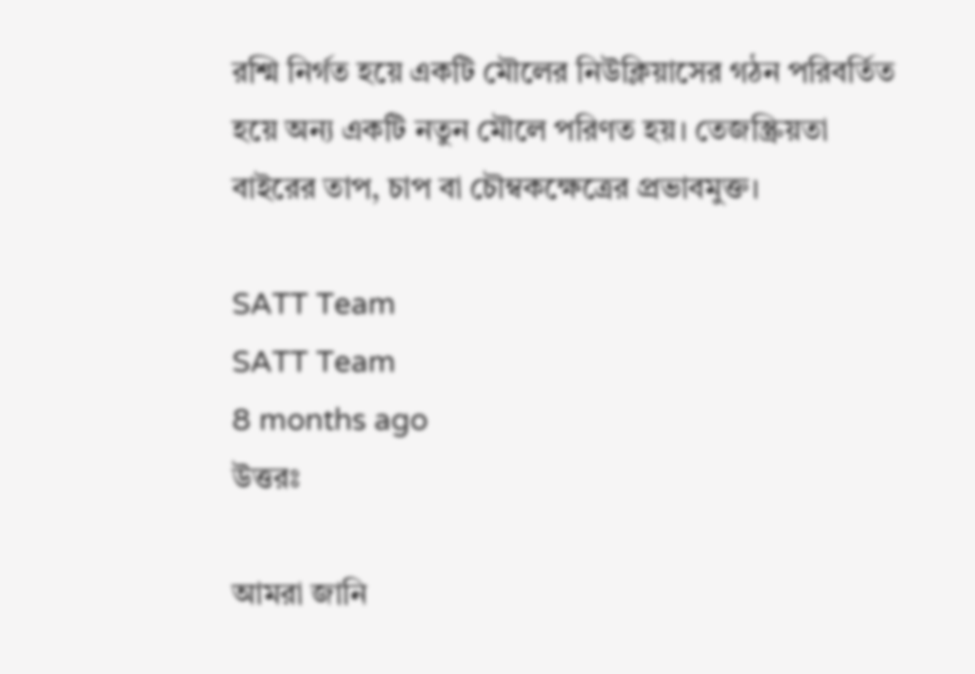রশ্মি নির্গত হয়ে একটি মৌলের নিউক্লিয়াসের গঠন পরিবর্তিত হয়ে অন্য একটি নতুন মৌলে পরিণত হয়। তেজস্ক্রিয়তা বাইরের তাপ, চাপ বা চৌম্বকক্ষেত্রের প্রভাবমুক্ত।

SATT Team
SATT Team
8 months ago
উত্তরঃ

আমরা জানি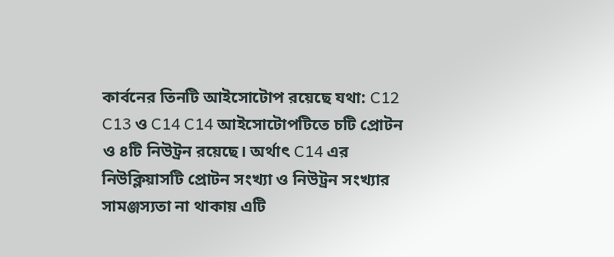কার্বনের তিনটি আইসোটোপ রয়েছে যথা: C12 C13 ও C14 C14 আইসোটোপটিতে চটি প্রোটন ও ৪টি নিউট্রন রয়েছে। অর্থাৎ C14 এর নিউক্লিয়াসটি প্রোটন সংখ্যা ও নিউট্রন সংখ্যার সামঞ্জস্যতা না থাকায় এটি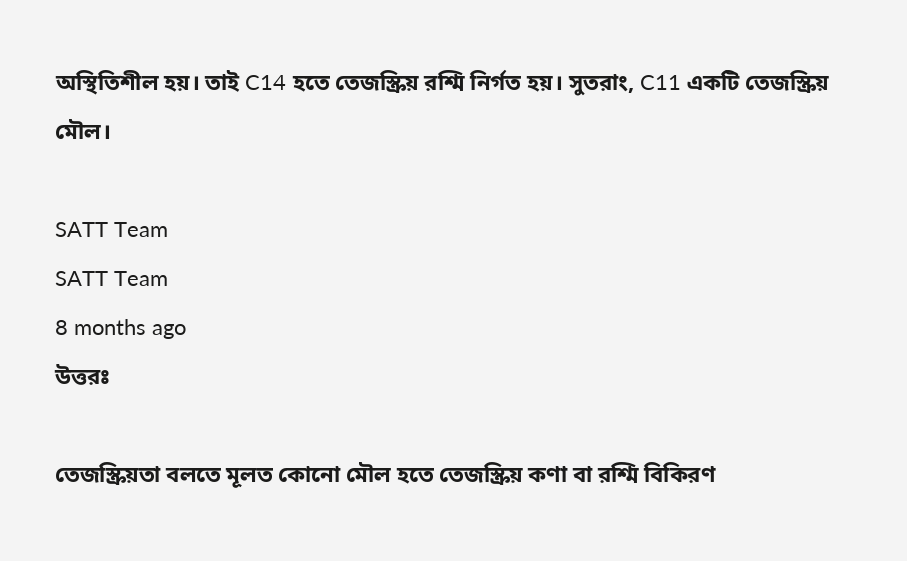অস্থিতিশীল হয়। তাই C14 হতে তেজস্ক্রিয় রশ্মি নির্গত হয়। সুতরাং, C11 একটি তেজস্ক্রিয় মৌল।

SATT Team
SATT Team
8 months ago
উত্তরঃ

তেজস্ক্রিয়তা বলতে মূলত কোনো মৌল হতে তেজস্ক্রিয় কণা বা রশ্মি বিকিরণ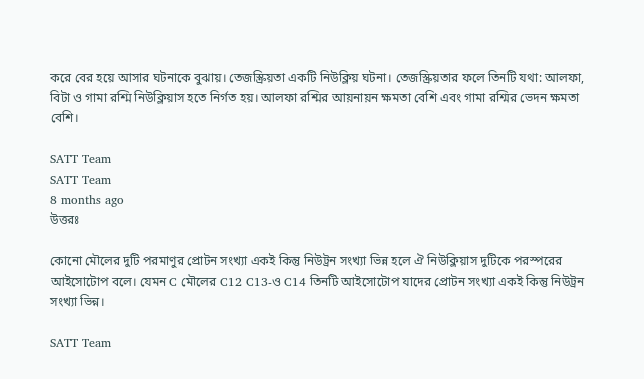করে বের হয়ে আসার ঘটনাকে বুঝায়। তেজস্ক্রিয়তা একটি নিউক্লিয় ঘটনা। তেজস্ক্রিয়তার ফলে তিনটি যথা: আলফা, বিটা ও গামা রশ্মি নিউক্লিয়াস হতে নির্গত হয়। আলফা রশ্মির আয়নায়ন ক্ষমতা বেশি এবং গামা রশ্মির ভেদন ক্ষমতা বেশি।

SATT Team
SATT Team
8 months ago
উত্তরঃ

কোনো মৌলের দুটি পরমাণুর প্রোটন সংখ্যা একই কিন্তু নিউট্রন সংখ্যা ভিন্ন হলে ঐ নিউক্লিয়াস দুটিকে পরস্পরের আইসোটোপ বলে। যেমন C মৌলের C12 C13-ও C14 তিনটি আইসোটোপ যাদের প্রোটন সংখ্যা একই কিন্তু নিউট্রন সংখ্যা ভিন্ন।

SATT Team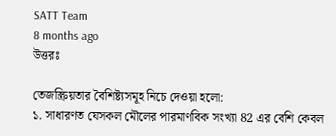SATT Team
8 months ago
উত্তরঃ

তেজস্ক্রিয়তার বৈশিষ্ট্যসমূহ নিচে দেওয়া হলো:
১. সাধারণত যেসকল মৌলের পারমাণবিক সংখ্যা 82 এর বেশি কেবল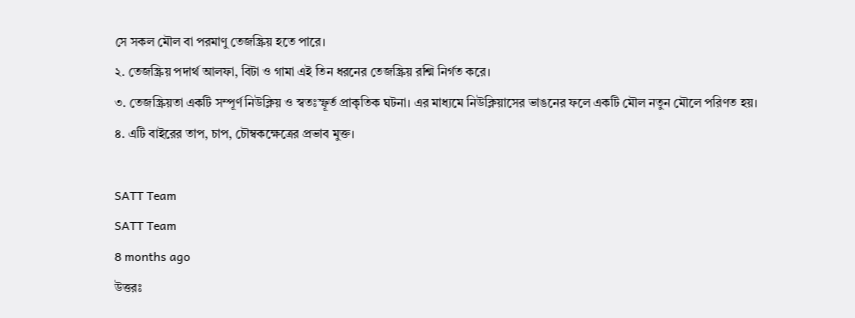সে সকল মৌল বা পরমাণু তেজস্ক্রিয় হতে পারে।
২. তেজস্ক্রিয় পদার্থ আলফা, বিটা ও গামা এই তিন ধরনের তেজস্ক্রিয় রশ্মি নির্গত করে।
৩. তেজস্ক্রিয়তা একটি সম্পূর্ণ নিউক্লিয় ও স্বতঃস্ফূর্ত প্রাকৃতিক ঘটনা। এর মাধ্যমে নিউক্লিয়াসের ভাঙনের ফলে একটি মৌল নতুন মৌলে পরিণত হয়।
৪. এটি বাইরের তাপ, চাপ, চৌম্বকক্ষেত্রের প্রভাব মুক্ত।

SATT Team
SATT Team
8 months ago
উত্তরঃ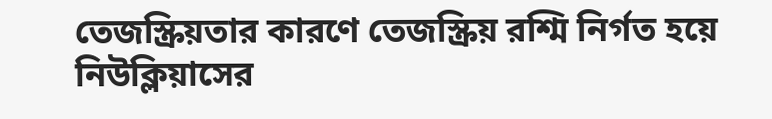তেজস্ক্রিয়তার কারণে তেজস্ক্রিয় রশ্মি নির্গত হয়ে নিউক্লিয়াসের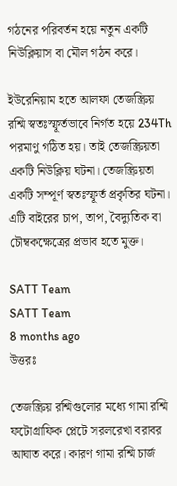গঠনের পরিবর্তন হয়ে নতুন একটি নিউক্লিয়াস বা মৌল গঠন করে।

ইউরেনিয়াম হতে আলফা তেজস্ক্রিয় রশ্মি স্বতঃস্ফূর্তভাবে নির্গত হয়ে 234Th পরমাণু গঠিত হয়। তাই তেজস্ক্রিয়তা একটি নিউক্লিয় ঘটনা। তেজস্ক্রিয়তা একটি সম্পূর্ণ স্বতঃস্ফূর্ত প্রকৃতির ঘটনা। এটি বাইরের চাপ, তাপ, বৈদ্যুতিক বা চৌম্বকক্ষেত্রের প্রভাব হতে মুক্ত।

SATT Team
SATT Team
8 months ago
উত্তরঃ

তেজস্ক্রিয় রশ্মিগুলোর মধ্যে গামা রশ্মি ফটোগ্রাফিক প্লেটে সরলরেখা বরাবর আঘাত করে। কারণ গামা রশ্মি চার্জ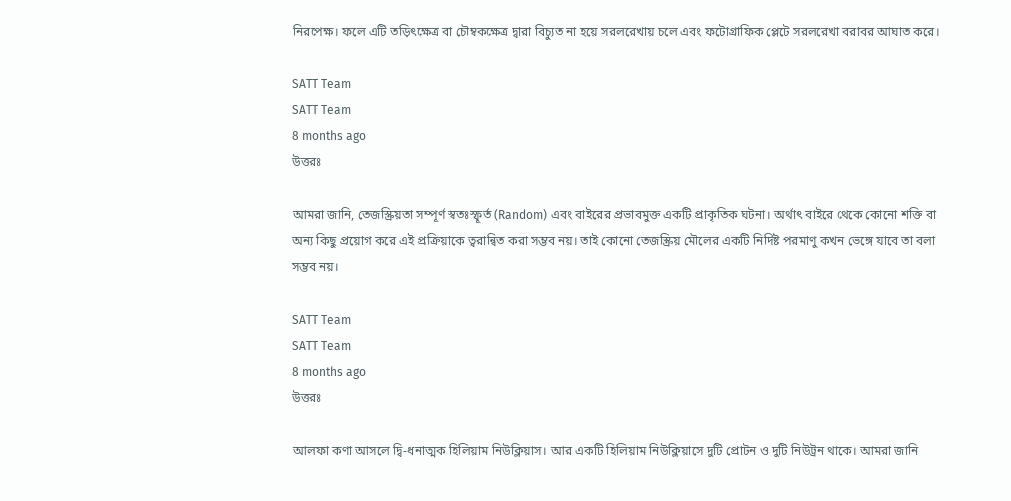নিরপেক্ষ। ফলে এটি তড়িৎক্ষেত্র বা চৌম্বকক্ষেত্র দ্বারা বিচ্যুত না হয়ে সরলরেখায় চলে এবং ফটোগ্রাফিক প্লেটে সরলরেখা বরাবর আঘাত করে।

SATT Team
SATT Team
8 months ago
উত্তরঃ

আমরা জানি, তেজস্ক্রিয়তা সম্পূর্ণ স্বতঃস্ফূর্ত (Random) এবং বাইরের প্রভাবমুক্ত একটি প্রাকৃতিক ঘটনা। অর্থাৎ বাইরে থেকে কোনো শক্তি বা অন্য কিছু প্রয়োগ করে এই প্রক্রিয়াকে ত্বরান্বিত করা সম্ভব নয়। তাই কোনো তেজস্ক্রিয় মৌলের একটি নির্দিষ্ট পরমাণু কখন ভেঙ্গে যাবে তা বলা সম্ভব নয়।

SATT Team
SATT Team
8 months ago
উত্তরঃ

আলফা কণা আসলে দ্বি-ধনাত্মক হিলিয়াম নিউক্লিয়াস। আর একটি হিলিয়াম নিউক্লিয়াসে দুটি প্রোটন ও দুটি নিউট্রন থাকে। আমরা জানি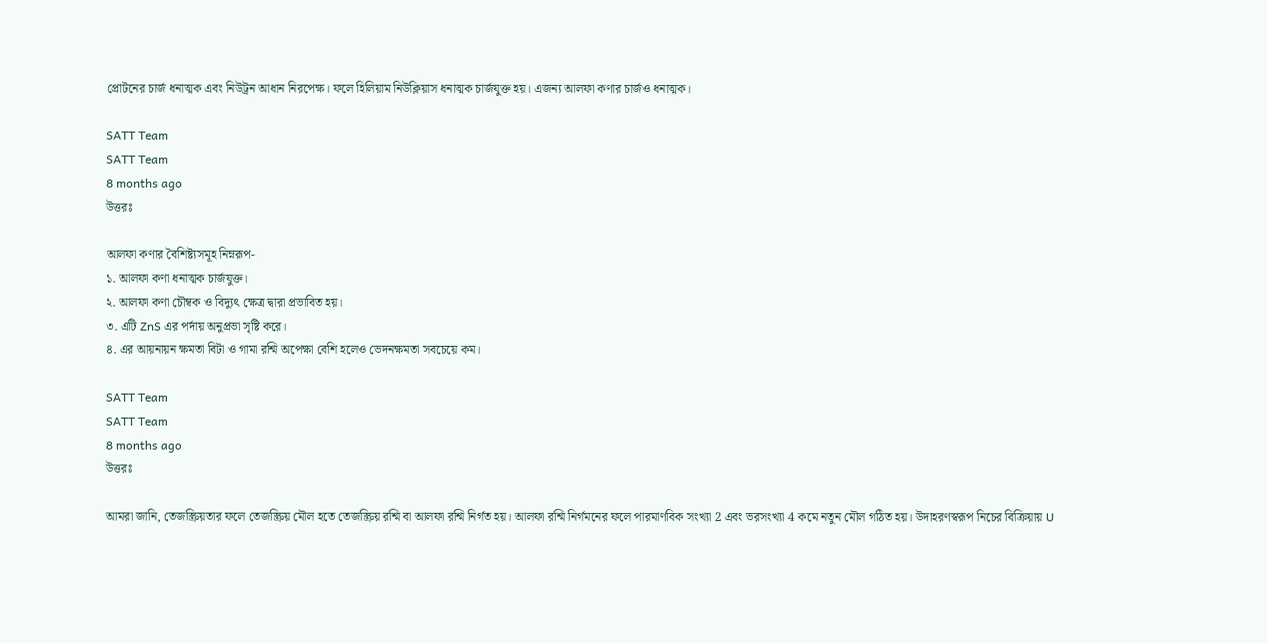প্রোটনের চার্জ ধনাত্মক এবং নিউট্রন আধান নিরপেক্ষ। ফলে হিলিয়াম নিউক্লিয়াস ধনাত্মক চার্জযুক্ত হয়। এজন্য আলফা কণার চার্জও ধনাত্মক।

SATT Team
SATT Team
8 months ago
উত্তরঃ

আলফা কণার বৈশিষ্ট্যসমূহ নিম্নরূপ-
১. আলফা কণা ধনাত্মক চার্জযুক্ত।
২. আলফা কণা চৌম্বক ও বিদ্যুৎ ক্ষেত্র দ্বারা প্রভাবিত হয়।
৩. এটি ZnS এর পর্দায় অনুপ্রভা সৃষ্টি করে।
৪. এর আয়নায়ন ক্ষমতা বিটা ও গামা রশ্মি অপেক্ষা বেশি হলেও ভেদনক্ষমতা সবচেয়ে কম।

SATT Team
SATT Team
8 months ago
উত্তরঃ

আমরা জানি, তেজস্ক্রিয়তার ফলে তেজস্ক্রিয় মৌল হতে তেজস্ক্রিয় রশ্মি বা আলফা রশ্মি নির্গত হয়। আলফা রশ্মি নির্গমনের ফলে পারমাণবিক সংখ্যা 2 এবং ভরসংখ্যা 4 কমে নতুন মৌল গঠিত হয়। উদাহরণস্বরূপ নিচের বিক্রিয়ায় U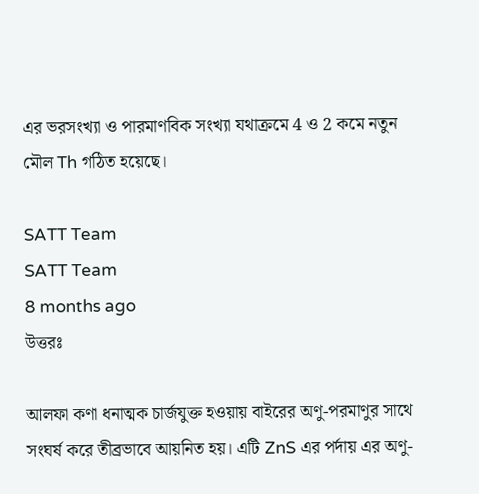এর ভরসংখ্যা ও পারমাণবিক সংখ্যা যথাক্রমে 4 ও 2 কমে নতুন মৌল Th গঠিত হয়েছে।

SATT Team
SATT Team
8 months ago
উত্তরঃ

আলফা কণা ধনাত্মক চার্জযুক্ত হওয়ায় বাইরের অণু-পরমাণুর সাথে সংঘর্ষ করে তীব্রভাবে আয়নিত হয়। এটি ZnS এর পর্দায় এর অণু-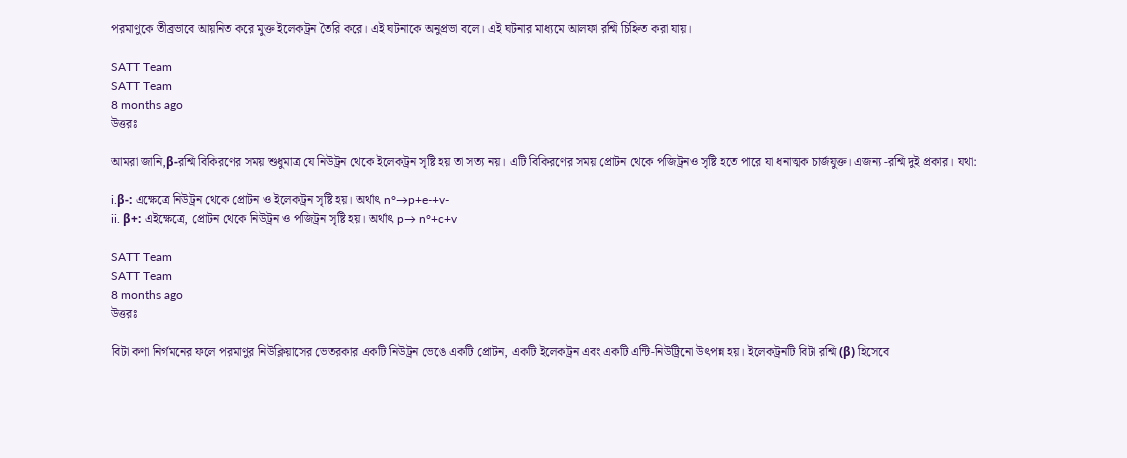পরমাণুকে তীব্রভাবে আয়নিত করে মুক্ত ইলেকট্রন তৈরি করে। এই ঘটনাকে অনুপ্রভা বলে। এই ঘটনার মাধ্যমে আলফা রশ্মি চিহ্নিত করা যায়।

SATT Team
SATT Team
8 months ago
উত্তরঃ

আমরা জানি,β-রশ্মি বিকিরণের সময় শুধুমাত্র যে নিউট্রন থেকে ইলেকট্রন সৃষ্টি হয় তা সত্য নয়। এটি বিকিরণের সময় প্রোটন থেকে পজিট্রনও সৃষ্টি হতে পারে যা ধনাত্মক চার্জযুক্ত। এজন্য -রশ্মি দুই প্রকার। যথা:

i.β-: এক্ষেত্রে নিউট্রন থেকে প্রোটন ও ইলেকট্রন সৃষ্টি হয়। অর্থাৎ n°→p+e-+v-
ii. β+: এইক্ষেত্রে, প্রোটন থেকে নিউট্রন ও পজিট্রন সৃষ্টি হয়। অর্থাৎ p→ n°+c+v

SATT Team
SATT Team
8 months ago
উত্তরঃ

বিটা কণা নির্গমনের ফলে পরমাণুর নিউক্লিয়াসের ভেতরকার একটি নিউট্রন ভেঙে একটি প্রোটন, একটি ইলেকট্রন এবং একটি এন্টি-নিউট্রিনো উৎপন্ন হয়। ইলেকট্রনটি বিটা রশ্মি (β) হিসেবে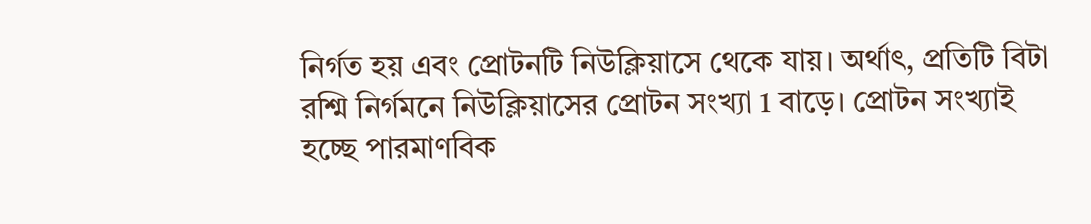নির্গত হয় এবং প্রোটনটি নিউক্লিয়াসে থেকে যায়। অর্থাৎ, প্রতিটি বিটা রশ্মি নির্গমনে নিউক্লিয়াসের প্রোটন সংখ্যা 1 বাড়ে। প্রোটন সংখ্যাই হচ্ছে পারমাণবিক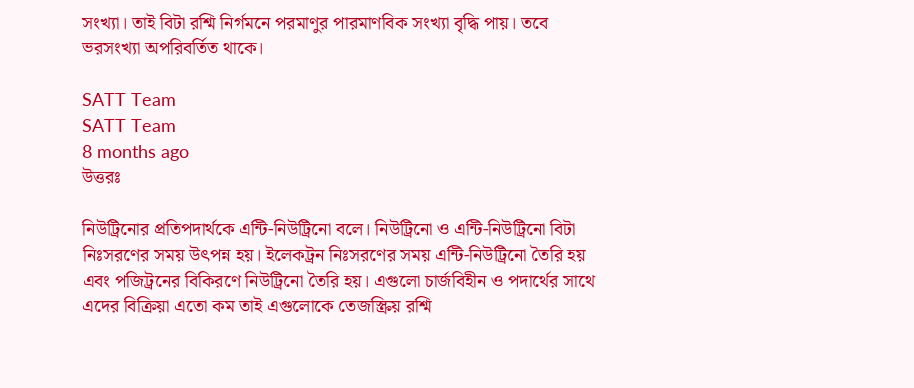সংখ্যা। তাই বিটা রশ্মি নির্গমনে পরমাণুর পারমাণবিক সংখ্যা বৃদ্ধি পায়। তবে ভরসংখ্যা অপরিবর্তিত থাকে।

SATT Team
SATT Team
8 months ago
উত্তরঃ

নিউট্রিনোর প্রতিপদার্থকে এন্টি-নিউট্রিনো বলে। নিউট্রিনো ও এন্টি-নিউট্রিনো বিটা নিঃসরণের সময় উৎপন্ন হয়। ইলেকট্রন নিঃসরণের সময় এন্টি-নিউট্রিনো তৈরি হয় এবং পজিট্রনের বিকিরণে নিউট্রিনো তৈরি হয়। এগুলো চার্জবিহীন ও পদার্থের সাথে এদের বিক্রিয়া এতো কম তাই এগুলোকে তেজস্ক্রিয় রশ্মি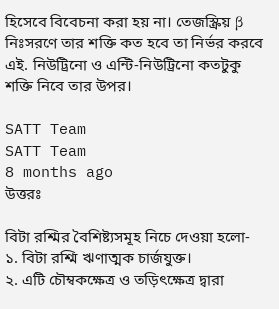হিসেবে বিবেচনা করা হয় না। তেজস্ক্রিয় β নিঃসরণে তার শক্তি কত হবে তা নির্ভর করবে এই. নিউট্রিনো ও এন্টি-নিউট্রিনো কতটুকু শক্তি নিবে তার উপর।

SATT Team
SATT Team
8 months ago
উত্তরঃ

বিটা রশ্মির বৈশিষ্ট্যসমূহ নিচে দেওয়া হলো-
১. বিটা রশ্মি ঋণাত্মক চার্জযুক্ত।
২. এটি চৌম্বকক্ষেত্র ও তড়িৎক্ষেত্র দ্বারা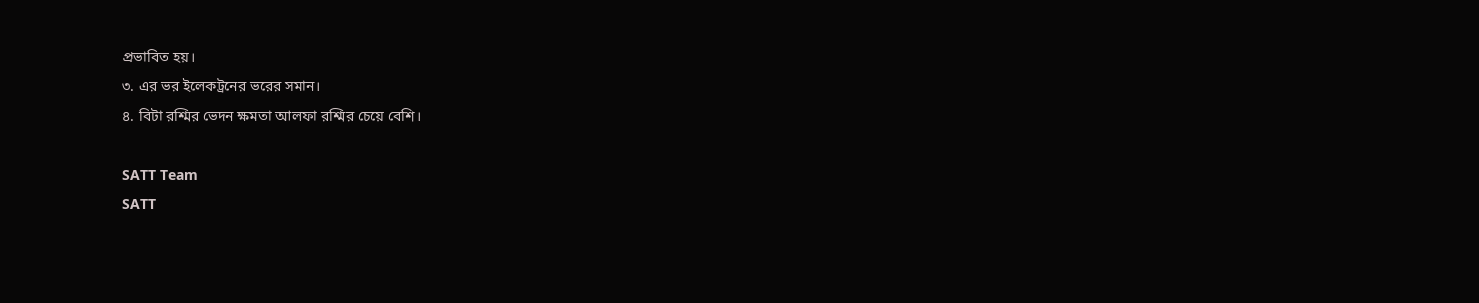প্রভাবিত হয়।
৩. এর ভর ইলেকট্রনের ভরের সমান।
৪. বিটা রশ্মির ভেদন ক্ষমতা আলফা রশ্মির চেয়ে বেশি।

SATT Team
SATT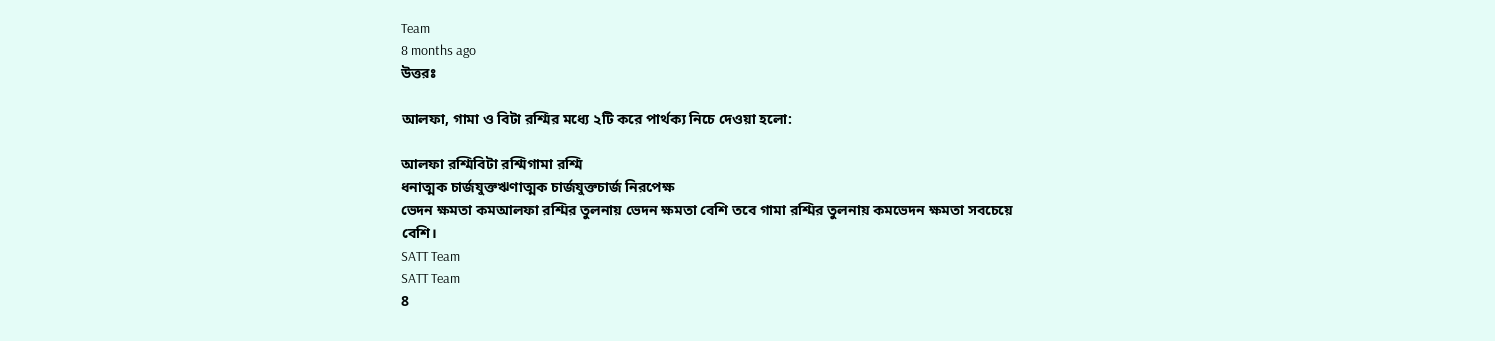Team
8 months ago
উত্তরঃ

আলফা, গামা ও বিটা রশ্মির মধ্যে ২টি করে পার্থক্য নিচে দেওয়া হলো:

আলফা রশ্মিবিটা রশ্মিগামা রশ্মি
ধনাত্মক চার্জযুক্তঋণাত্মক চার্জযুক্তচার্জ নিরপেক্ষ
ভেদন ক্ষমতা কমআলফা রশ্মির তুলনায় ভেদন ক্ষমতা বেশি তবে গামা রশ্মির তুলনায় কমভেদন ক্ষমতা সবচেয়ে বেশি।
SATT Team
SATT Team
8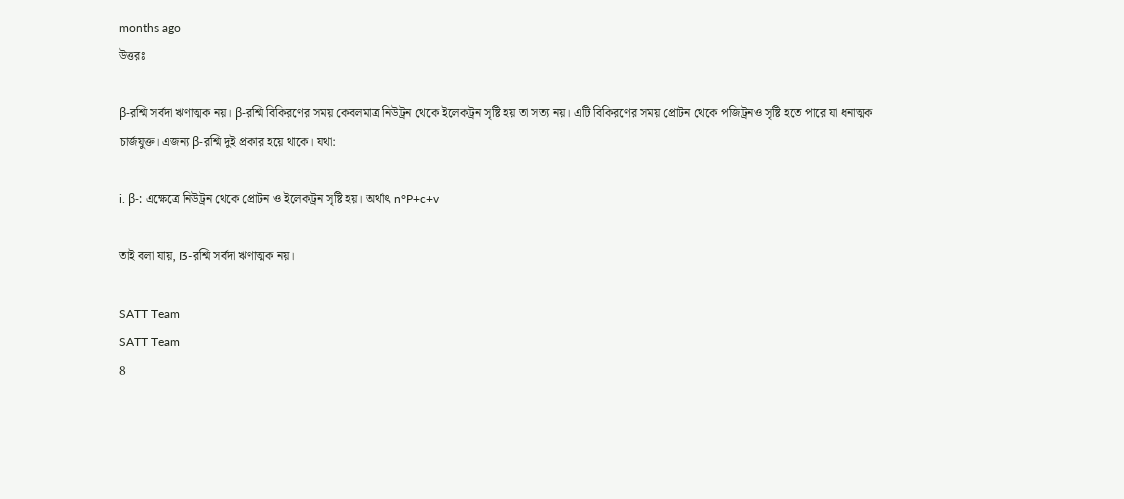months ago
উত্তরঃ

β-রশ্মি সর্বদা ঋণাত্মক নয়। β-রশ্মি বিকিরণের সময় কেবলমাত্র নিউট্রন থেকে ইলেকট্রন সৃষ্টি হয় তা সত্য নয়। এটি বিকিরণের সময় প্রোটন থেকে পজিট্রনও সৃষ্টি হতে পারে যা ধনাত্মক চার্জযুক্ত। এজন্য β-রশ্মি দুই প্রকার হয়ে থাকে। যথা:

i. β-: এক্ষেত্রে নিউট্রন থেকে প্রোটন ও ইলেকট্রন সৃষ্টি হয়। অর্থাৎ n°P+c+v

তাই বলা যায়, ẞ-রশ্মি সর্বদা ঋণাত্মক নয়।

SATT Team
SATT Team
8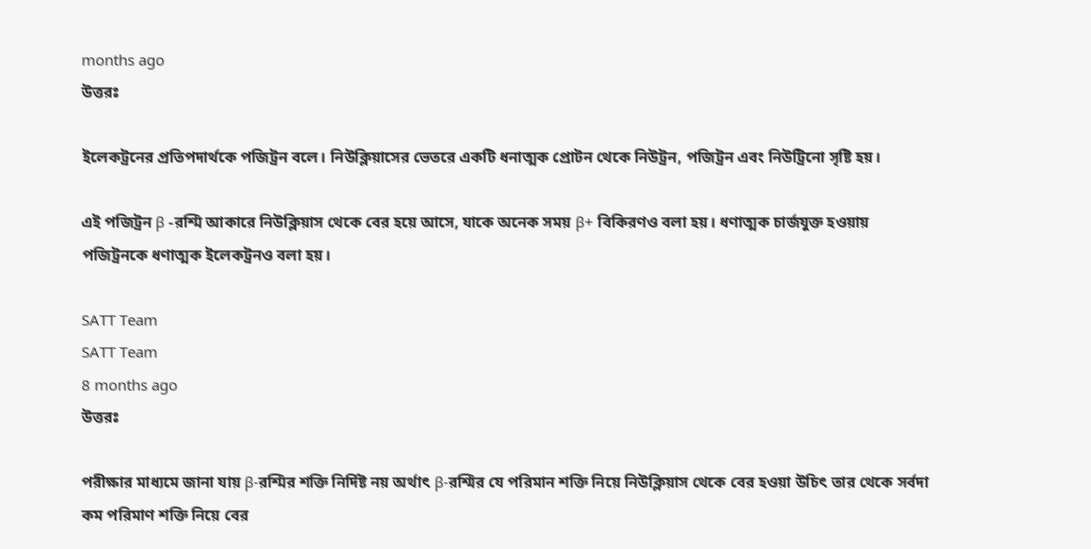months ago
উত্তরঃ

ইলেকট্রনের প্রতিপদার্থকে পজিট্রন বলে। নিউক্লিয়াসের ভেতরে একটি ধনাত্মক প্রোটন থেকে নিউট্রন, পজিট্রন এবং নিউট্রিনো সৃষ্টি হয়।

এই পজিট্রন β -রশ্মি আকারে নিউক্লিয়াস থেকে বের হয়ে আসে, যাকে অনেক সময় β+ বিকিরণও বলা হয়। ধণাত্মক চার্জযুক্ত হওয়ায় পজিট্রনকে ধণাত্মক ইলেকট্রনও বলা হয়।

SATT Team
SATT Team
8 months ago
উত্তরঃ

পরীক্ষার মাধ্যমে জানা যায় β-রশ্মির শক্তি নির্দিষ্ট নয় অর্থাৎ β-রশ্মির যে পরিমান শক্তি নিয়ে নিউক্লিয়াস থেকে বের হওয়া উচিৎ তার থেকে সর্বদা কম পরিমাণ শক্তি নিয়ে বের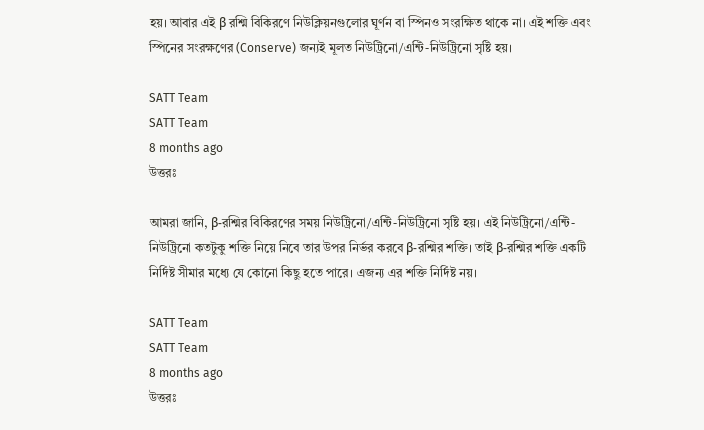হয়। আবার এই β রশ্মি বিকিরণে নিউক্লিয়নগুলোর ঘূর্ণন বা স্পিনও সংরক্ষিত থাকে না। এই শক্তি এবং স্পিনের সংরক্ষণের (Conserve) জন্যই মূলত নিউট্রিনো/এন্টি-নিউট্রিনো সৃষ্টি হয়।

SATT Team
SATT Team
8 months ago
উত্তরঃ

আমরা জানি, β-রশ্মির বিকিরণের সময় নিউট্রিনো/এন্টি-নিউট্রিনো সৃষ্টি হয়। এই নিউট্রিনো/এন্টি-নিউট্রিনো কতটুকু শক্তি নিয়ে নিবে তার উপর নির্ভর করবে β-রশ্মির শক্তি। তাই β-রশ্মির শক্তি একটি নির্দিষ্ট সীমার মধ্যে যে কোনো কিছু হতে পারে। এজন্য এর শক্তি নির্দিষ্ট নয়।

SATT Team
SATT Team
8 months ago
উত্তরঃ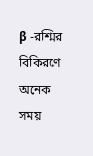β -রশ্মির বিকিরণে অনেক সময়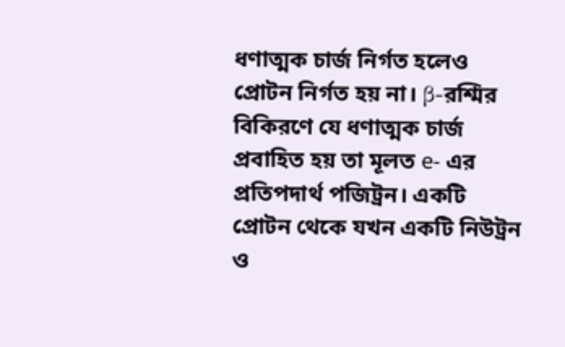ধণাত্মক চার্জ নির্গত হলেও
প্রোটন নির্গত হয় না। β-রশ্মির বিকিরণে যে ধণাত্মক চার্জ প্রবাহিত হয় তা মূলত e- এর প্রতিপদার্থ পজিট্রন। একটি প্রোটন থেকে যখন একটি নিউট্রন ও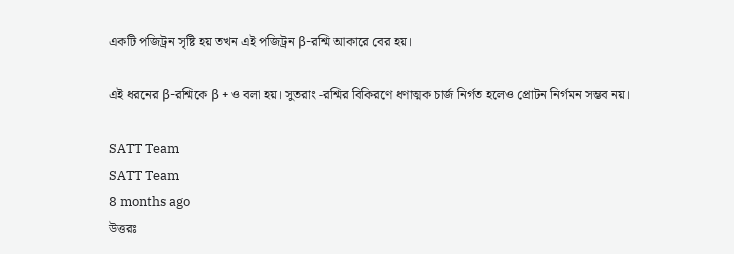একটি পজিট্রন সৃষ্টি হয় তখন এই পজিট্রন β-রশ্মি আকারে বের হয়।

এই ধরনের β-রশ্মিকে β + ও বলা হয়। সুতরাং -রশ্মির বিকিরণে ধণাত্মক চার্জ নির্গত হলেও প্রোটন নির্গমন সম্ভব নয়।

SATT Team
SATT Team
8 months ago
উত্তরঃ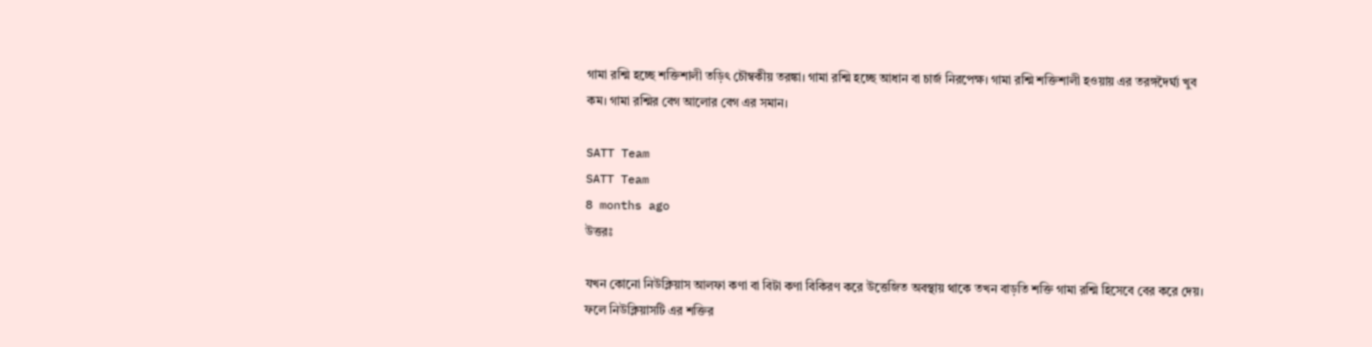গামা রশ্মি হচ্ছে শক্তিশালী তড়িৎ চৌম্বকীয় তরঙ্কা। গামা রশ্মি হচ্ছে আধান বা চার্জ নিরপেক্ষ। গামা রশ্মি শক্তিশালী হওয়ায় এর তরঙ্গদৈর্ঘ্য খুব কম। গামা রশ্মির বেগ আলোর বেগ এর সমান।

SATT Team
SATT Team
8 months ago
উত্তরঃ

যখন কোনো নিউক্লিয়াস আলফা কণা বা বিটা কণা বিকিরণ করে উত্তেজিত অবস্থায় থাকে তখন বাড়তি শক্তি গামা রশ্মি হিসেবে বের করে দেয়। ফলে নিউক্লিয়াসটি এর শক্তির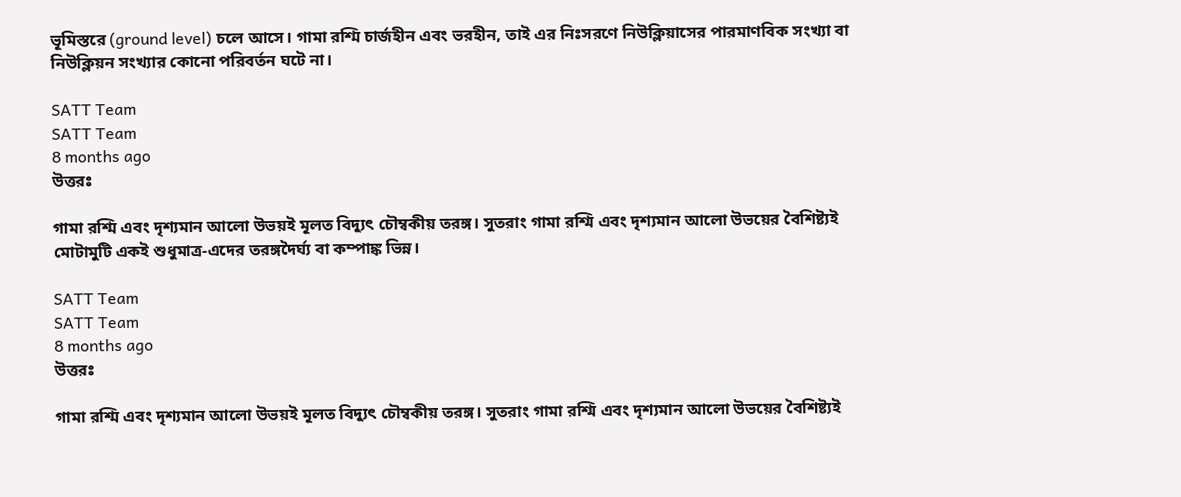ভূমিস্তরে (ground level) চলে আসে। গামা রশ্মি চার্জহীন এবং ভরহীন, তাই এর নিঃসরণে নিউক্লিয়াসের পারমাণবিক সংখ্যা বা নিউক্লিয়ন সংখ্যার কোনো পরিবর্তন ঘটে না।

SATT Team
SATT Team
8 months ago
উত্তরঃ

গামা রশ্মি এবং দৃশ্যমান আলো উভয়ই মূলত বিদ্যুৎ চৌম্বকীয় তরঙ্গ। সুতরাং গামা রশ্মি এবং দৃশ্যমান আলো উভয়ের বৈশিষ্ট্যই মোটামুটি একই শুধুমাত্র-এদের তরঙ্গদৈর্ঘ্য বা কম্পাঙ্ক ভিন্ন।

SATT Team
SATT Team
8 months ago
উত্তরঃ

গামা রশ্মি এবং দৃশ্যমান আলো উভয়ই মূলত বিদ্যুৎ চৌম্বকীয় তরঙ্গ। সুতরাং গামা রশ্মি এবং দৃশ্যমান আলো উভয়ের বৈশিষ্ট্যই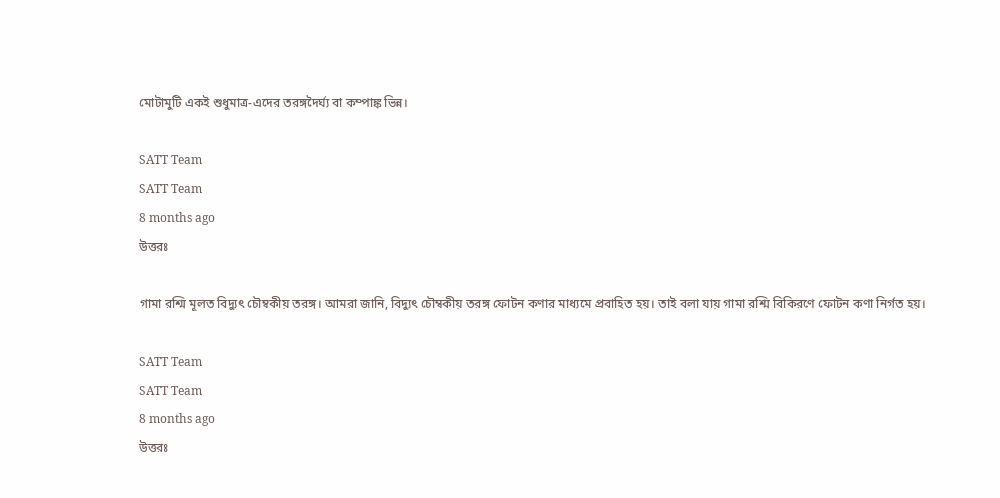মোটামুটি একই শুধুমাত্র-এদের তরঙ্গদৈর্ঘ্য বা কম্পাঙ্ক ভিন্ন।

SATT Team
SATT Team
8 months ago
উত্তরঃ

গামা রশ্মি মূলত বিদ্যুৎ চৌম্বকীয় তরঙ্গ। আমরা জানি, বিদ্যুৎ চৌম্বকীয় তরঙ্গ ফোটন কণার মাধ্যমে প্রবাহিত হয়। তাই বলা যায় গামা রশ্মি বিকিরণে ফোটন কণা নির্গত হয়।

SATT Team
SATT Team
8 months ago
উত্তরঃ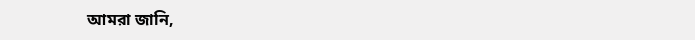আমরা জানি,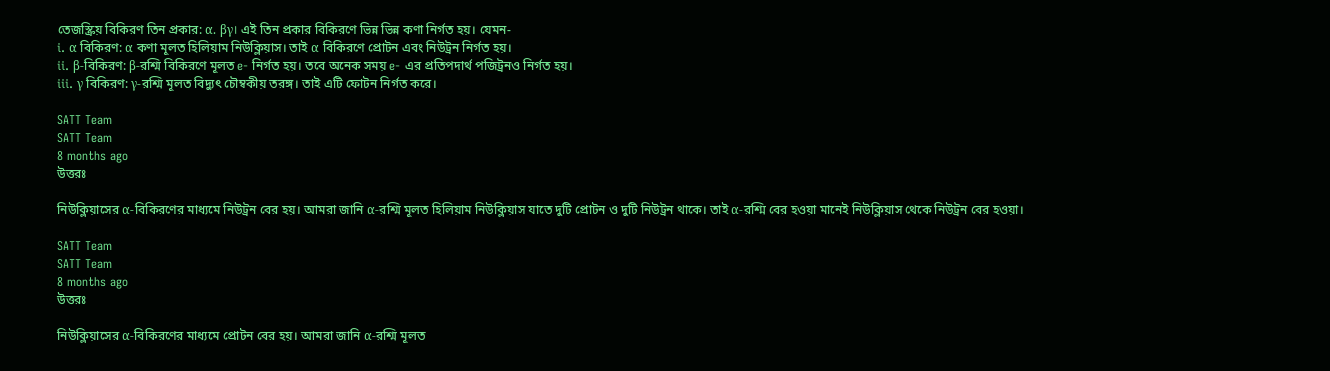তেজস্ক্রিয় বিকিরণ তিন প্রকার: α. βγ। এই তিন প্রকার বিকিরণে ভিন্ন ভিন্ন কণা নির্গত হয়। যেমন-
i. α বিকিরণ: α কণা মূলত হিলিয়াম নিউক্লিয়াস। তাই α বিকিরণে প্রোটন এবং নিউট্রন নির্গত হয়।
ii. β-বিকিরণ: β-রশ্মি বিকিরণে মূলত e- নির্গত হয়। তবে অনেক সময় e- এর প্রতিপদার্থ পজিট্রনও নির্গত হয়।
iii. γ বিকিরণ: γ-রশ্মি মূলত বিদ্যুৎ চৌম্বকীয় তরঙ্গ। তাই এটি ফোটন নির্গত করে।

SATT Team
SATT Team
8 months ago
উত্তরঃ

নিউক্লিয়াসের α-বিকিরণের মাধ্যমে নিউট্রন বের হয়। আমরা জানি α-রশ্মি মূলত হিলিয়াম নিউক্লিয়াস যাতে দুটি প্রোটন ও দুটি নিউট্রন থাকে। তাই α-রশ্মি বের হওয়া মানেই নিউক্লিয়াস থেকে নিউট্রন বের হওয়া।

SATT Team
SATT Team
8 months ago
উত্তরঃ

নিউক্লিয়াসের α-বিকিরণের মাধ্যমে প্রোটন বের হয়। আমরা জানি α-রশ্মি মূলত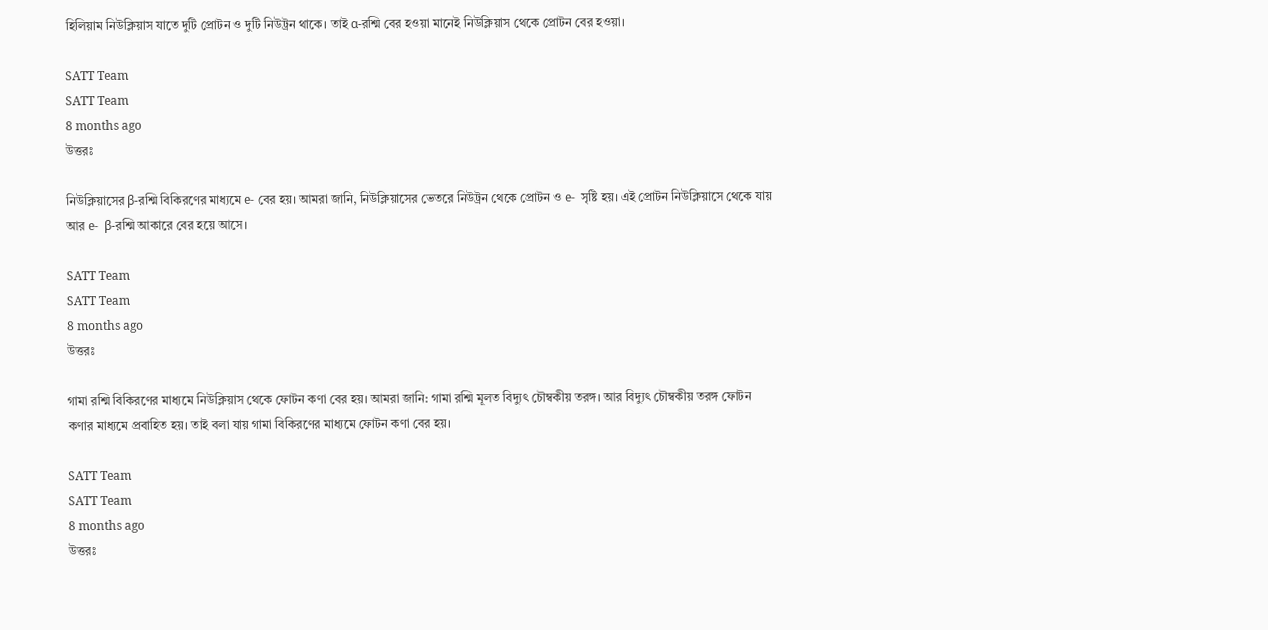হিলিয়াম নিউক্লিয়াস যাতে দুটি প্রোটন ও দুটি নিউট্রন থাকে। তাই α-রশ্মি বের হওয়া মানেই নিউক্লিয়াস থেকে প্রোটন বের হওয়া।

SATT Team
SATT Team
8 months ago
উত্তরঃ

নিউক্লিয়াসের β-রশ্মি বিকিরণের মাধ্যমে e- বের হয়। আমরা জানি, নিউক্লিয়াসের ভেতরে নিউট্রন থেকে প্রোটন ও e-  সৃষ্টি হয়। এই প্রোটন নিউক্লিয়াসে থেকে যায় আর e-  β-রশ্মি আকারে বের হয়ে আসে।

SATT Team
SATT Team
8 months ago
উত্তরঃ

গামা রশ্মি বিকিরণের মাধ্যমে নিউক্লিয়াস থেকে ফোটন কণা বের হয়। আমরা জানি: গামা রশ্মি মূলত বিদ্যুৎ চৌম্বকীয় তরঙ্গ। আর বিদ্যুৎ চৌম্বকীয় তরঙ্গ ফোটন কণার মাধ্যমে প্রবাহিত হয়। তাই বলা যায় গামা বিকিরণের মাধ্যমে ফোটন কণা বের হয়।

SATT Team
SATT Team
8 months ago
উত্তরঃ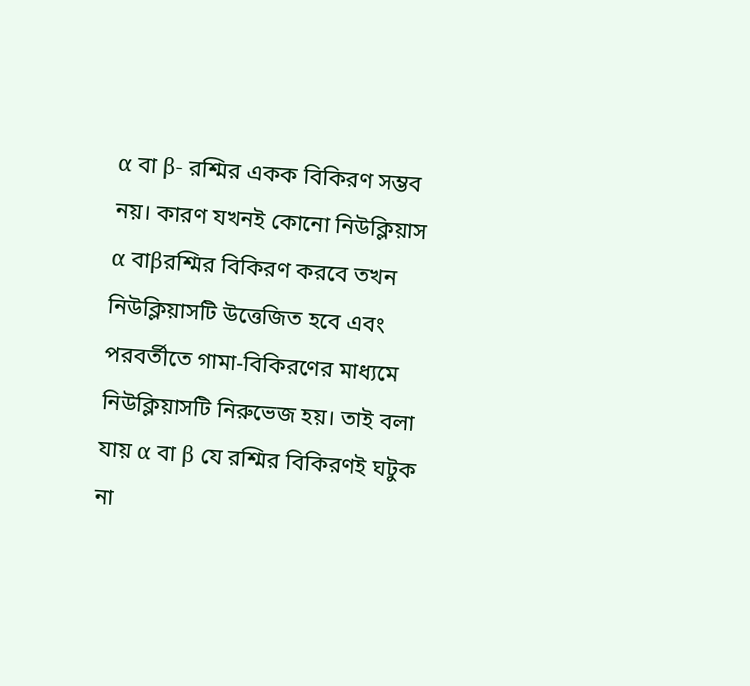α বা β- রশ্মির একক বিকিরণ সম্ভব নয়। কারণ যখনই কোনো নিউক্লিয়াস α বাβরশ্মির বিকিরণ করবে তখন নিউক্লিয়াসটি উত্তেজিত হবে এবং পরবর্তীতে গামা-বিকিরণের মাধ্যমে নিউক্লিয়াসটি নিরুভেজ হয়। তাই বলা যায় α বা β যে রশ্মির বিকিরণই ঘটুক না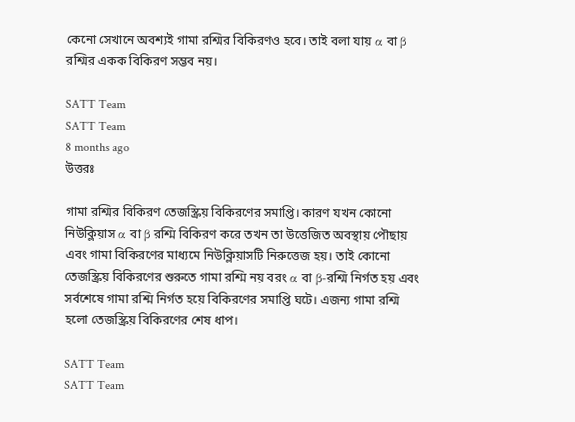কেনো সেখানে অবশ্যই গামা রশ্মির বিকিরণও হবে। তাই বলা যায় α বা β রশ্মির একক বিকিরণ সম্ভব নয়।

SATT Team
SATT Team
8 months ago
উত্তরঃ

গামা রশ্মির বিকিরণ তেজস্ক্রিয় বিকিরণের সমাপ্তি। কারণ যখন কোনো নিউক্লিয়াস α বা β রশ্মি বিকিরণ করে তখন তা উত্তেজিত অবস্থায় পৌছায় এবং গামা বিকিরণের মাধ্যমে নিউক্লিয়াসটি নিরুত্তেজ হয়। তাই কোনো তেজস্ক্রিয় বিকিরণের শুরুতে গামা রশ্মি নয় বরং α বা β-রশ্মি নির্গত হয় এবং সর্বশেষে গামা রশ্মি নির্গত হয়ে বিকিরণের সমাপ্তি ঘটে। এজন্য গামা রশ্মি হলো তেজস্ক্রিয় বিকিরণের শেষ ধাপ।

SATT Team
SATT Team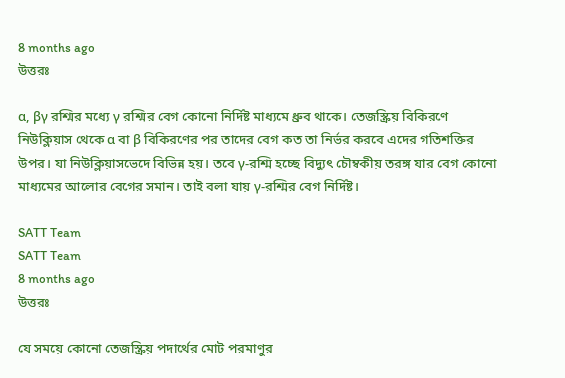8 months ago
উত্তরঃ

α, βγ রশ্মির মধ্যে γ রশ্মির বেগ কোনো নির্দিষ্ট মাধ্যমে ধ্রুব থাকে। তেজস্ক্রিয় বিকিরণে নিউক্লিয়াস থেকে α বা β বিকিরণের পর তাদের বেগ কত তা নির্ভর করবে এদের গতিশক্তির উপর। যা নিউক্লিয়াসভেদে বিভিন্ন হয়। তবে γ-রশ্মি হচ্ছে বিদ্যুৎ চৌম্বকীয় তরঙ্গ যার বেগ কোনো মাধ্যমের আলোর বেগের সমান। তাই বলা যায় γ-রশ্মির বেগ নির্দিষ্ট।

SATT Team
SATT Team
8 months ago
উত্তরঃ

যে সময়ে কোনো তেজস্ক্রিয় পদার্থের মোট পরমাণুর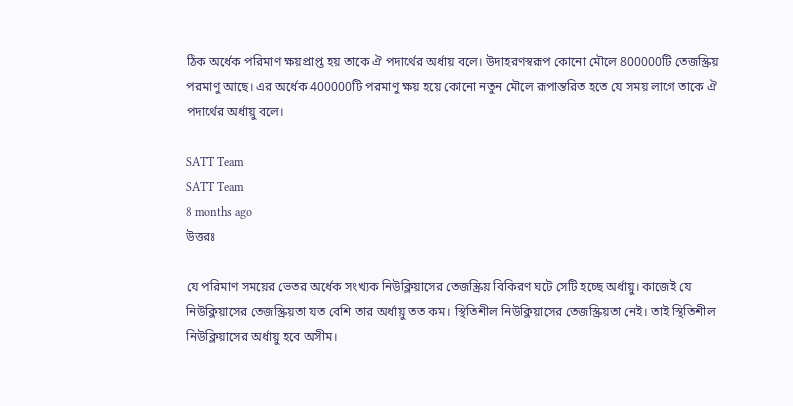ঠিক অর্ধেক পরিমাণ ক্ষয়প্রাপ্ত হয় তাকে ঐ পদার্থের অর্ধায় বলে। উদাহরণস্বরূপ কোনো মৌলে 800000টি তেজস্ক্রিয় পরমাণু আছে। এর অর্ধেক 400000টি পরমাণু ক্ষয় হয়ে কোনো নতুন মৌলে রূপান্তরিত হতে যে সময় লাগে তাকে ঐ পদার্থের অর্ধায়ু বলে।

SATT Team
SATT Team
8 months ago
উত্তরঃ

যে পরিমাণ সময়ের ভেতর অর্ধেক সংখ্যক নিউক্লিয়াসের তেজস্ক্রিয় বিকিরণ ঘটে সেটি হচ্ছে অর্ধায়ু। কাজেই যে নিউক্লিয়াসের তেজস্ক্রিয়তা যত বেশি তার অর্ধায়ু তত কম। স্থিতিশীল নিউক্লিয়াসের তেজস্ক্রিয়তা নেই। তাই স্থিতিশীল নিউক্লিয়াসের অর্ধায়ু হবে অসীম।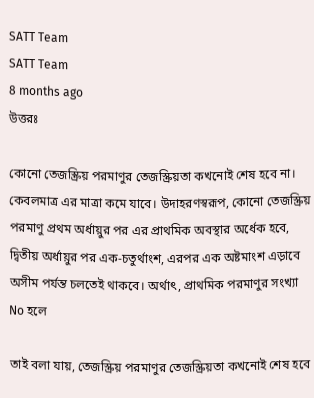SATT Team
SATT Team
8 months ago
উত্তরঃ

কোনো তেজস্ক্রিয় পরমাণুর তেজস্ক্রিয়তা কখনোই শেষ হবে না। কেবলমাত্র এর মাত্রা কমে যাবে। উদাহরণস্বরূপ, কোনো তেজস্ক্রিয় পরমাণু প্রথম অর্ধায়ুর পর এর প্রাথমিক অবস্থার অর্ধেক হবে, দ্বিতীয় অর্ধায়ুর পর এক-চতুর্থাংশ, এরপর এক অষ্টমাংশ এড়াবে অসীম পর্যন্ত চলতেই থাকবে। অর্থাৎ, প্রাথমিক পরমাণুর সংখ্যা No হলে

তাই বলা যায়, তেজস্ক্রিয় পরমাণুর তেজস্ক্রিয়তা কখনোই শেষ হবে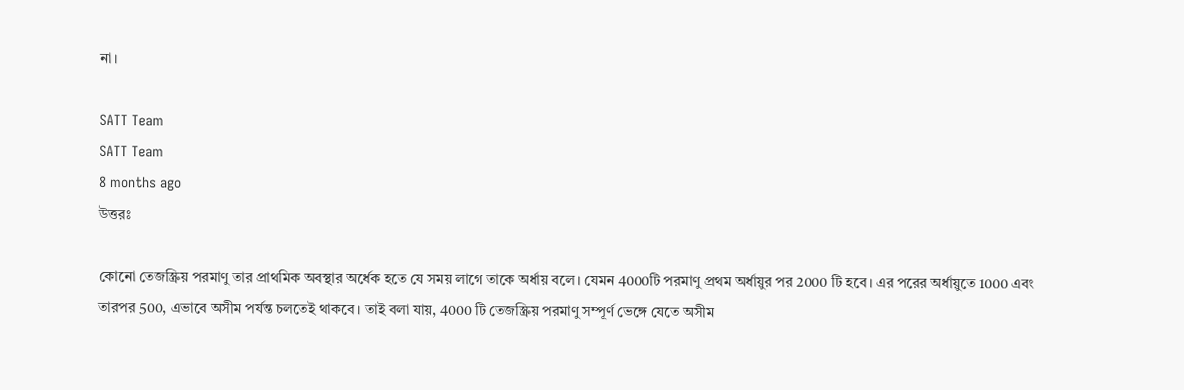না।

SATT Team
SATT Team
8 months ago
উত্তরঃ

কোনো তেজস্ক্রিয় পরমাণু তার প্রাথমিক অবস্থার অর্ধেক হতে যে সময় লাগে তাকে অর্ধায় বলে। যেমন 4000টি পরমাণু প্রথম অর্ধায়ুর পর 2000 টি হবে। এর পরের অর্ধায়ুতে 1000 এবং তারপর 500, এভাবে অসীম পর্যন্ত চলতেই থাকবে। তাই বলা যায়, 4000 টি তেজস্ক্রিয় পরমাণু সম্পূর্ণ ভেঙ্গে যেতে অসীম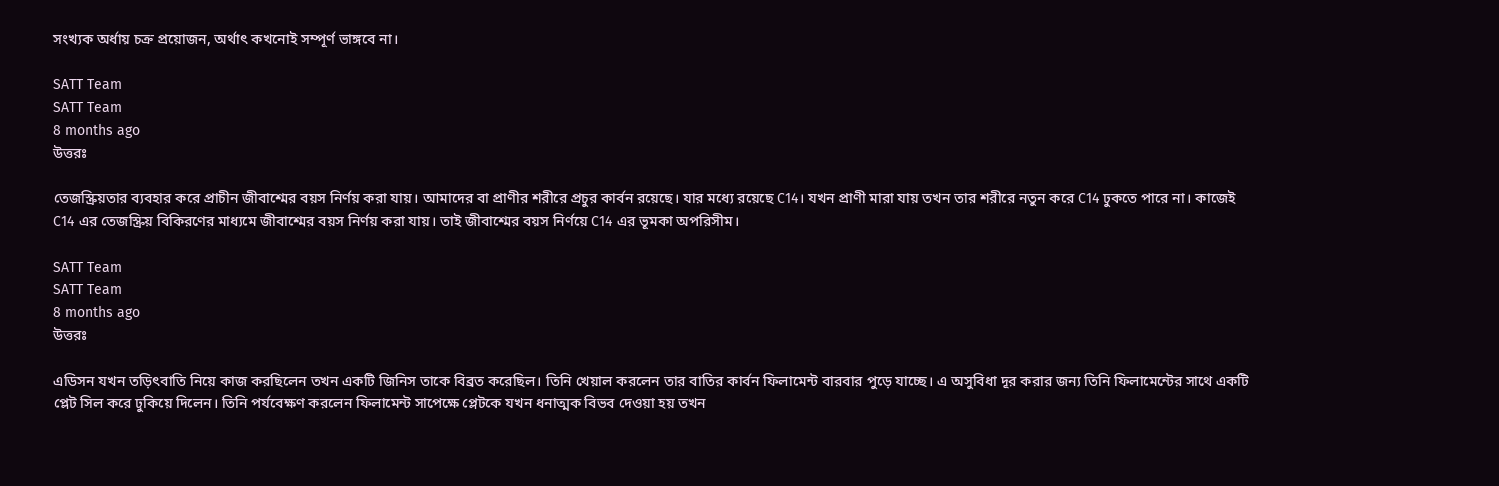সংখ্যক অর্ধায় চক্র প্রয়োজন, অর্থাৎ কখনোই সম্পূর্ণ ভাঙ্গবে না।

SATT Team
SATT Team
8 months ago
উত্তরঃ

তেজস্ক্রিয়তার ব্যবহার করে প্রাচীন জীবাশ্মের বয়স নির্ণয় করা যায়। আমাদের বা প্রাণীর শরীরে প্রচুর কার্বন রয়েছে। যার মধ্যে রয়েছে C14। যখন প্রাণী মারা যায় তখন তার শরীরে নতুন করে C14 ঢুকতে পারে না। কাজেই C14 এর তেজস্ক্রিয় বিকিরণের মাধ্যমে জীবাশ্মের বয়স নির্ণয় করা যায়। তাই জীবাশ্মের বয়স নির্ণয়ে C14 এর ভূমকা অপরিসীম।

SATT Team
SATT Team
8 months ago
উত্তরঃ

এডিসন যখন তড়িৎবাতি নিয়ে কাজ করছিলেন তখন একটি জিনিস তাকে বিব্রত করেছিল। তিনি খেয়াল করলেন তার বাতির কার্বন ফিলামেন্ট বারবার পুড়ে যাচ্ছে। এ অসুবিধা দূর করার জন্য তিনি ফিলামেন্টের সাথে একটি প্লেট সিল করে ঢুকিয়ে দিলেন। তিনি পর্যবেক্ষণ করলেন ফিলামেন্ট সাপেক্ষে প্লেটকে যখন ধনাত্মক বিভব দেওয়া হয় তখন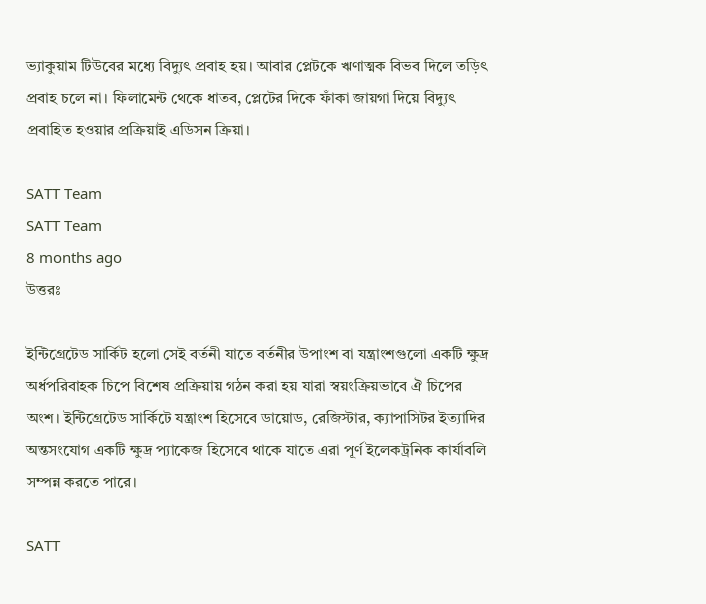ভ্যাকুয়াম টিউবের মধ্যে বিদ্যুৎ প্রবাহ হয়। আবার প্লেটকে ঋণাত্মক বিভব দিলে তড়িৎ প্রবাহ চলে না। ফিলামেন্ট থেকে ধাতব, প্লেটের দিকে ফাঁকা জায়গা দিয়ে বিদ্যুৎ প্রবাহিত হওয়ার প্রক্রিয়াই এডিসন ক্রিয়া।

SATT Team
SATT Team
8 months ago
উত্তরঃ

ইন্টিগ্রেটেড সার্কিট হলো সেই বর্তনী যাতে বর্তনীর উপাংশ বা যন্ত্রাংশগুলো একটি ক্ষুদ্র অর্ধপরিবাহক চিপে বিশেষ প্রক্রিয়ায় গঠন করা হয় যারা স্বয়ংক্রিয়ভাবে ঐ চিপের অংশ। ইন্টিগ্রেটেড সার্কিটে যন্ত্রাংশ হিসেবে ডায়োড, রেজিস্টার, ক্যাপাসিটর ইত্যাদির অন্তসংযোগ একটি ক্ষুদ্র প্যাকেজ হিসেবে থাকে যাতে এরা পূর্ণ ইলেকট্রনিক কার্যাবলি সম্পন্ন করতে পারে।

SATT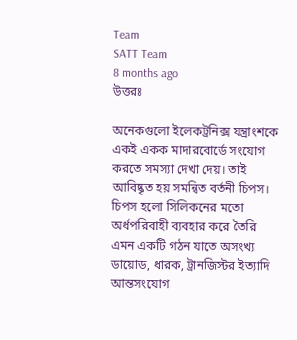Team
SATT Team
8 months ago
উত্তরঃ

অনেকগুলো ইলেকট্রনিক্স যন্ত্রাংশকে একই একক মাদারবোর্ডে সংযোগ করতে সমস্যা দেখা দেয়। তাই আবিষ্কৃত হয় সমন্বিত বর্তনী চিপস। চিপস হলো সিলিকনের মতো অর্ধপরিবাহী ব্যবহার করে তৈরি এমন একটি গঠন যাতে অসংখ্য ডায়োড, ধারক, ট্রানজিস্টর ইত্যাদি আন্তসংযোগ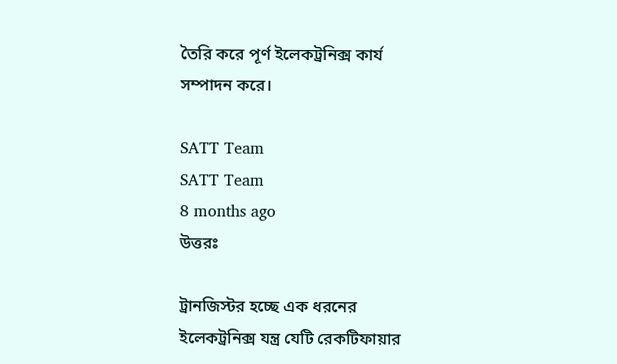তৈরি করে পূর্ণ ইলেকট্রনিক্স কার্য সম্পাদন করে।

SATT Team
SATT Team
8 months ago
উত্তরঃ

ট্রানজিস্টর হচ্ছে এক ধরনের ইলেকট্রনিক্স যন্ত্র যেটি রেকটিফায়ার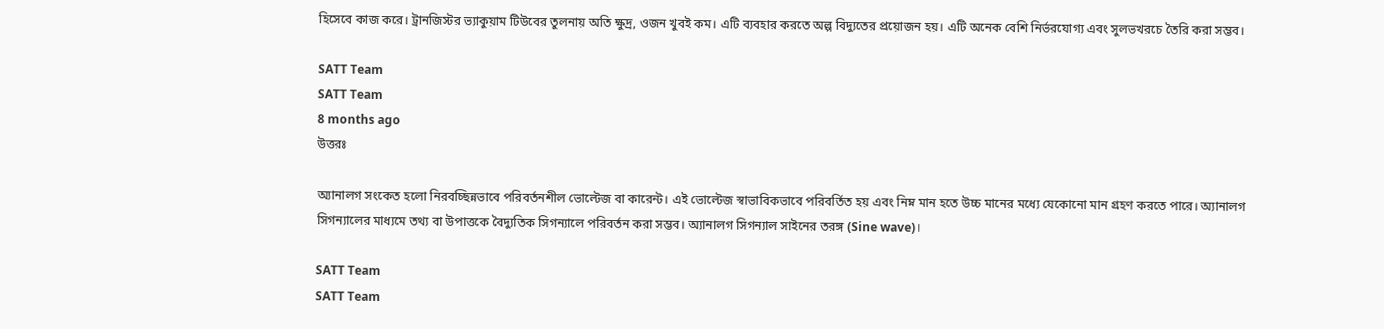হিসেবে কাজ করে। ট্রানজিস্টর ভ্যাকুয়াম টিউবের তুলনায় অতি ক্ষুদ্র, ওজন খুবই কম। এটি ব্যবহার করতে অল্প বিদ্যুতের প্রয়োজন হয়। এটি অনেক বেশি নির্ভরযোগ্য এবং সুলভখরচে তৈরি করা সম্ভব।

SATT Team
SATT Team
8 months ago
উত্তরঃ

অ্যানালগ সংকেত হলো নিরবচ্ছিন্নভাবে পরিবর্তনশীল ভোল্টেজ বা কারেন্ট। এই ভোল্টেজ স্বাভাবিকভাবে পরিবর্তিত হয় এবং নিম্ন মান হতে উচ্চ মানের মধ্যে যেকোনো মান গ্রহণ করতে পারে। অ্যানালগ সিগন্যালের মাধ্যমে তথ্য বা উপাত্তকে বৈদ্যুতিক সিগন্যালে পরিবর্তন করা সম্ভব। অ্যানালগ সিগন্যাল সাইনের তরঙ্গ (Sine wave)।

SATT Team
SATT Team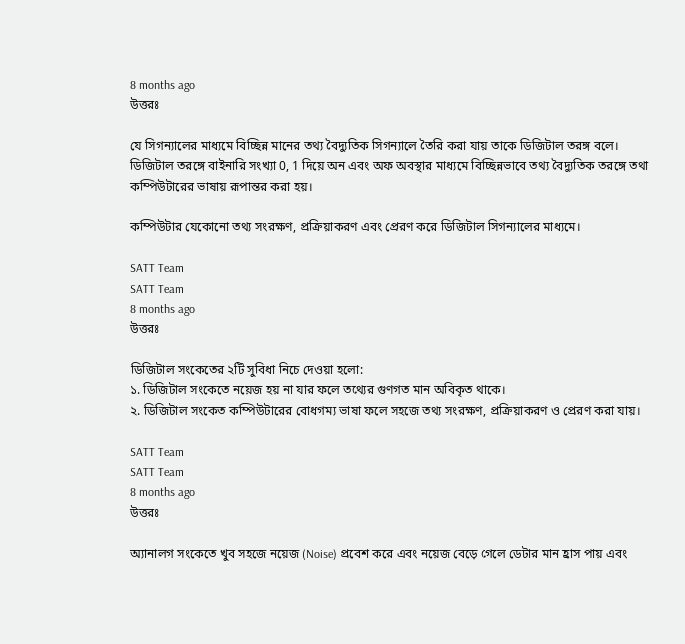8 months ago
উত্তরঃ

যে সিগন্যালের মাধ্যমে বিচ্ছিন্ন মানের তথ্য বৈদ্যুতিক সিগন্যালে তৈরি করা যায় তাকে ডিজিটাল তরঙ্গ বলে। ডিজিটাল তরঙ্গে বাইনারি সংখ্যা 0, 1 দিয়ে অন এবং অফ অবস্থার মাধ্যমে বিচ্ছিন্নভাবে তথ্য বৈদ্যুতিক তরঙ্গে তথা কম্পিউটারের ভাষায় রূপান্তর করা হয়।

কম্পিউটার যেকোনো তথ্য সংরক্ষণ, প্রক্রিয়াকরণ এবং প্রেরণ করে ডিজিটাল সিগন্যালের মাধ্যমে।

SATT Team
SATT Team
8 months ago
উত্তরঃ

ডিজিটাল সংকেতের ২টি সুবিধা নিচে দেওয়া হলো:
১. ডিজিটাল সংকেতে নয়েজ হয় না যার ফলে তথ্যের গুণগত মান অবিকৃত থাকে।
২. ডিজিটাল সংকেত কম্পিউটারের বোধগম্য ভাষা ফলে সহজে তথ্য সংরক্ষণ, প্রক্রিয়াকরণ ও প্রেরণ করা যায়।

SATT Team
SATT Team
8 months ago
উত্তরঃ

অ্যানালগ সংকেতে খুব সহজে নয়েজ (Noise) প্রবেশ করে এবং নয়েজ বেড়ে গেলে ডেটার মান হ্রাস পায় এবং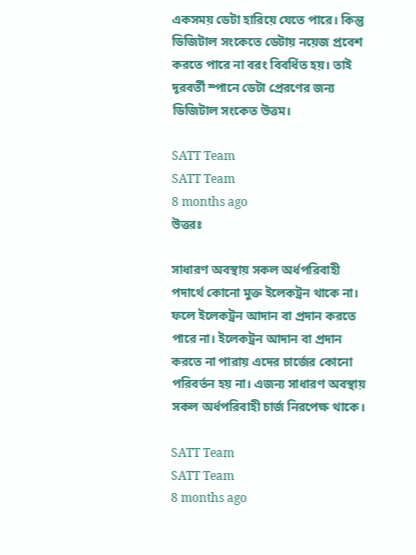একসময় ডেটা হারিয়ে যেতে পারে। কিন্তু ডিজিটাল সংকেতে ডেটায় নয়েজ প্রবেশ করতে পারে না বরং বিবর্ধিত হয়। তাই দূরবর্তী স্পানে ডেটা প্রেরণের জন্য ডিজিটাল সংকেত উত্তম।

SATT Team
SATT Team
8 months ago
উত্তরঃ

সাধারণ অবস্থায় সকল অর্ধপরিবাহী পদার্থে কোনো মুক্ত ইলেকট্রন থাকে না। ফলে ইলেকট্রন আদান বা প্রদান করতে পারে না। ইলেকট্রন আদান বা প্রদান করতে না পারায় এদের চার্জের কোনো পরিবর্তন হয় না। এজন্য সাধারণ অবস্থায় সকল অর্ধপরিবাহী চার্জ নিরপেক্ষ থাকে।

SATT Team
SATT Team
8 months ago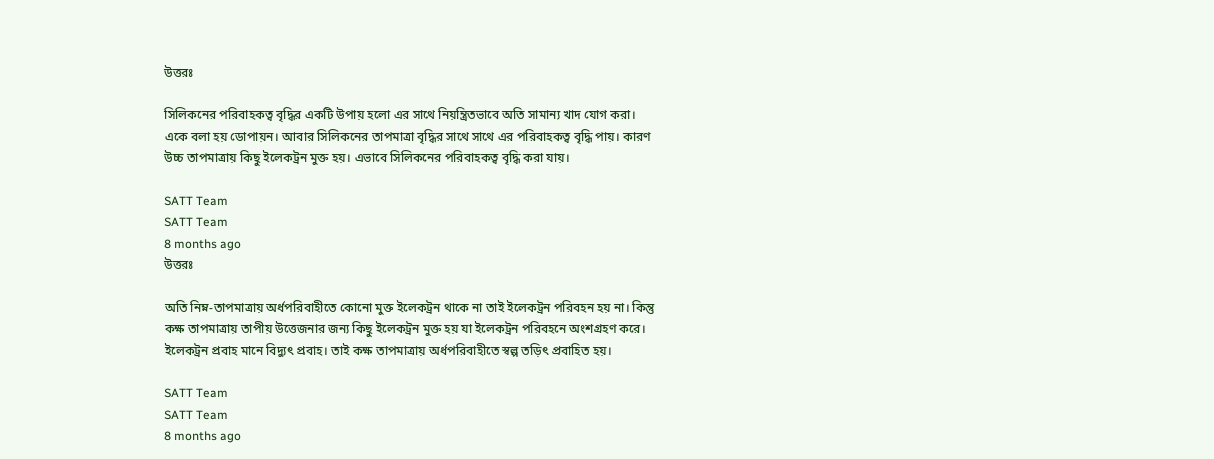উত্তরঃ

সিলিকনের পরিবাহকত্ব বৃদ্ধির একটি উপায় হলো এর সাথে নিয়ন্ত্রিতভাবে অতি সামান্য খাদ যোগ করা। একে বলা হয় ডোপায়ন। আবার সিলিকনের তাপমাত্রা বৃদ্ধির সাথে সাথে এর পরিবাহকত্ব বৃদ্ধি পায়। কারণ উচ্চ তাপমাত্রায় কিছু ইলেকট্রন মুক্ত হয়। এভাবে সিলিকনের পরিবাহকত্ব বৃদ্ধি করা যায়।

SATT Team
SATT Team
8 months ago
উত্তরঃ

অতি নিম্ন-তাপমাত্রায় অর্ধপরিবাহীতে কোনো মুক্ত ইলেকট্রন থাকে না তাই ইলেকট্রন পরিবহন হয় না। কিন্তু কক্ষ তাপমাত্রায় তাপীয় উত্তেজনার জন্য কিছু ইলেকট্রন মুক্ত হয় যা ইলেকট্রন পরিবহনে অংশগ্রহণ করে। ইলেকট্রন প্রবাহ মানে বিদ্যুৎ প্রবাহ। তাই কক্ষ তাপমাত্রায় অর্ধপরিবাহীতে স্বল্প তড়িৎ প্রবাহিত হয়।

SATT Team
SATT Team
8 months ago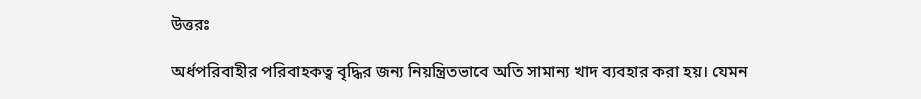উত্তরঃ

অর্ধপরিবাহীর পরিবাহকত্ব বৃদ্ধির জন্য নিয়ন্ত্রিতভাবে অতি সামান্য খাদ ব্যবহার করা হয়। যেমন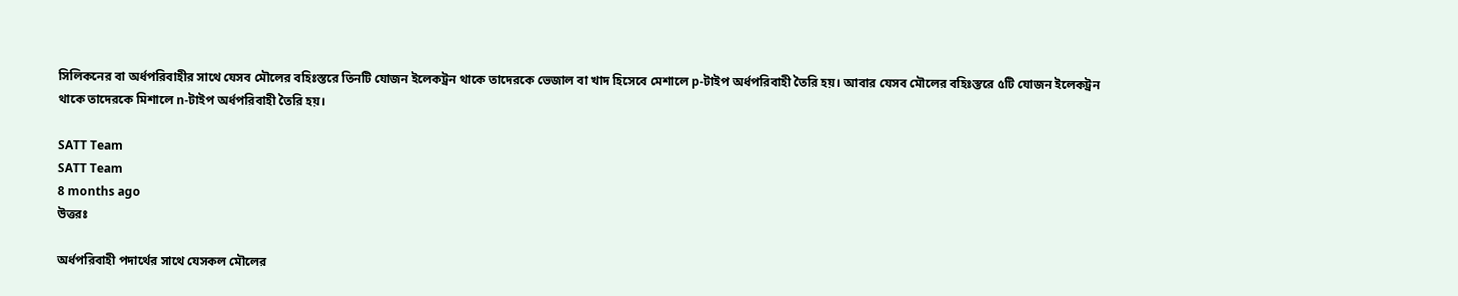সিলিকনের বা অর্ধপরিবাহীর সাথে যেসব মৌলের বহিঃস্তরে তিনটি যোজন ইলেকট্রন থাকে তাদেরকে ভেজাল বা খাদ হিসেবে মেশালে p-টাইপ অর্ধপরিবাহী তৈরি হয়। আবার যেসব মৌলের বহিঃস্তরে ৫টি যোজন ইলেকট্রন থাকে তাদেরকে মিশালে n-টাইপ অর্ধপরিবাহী তৈরি হয়।

SATT Team
SATT Team
8 months ago
উত্তরঃ

অর্ধপরিবাহী পদার্থের সাথে যেসকল মৌলের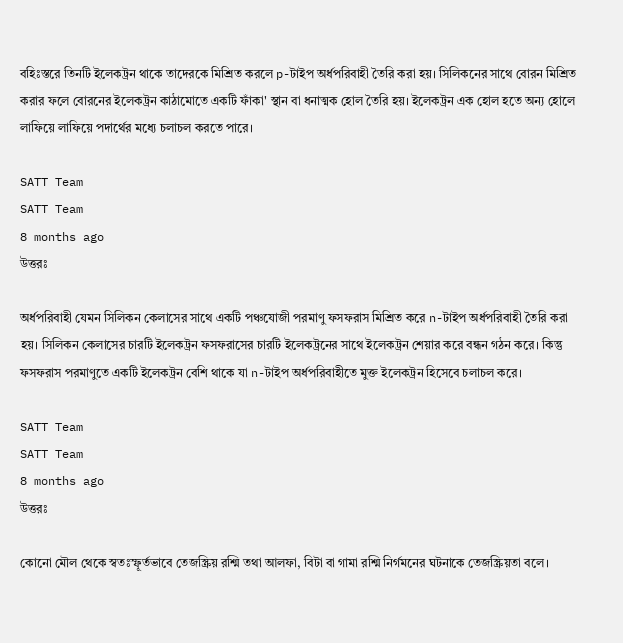বহিঃস্তরে তিনটি ইলেকট্রন থাকে তাদেরকে মিশ্রিত করলে p-টাইপ অর্ধপরিবাহী তৈরি করা হয়। সিলিকনের সাথে বোরন মিশ্রিত করার ফলে বোরনের ইলেকট্রন কাঠামোতে একটি ফাঁকা' স্থান বা ধনাত্মক হোল তৈরি হয়। ইলেকট্রন এক হোল হতে অন্য হোলে লাফিয়ে লাফিয়ে পদার্থের মধ্যে চলাচল করতে পারে।

SATT Team
SATT Team
8 months ago
উত্তরঃ

অর্ধপরিবাহী যেমন সিলিকন কেলাসের সাথে একটি পঞ্চযোজী পরমাণু ফসফরাস মিশ্রিত করে n-টাইপ অর্ধপরিবাহী তৈরি করা হয়। সিলিকন কেলাসের চারটি ইলেকট্রন ফসফরাসের চারটি ইলেকট্রনের সাথে ইলেকট্রন শেয়ার করে বন্ধন গঠন করে। কিন্তু ফসফরাস পরমাণুতে একটি ইলেকট্রন বেশি থাকে যা n-টাইপ অর্ধপরিবাহীতে মুক্ত ইলেকট্রন হিসেবে চলাচল করে।

SATT Team
SATT Team
8 months ago
উত্তরঃ

কোনো মৌল থেকে স্বতঃস্ফূর্তভাবে তেজস্ক্রিয় রশ্মি তথা আলফা, বিটা বা গামা রশ্মি নির্গমনের ঘটনাকে তেজস্ক্রিয়তা বলে।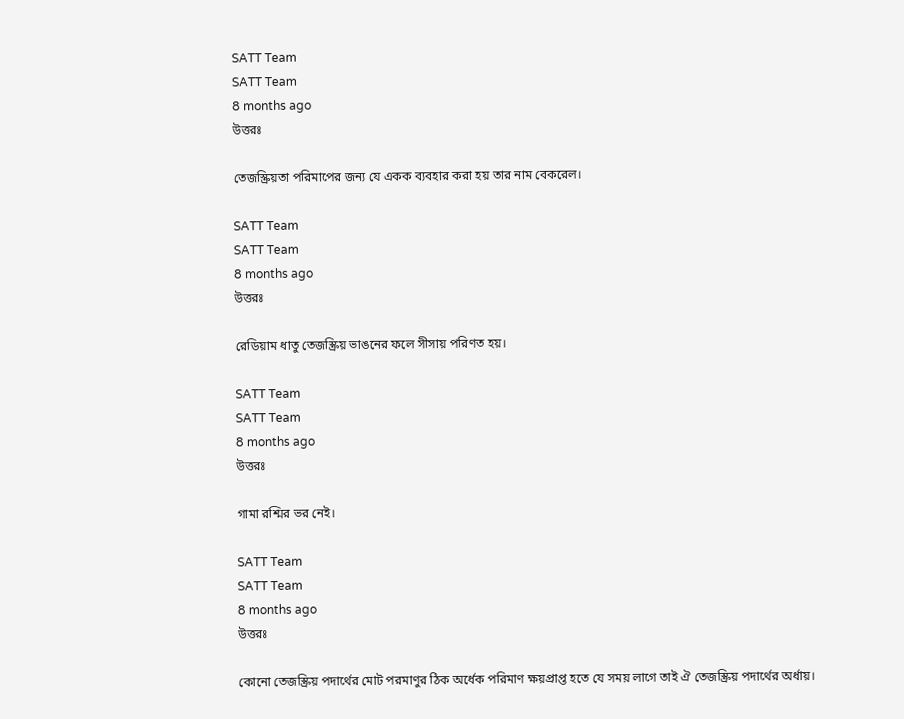SATT Team
SATT Team
8 months ago
উত্তরঃ

তেজস্ক্রিয়তা পরিমাপের জন্য যে একক ব্যবহার করা হয় তার নাম বেকরেল।

SATT Team
SATT Team
8 months ago
উত্তরঃ

রেডিয়াম ধাতু তেজস্ক্রিয় ভাঙনের ফলে সীসায় পরিণত হয়।

SATT Team
SATT Team
8 months ago
উত্তরঃ

গামা রশ্মির ভর নেই।

SATT Team
SATT Team
8 months ago
উত্তরঃ

কোনো তেজস্ক্রিয় পদার্থের মোট পরমাণুর ঠিক অর্ধেক পরিমাণ ক্ষয়প্রাপ্ত হতে যে সময় লাগে তাই ঐ তেজস্ক্রিয় পদার্থের অর্ধায়।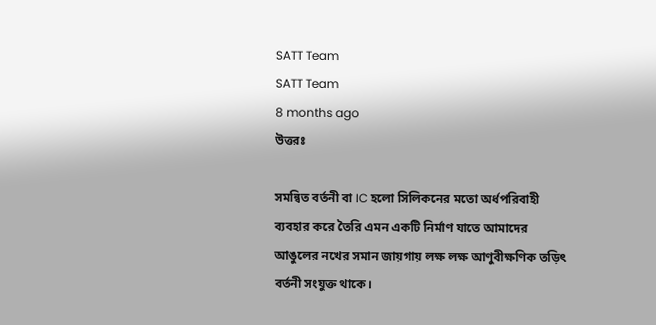SATT Team
SATT Team
8 months ago
উত্তরঃ

সমন্বিত বর্তনী বা IC হলো সিলিকনের মতো অর্ধপরিবাহী ব্যবহার করে তৈরি এমন একটি নির্মাণ যাতে আমাদের আঙুলের নখের সমান জায়গায় লক্ষ লক্ষ আণুবীক্ষণিক তড়িৎ বর্তনী সংযুক্ত থাকে।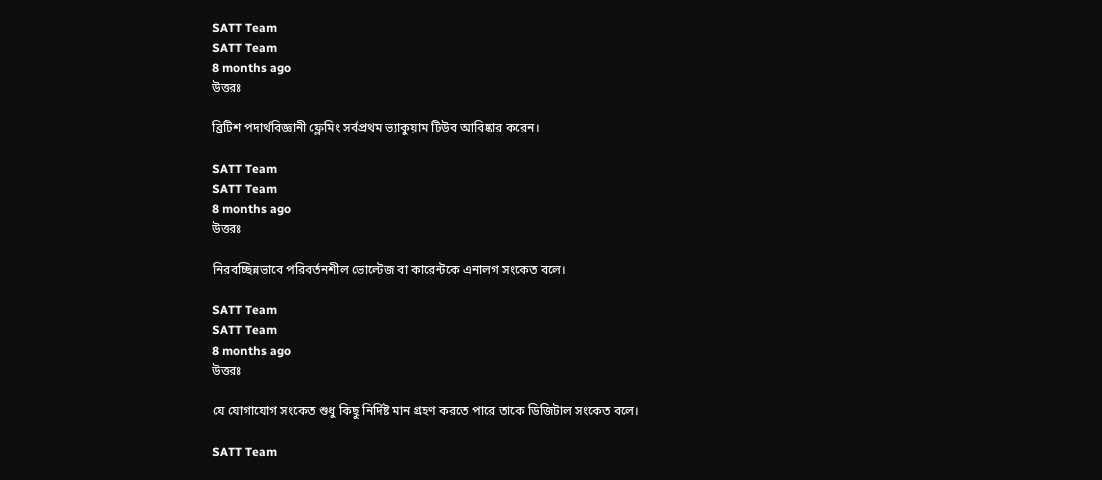SATT Team
SATT Team
8 months ago
উত্তরঃ

ব্রিটিশ পদার্থবিজ্ঞানী ফ্লেমিং সর্বপ্রথম ভ্যাকুয়াম টিউব আবিষ্কার করেন।

SATT Team
SATT Team
8 months ago
উত্তরঃ

নিরবচ্ছিন্নভাবে পরিবর্তনশীল ভোল্টেজ বা কারেন্টকে এনালগ সংকেত বলে।

SATT Team
SATT Team
8 months ago
উত্তরঃ

যে যোগাযোগ সংকেত শুধু কিছু নির্দিষ্ট মান গ্রহণ করতে পারে তাকে ডিজিটাল সংকেত বলে।

SATT Team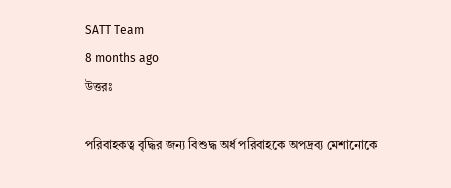SATT Team
8 months ago
উত্তরঃ

পরিবাহকত্ব বৃদ্ধির জন্য বিশুদ্ধ অর্ধ পরিবাহকে অপদ্রব্য মেশানোকে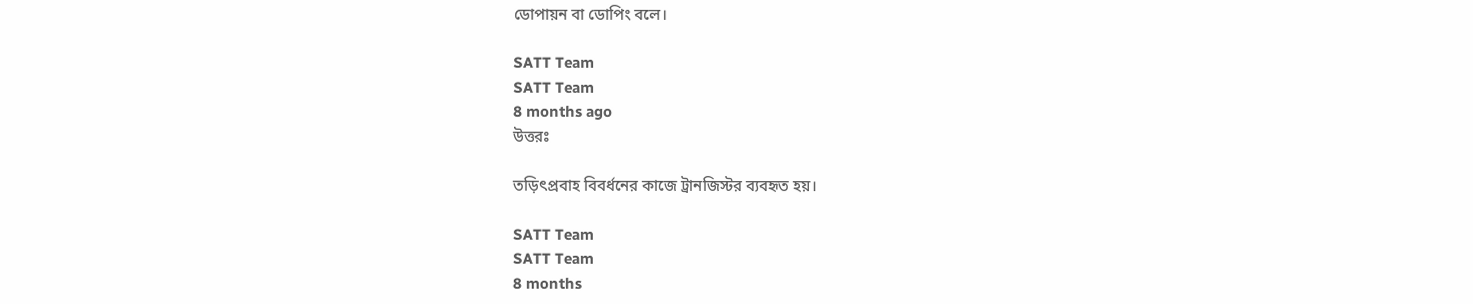ডোপায়ন বা ডোপিং বলে।

SATT Team
SATT Team
8 months ago
উত্তরঃ

তড়িৎপ্রবাহ বিবর্ধনের কাজে ট্রানজিস্টর ব্যবহৃত হয়।

SATT Team
SATT Team
8 months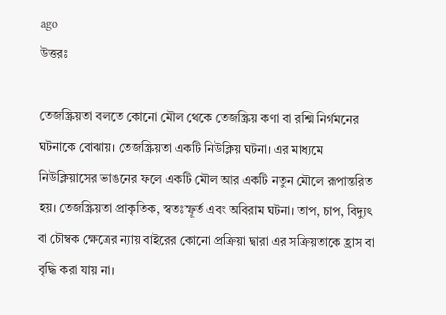ago
উত্তরঃ

তেজস্ক্রিয়তা বলতে কোনো মৌল থেকে তেজস্ক্রিয় কণা বা রশ্মি নির্গমনের ঘটনাকে বোঝায়। তেজস্ক্রিয়তা একটি নিউক্লিয় ঘটনা। এর মাধ্যমে নিউক্লিয়াসের ভাঙনের ফলে একটি মৌল আর একটি নতুন মৌলে রূপান্তরিত হয়। তেজস্ক্রিয়তা প্রাকৃতিক, স্বতঃস্ফূর্ত এবং অবিরাম ঘটনা। তাপ, চাপ, বিদ্যুৎ বা চৌম্বক ক্ষেত্রের ন্যায় বাইরের কোনো প্রক্রিয়া দ্বারা এর সক্রিয়তাকে হ্রাস বা বৃদ্ধি করা যায় না।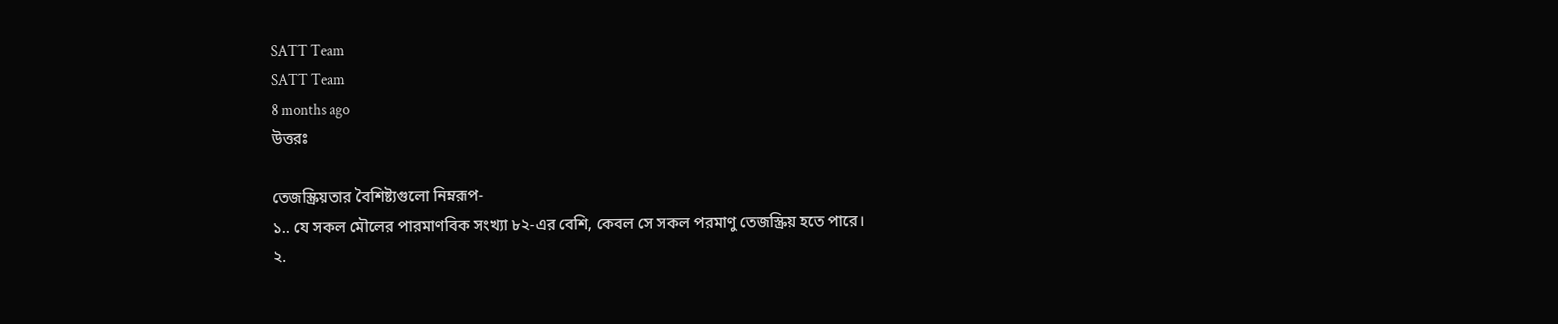SATT Team
SATT Team
8 months ago
উত্তরঃ

তেজস্ক্রিয়তার বৈশিষ্ট্যগুলো নিম্নরূপ-
১.. যে সকল মৌলের পারমাণবিক সংখ্যা ৮২-এর বেশি, কেবল সে সকল পরমাণু তেজস্ক্রিয় হতে পারে।
২.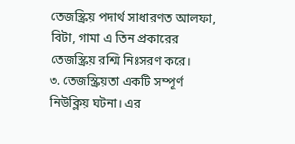তেজস্ক্রিয় পদার্থ সাধারণত আলফা, বিটা, গামা এ তিন প্রকারের তেজস্ক্রিয় রশ্মি নিঃসরণ করে।
৩. তেজস্ক্রিয়তা একটি সম্পূর্ণ নিউক্লিয় ঘটনা। এর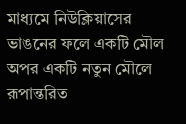মাধ্যমে নিউক্লিয়াসের ভাঙনের ফলে একটি মৌল অপর একটি নতুন মৌলে রূপান্তরিত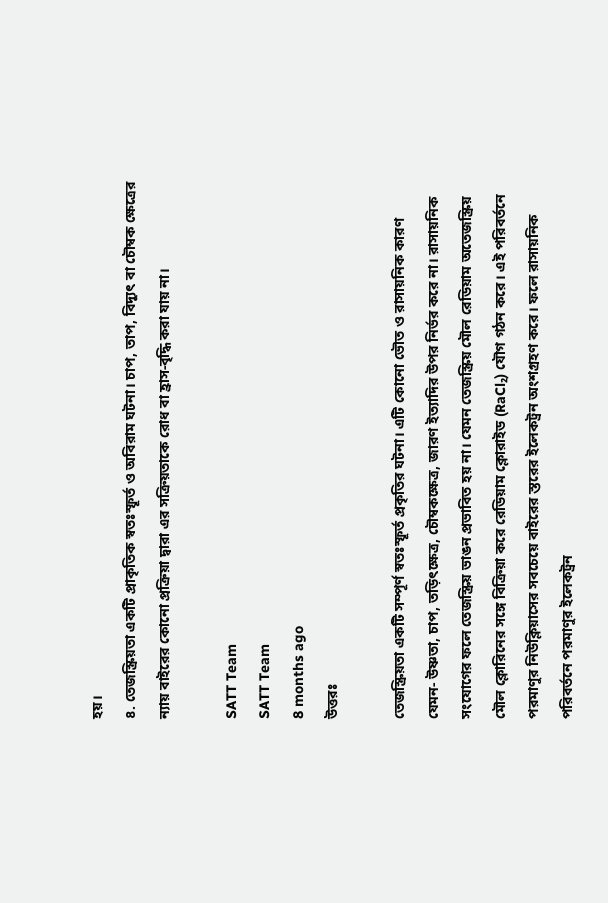হয়।
৪. তেজস্ক্রিয়তা একটি প্রাকৃতিক স্বতঃস্ফূর্ত ও অবিরাম ঘটনা। চাপ, তাপ, বিদ্যুৎ বা চৌম্বক ক্ষেত্রের ন্যায় বাইরের কোনো প্রক্রিয়া দ্বারা এর সক্রিয়তাকে রোধ বা হ্রাস-বৃদ্ধি করা যায় না।

SATT Team
SATT Team
8 months ago
উত্তরঃ

তেজস্ক্রিয়তা একটি সম্পূর্ণ স্বতঃস্ফূর্ত প্রকৃতির ঘটনা। এটি কোনো ভৌত ও রাসায়নিক কারণ যেমন- উষ্ণতা, চাপ, তড়িৎক্ষেত্র, চৌম্বকক্ষেত্র, জারণ ইত্যাদির উপর নির্ভর করে না। রাসায়নিক সংযোগের ফলে তেজস্ক্রিয় ভাঙন প্রভাবিত হয় না। যেমন তেজস্ক্রিয় মৌল রেডিয়াম অতেজস্ক্রিয় মৌল ক্লোরিনের সঙ্গে বিক্রিয়া করে রেডিয়াম ক্লোরাইড (RaCl₂) যৌগ গঠন করে। এই পরিবর্তনে পরমাণুর নিউক্লিয়াসের সবচেয়ে বাইরের স্তরের ইলেকট্রন অংশগ্রহণ করে। ফলে রাসায়নিক পরিবর্তনে পরমাণুর ইলেকট্রন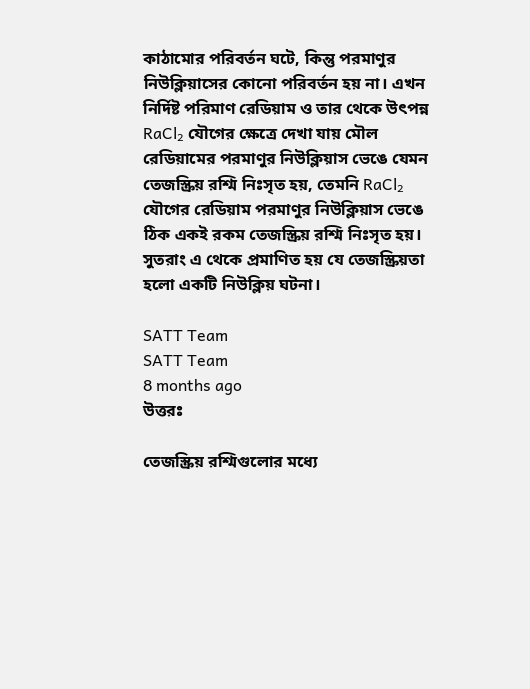কাঠামোর পরিবর্তন ঘটে, কিন্তু পরমাণুর নিউক্লিয়াসের কোনো পরিবর্তন হয় না। এখন নির্দিষ্ট পরিমাণ রেডিয়াম ও তার থেকে উৎপন্ন RaCl₂ যৌগের ক্ষেত্রে দেখা যায় মৌল রেডিয়ামের পরমাণুর নিউক্লিয়াস ভেঙে যেমন তেজস্ক্রিয় রশ্মি নিঃসৃত হয়, তেমনি RaCl₂ যৌগের রেডিয়াম পরমাণুর নিউক্লিয়াস ভেঙে ঠিক একই রকম তেজস্ক্রিয় রশ্মি নিঃসৃত হয়। সুতরাং এ থেকে প্রমাণিত হয় যে তেজস্ক্রিয়তা হলো একটি নিউক্লিয় ঘটনা।

SATT Team
SATT Team
8 months ago
উত্তরঃ

তেজস্ক্রিয় রশ্মিগুলোর মধ্যে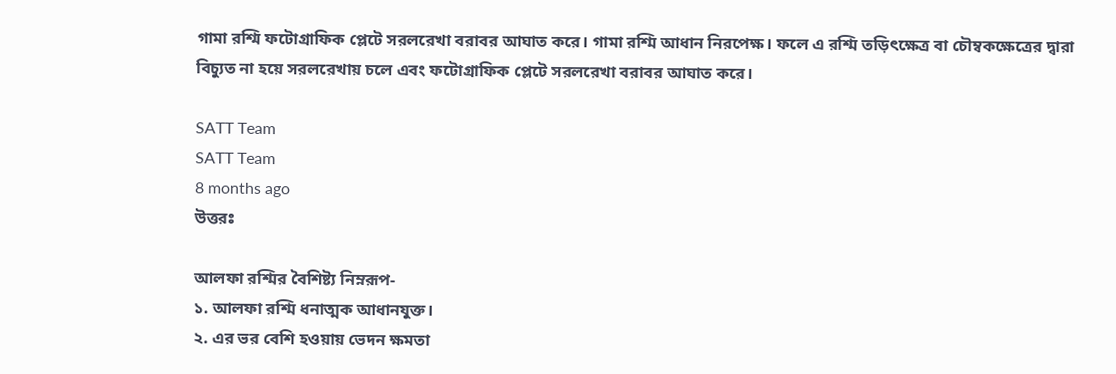গামা রশ্মি ফটোগ্রাফিক প্লেটে সরলরেখা বরাবর আঘাত করে। গামা রশ্মি আধান নিরপেক্ষ। ফলে এ রশ্মি তড়িৎক্ষেত্র বা চৌম্বকক্ষেত্রের দ্বারা বিচ্যুত না হয়ে সরলরেখায় চলে এবং ফটোগ্রাফিক প্লেটে সরলরেখা বরাবর আঘাত করে।

SATT Team
SATT Team
8 months ago
উত্তরঃ

আলফা রশ্মির বৈশিষ্ট্য নিম্নরূপ-
১. আলফা রশ্মি ধনাত্মক আধানযুক্ত।
২. এর ভর বেশি হওয়ায় ভেদন ক্ষমতা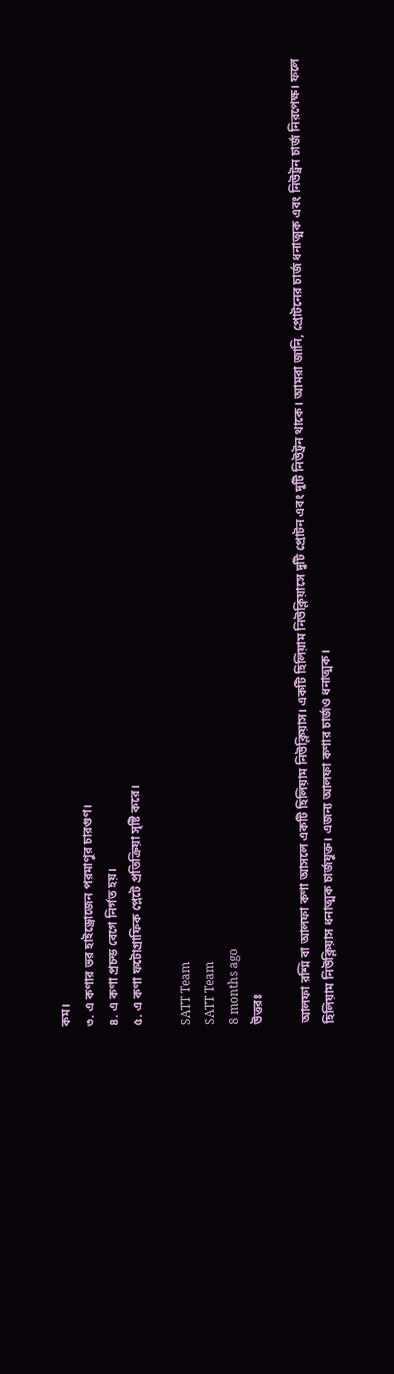কম।
৩. এ কণার ভর হাইড্রোজেন পরমাণুর চারগুণ।
৪. এ কণা প্রচন্ড বেগে নির্গত হয়।
৫. এ কণা ফটোগ্রাফিক প্লেটে প্রতিক্রিয়া সৃষ্টি করে।

SATT Team
SATT Team
8 months ago
উত্তরঃ

আলফা রশ্মি বা আলফা কণা আসলে একটি হিলিয়াম নিউক্লিয়াস। একটি হিলিয়াম নিউক্লিয়াসে দুটি প্রোটন এবং দুটি নিউট্রন থাকে। আমরা জানি, প্রোটনের চার্জ ধনাত্মক এবং নিউট্রন চার্জ নিরপেক্ষ। ফলে হিলিয়াম নিউক্লিয়াস ধনাত্মক চার্জযুক্ত। এজন্য আলফা কণার চার্জও ধনাত্মক।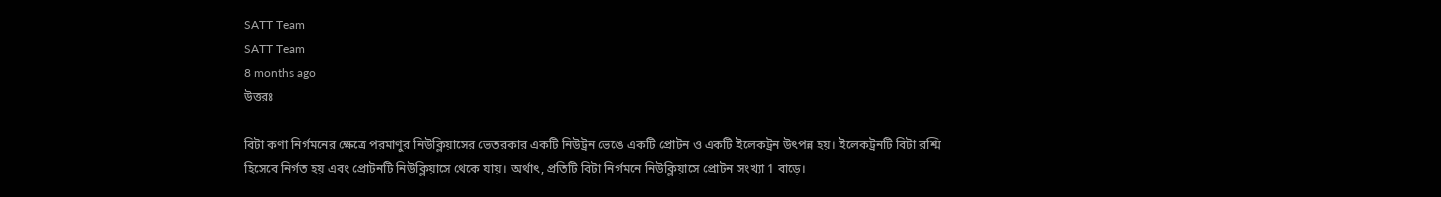SATT Team
SATT Team
8 months ago
উত্তরঃ

বিটা কণা নির্গমনের ক্ষেত্রে পরমাণুর নিউক্লিয়াসের ভেতরকার একটি নিউট্রন ভেঙে একটি প্রোটন ও একটি ইলেকট্রন উৎপন্ন হয়। ইলেকট্রনটি বিটা রশ্মি হিসেবে নির্গত হয় এবং প্রোটনটি নিউক্লিয়াসে থেকে যায়। অর্থাৎ, প্রতিটি বিটা নির্গমনে নিউক্লিয়াসে প্রোটন সংখ্যা 1 বাড়ে।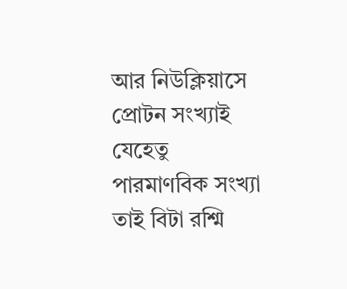আর নিউক্লিয়াসে প্রোটন সংখ্যাই যেহেতু পারমাণবিক সংখ্যা তাই বিটা রশ্মি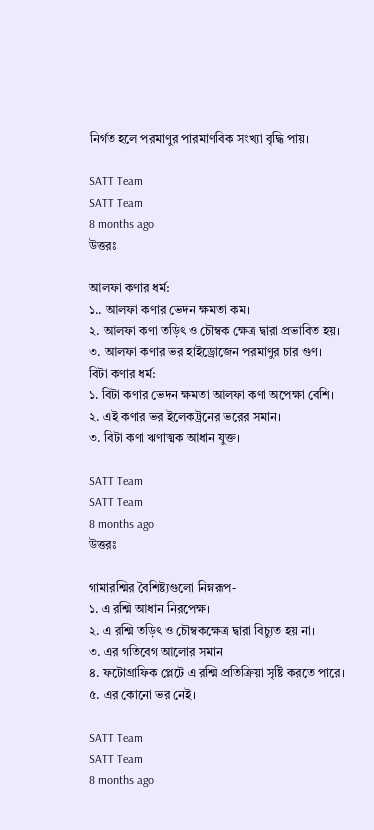নির্গত হলে পরমাণুর পারমাণবিক সংখ্যা বৃদ্ধি পায়।

SATT Team
SATT Team
8 months ago
উত্তরঃ

আলফা কণার ধর্ম:
১.. আলফা কণার ভেদন ক্ষমতা কম।
২. আলফা কণা তড়িৎ ও চৌম্বক ক্ষেত্র দ্বারা প্রভাবিত হয়।
৩. আলফা কণার ভর হাইড্রোজেন পরমাণুর চার গুণ।
বিটা কণার ধর্ম:
১. বিটা কণার ভেদন ক্ষমতা আলফা কণা অপেক্ষা বেশি।
২. এই কণার ভর ইলেকট্রনের ভরের সমান।
৩. বিটা কণা ঋণাত্মক আধান যুক্ত।

SATT Team
SATT Team
8 months ago
উত্তরঃ

গামারশ্মির বৈশিষ্ট্যগুলো নিম্নরূপ-
১. এ রশ্মি আধান নিরপেক্ষ।
২. এ রশ্মি তড়িৎ ও চৌম্বকক্ষেত্র দ্বারা বিচ্যুত হয় না।
৩. এর গতিবেগ আলোর সমান
৪. ফটোগ্রাফিক প্লেটে এ রশ্মি প্রতিক্রিয়া সৃষ্টি করতে পারে।
৫. এর কোনো ভর নেই।

SATT Team
SATT Team
8 months ago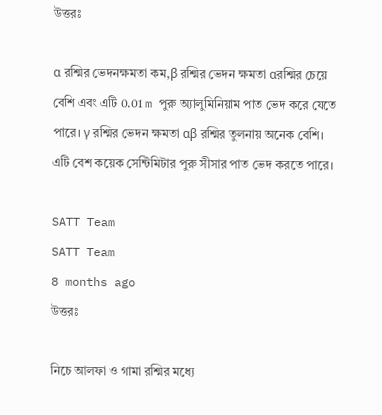উত্তরঃ

α রশ্মির ভেদনক্ষমতা কম,β রশ্মির ভেদন ক্ষমতা αরশ্মির চেয়ে বেশি এবং এটি 0.01 m পুরু অ্যালুমিনিয়াম পাত ভেদ করে যেতে পারে। γ রশ্মির ভেদন ক্ষমতা αβ রশ্মির তুলনায় অনেক বেশি। এটি বেশ কয়েক সেন্টিমিটার পুরু সীসার পাত ভেদ করতে পারে।

SATT Team
SATT Team
8 months ago
উত্তরঃ

নিচে আলফা ও গামা রশ্মির মধ্যে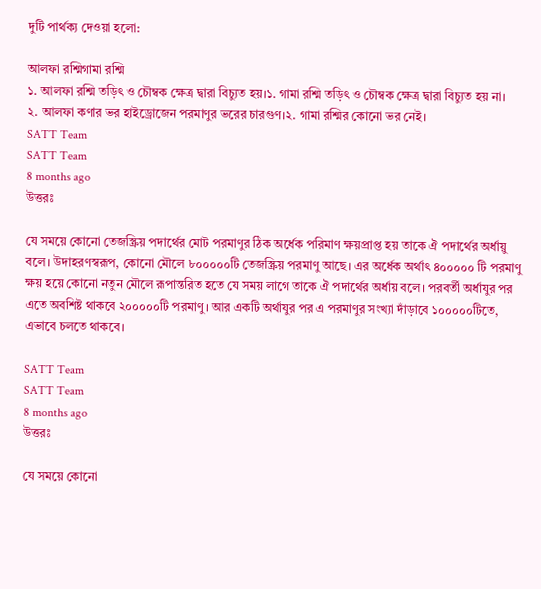দুটি পার্থক্য দেওয়া হলো:

আলফা রশ্মিগামা রশ্মি
১. আলফা রশ্মি তড়িৎ ও চৌম্বক ক্ষেত্র দ্বারা বিচ্যুত হয়।১. গামা রশ্মি তড়িৎ ও চৌম্বক ক্ষেত্র দ্বারা বিচ্যুত হয় না।
২. আলফা কণার ভর হাইড্রোজেন পরমাণুর ভরের চারগুণ।২. গামা রশ্মির কোনো ভর নেই।
SATT Team
SATT Team
8 months ago
উত্তরঃ

যে সময়ে কোনো তেজস্ক্রিয় পদার্থের মোট পরমাণুর ঠিক অর্ধেক পরিমাণ ক্ষয়প্রাপ্ত হয় তাকে ঐ পদার্থের অর্ধায়ু বলে। উদাহরণস্বরূপ, কোনো মৌলে ৮০০০০০টি তেজস্ক্রিয় পরমাণু আছে। এর অর্ধেক অর্থাৎ ৪০০০০০ টি পরমাণু ক্ষয় হয়ে কোনো নতুন মৌলে রূপান্তরিত হতে যে সময় লাগে তাকে ঐ পদার্থের অর্ধায় বলে। পরবর্তী অর্ধাযুর পর এতে অবশিষ্ট থাকবে ২০০০০০টি পরমাণু। আর একটি অর্থাযুর পর এ পরমাণুর সংখ্যা দাঁড়াবে ১০০০০০টিতে, এভাবে চলতে থাকবে।

SATT Team
SATT Team
8 months ago
উত্তরঃ

যে সময়ে কোনো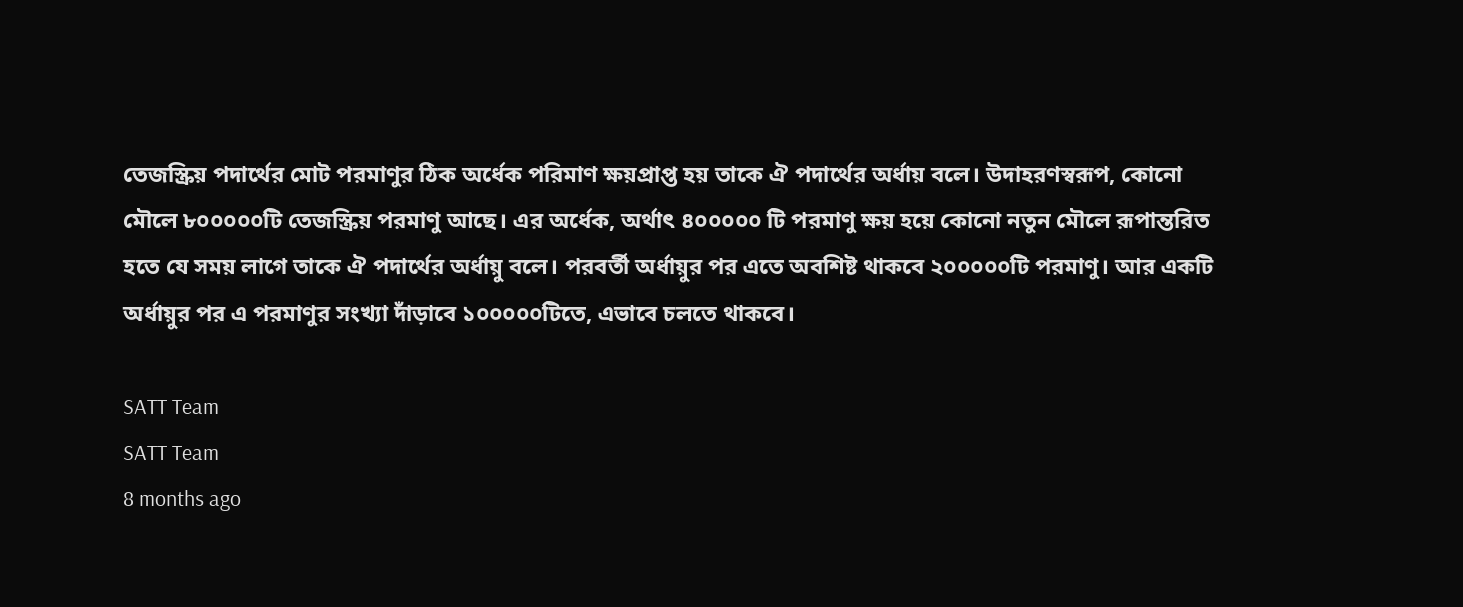তেজস্ক্রিয় পদার্থের মোট পরমাণুর ঠিক অর্ধেক পরিমাণ ক্ষয়প্রাপ্ত হয় তাকে ঐ পদার্থের অর্ধায় বলে। উদাহরণস্বরূপ, কোনো মৌলে ৮০০০০০টি তেজস্ক্রিয় পরমাণু আছে। এর অর্ধেক, অর্থাৎ ৪০০০০০ টি পরমাণু ক্ষয় হয়ে কোনো নতুন মৌলে রূপান্তরিত হতে যে সময় লাগে তাকে ঐ পদার্থের অর্ধায়ু বলে। পরবর্তী অর্ধায়ুর পর এতে অবশিষ্ট থাকবে ২০০০০০টি পরমাণু। আর একটি অর্ধায়ুর পর এ পরমাণুর সংখ্যা দাঁড়াবে ১০০০০০টিতে, এভাবে চলতে থাকবে।

SATT Team
SATT Team
8 months ago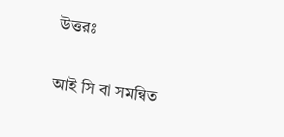উত্তরঃ

আই সি বা সমন্বিত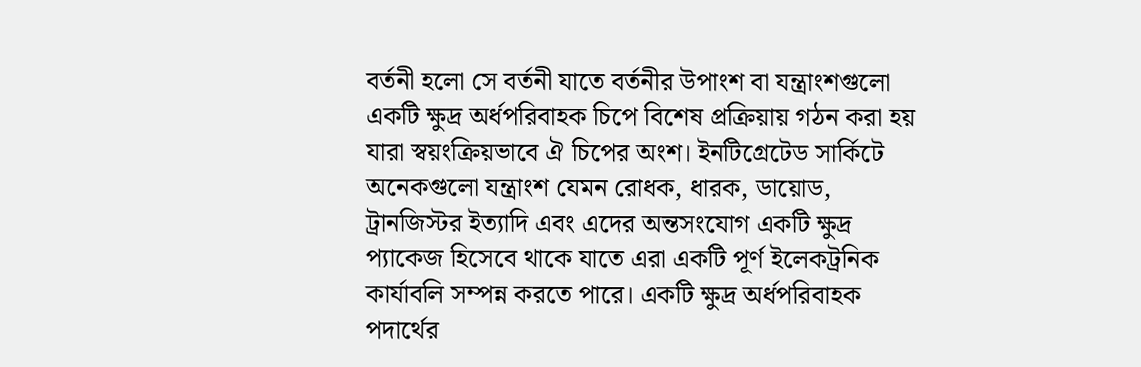বর্তনী হলো সে বর্তনী যাতে বর্তনীর উপাংশ বা যন্ত্রাংশগুলো একটি ক্ষুদ্র অর্ধপরিবাহক চিপে বিশেষ প্রক্রিয়ায় গঠন করা হয় যারা স্বয়ংক্রিয়ভাবে ঐ চিপের অংশ। ইনটিগ্রেটেড সার্কিটে অনেকগুলো যন্ত্রাংশ যেমন রোধক, ধারক, ডায়োড, ট্রানজিস্টর ইত্যাদি এবং এদের অন্তসংযোগ একটি ক্ষুদ্র প্যাকেজ হিসেবে থাকে যাতে এরা একটি পূর্ণ ইলেকট্রনিক কার্যাবলি সম্পন্ন করতে পারে। একটি ক্ষুদ্র অর্ধপরিবাহক পদার্থের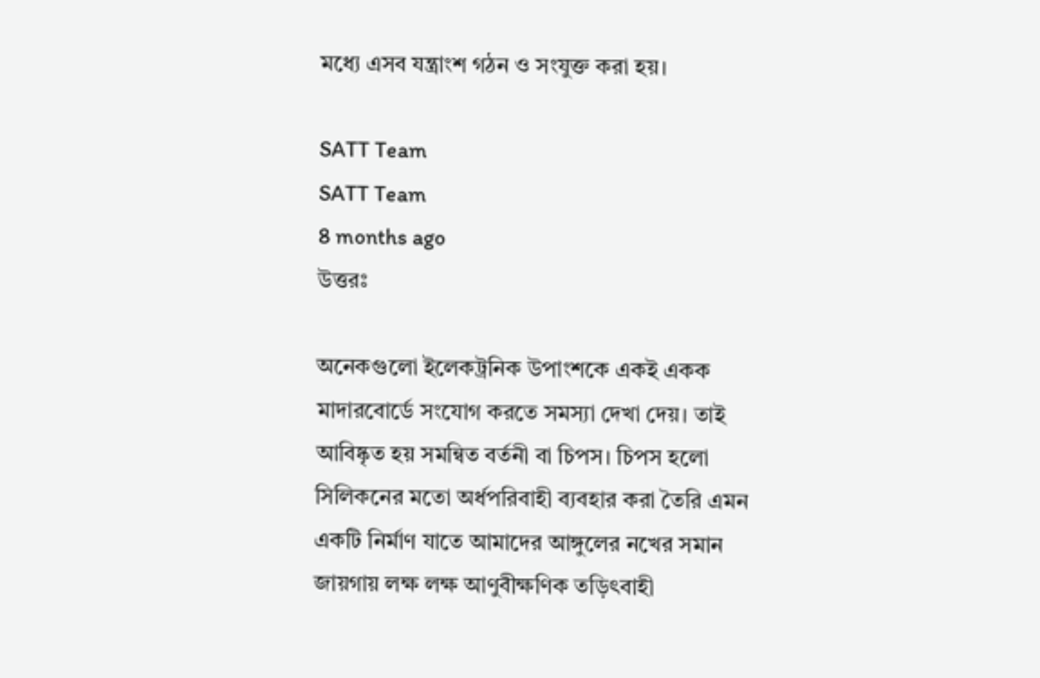মধ্যে এসব যন্ত্রাংশ গঠন ও সংযুক্ত করা হয়।

SATT Team
SATT Team
8 months ago
উত্তরঃ

অনেকগুলো ইলেকট্রনিক উপাংশকে একই একক মাদারবোর্ডে সংযোগ করতে সমস্যা দেখা দেয়। তাই আবিষ্কৃত হয় সমন্বিত বর্তনী বা চিপস। চিপস হলো সিলিকনের মতো অর্ধপরিবাহী ব্যবহার করা তৈরি এমন একটি নির্মাণ যাতে আমাদের আঙ্গুলের নখের সমান জায়গায় লক্ষ লক্ষ আণুবীক্ষণিক তড়িৎবাহী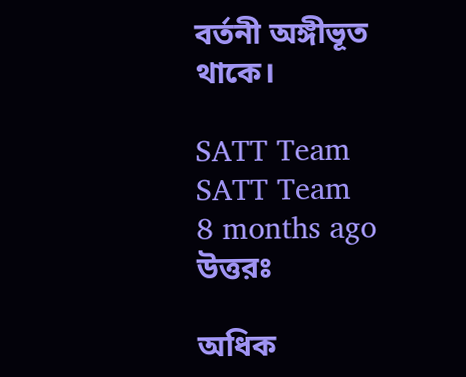বর্তনী অঙ্গীভূত থাকে।

SATT Team
SATT Team
8 months ago
উত্তরঃ

অধিক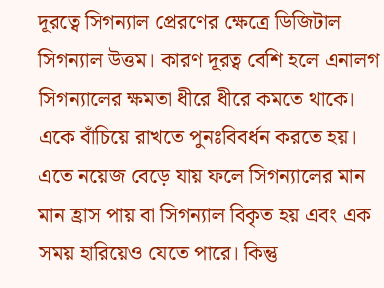দূরত্বে সিগন্যাল প্রেরণের ক্ষেত্রে ডিজিটাল সিগন্যাল উত্তম। কারণ দূরত্ব বেশি হলে এনালগ সিগন্যালের ক্ষমতা ধীরে ধীরে কমতে থাকে। একে বাঁচিয়ে রাখতে পুনঃবিবর্ধন করতে হয়। এতে নয়েজ বেড়ে যায় ফলে সিগন্যালের মান মান হ্রাস পায় বা সিগন্যাল বিকৃত হয় এবং এক সময় হারিয়েও যেতে পারে। কিন্তু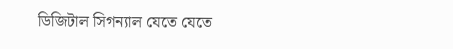ডিজিটাল সিগন্যাল যেতে যেতে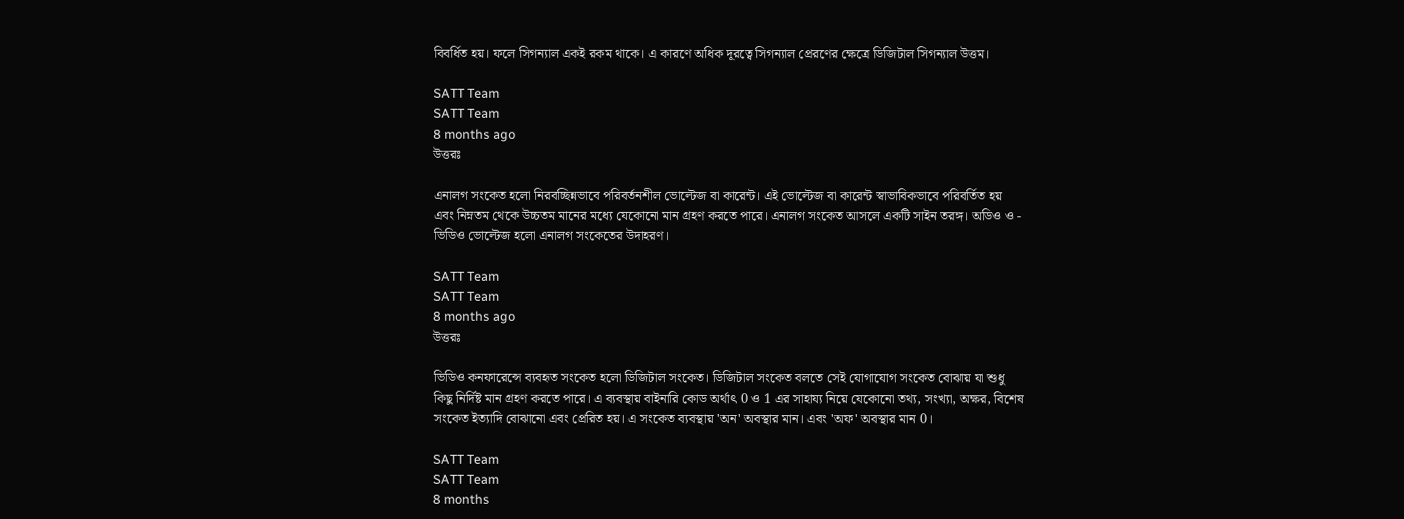বিবর্ধিত হয়। ফলে সিগন্যাল একই রকম থাকে। এ কারণে অধিক দূরত্বে সিগন্যাল প্রেরণের ক্ষেত্রে ডিজিটাল সিগন্যাল উত্তম।

SATT Team
SATT Team
8 months ago
উত্তরঃ

এনালগ সংকেত হলো নিরবচ্ছিন্নভাবে পরিবর্তনশীল ভোল্টেজ বা কারেন্ট। এই ভোল্টেজ বা কারেন্ট স্বাভাবিকভাবে পরিবর্তিত হয় এবং নিম্নতম থেকে উচ্চতম মানের মধ্যে যেকোনো মান গ্রহণ করতে পারে। এনালগ সংকেত আসলে একটি সাইন তরঙ্গ। অডিও ও - ভিডিও ভোল্টেজ হলো এনালগ সংকেতের উদাহরণ।

SATT Team
SATT Team
8 months ago
উত্তরঃ

ভিডিও কনফারেন্সে ব্যবহৃত সংকেত হলো ডিজিটাল সংকেত। ডিজিটাল সংকেত বলতে সেই যোগাযোগ সংকেত বোঝায় যা শুধু কিছু নির্দিষ্ট মান গ্রহণ করতে পারে। এ ব্যবস্থায় বাইনারি কোড অর্থাৎ 0 ও 1 এর সাহায্য নিয়ে যেকোনো তথ্য, সংখ্যা, অক্ষর, বিশেষ সংকেত ইত্যাদি বোঝানো এবং প্রেরিত হয়। এ সংকেত ব্যবস্থায় 'অন' অবস্থার মান। এবং 'অফ' অবস্থার মান 0।

SATT Team
SATT Team
8 months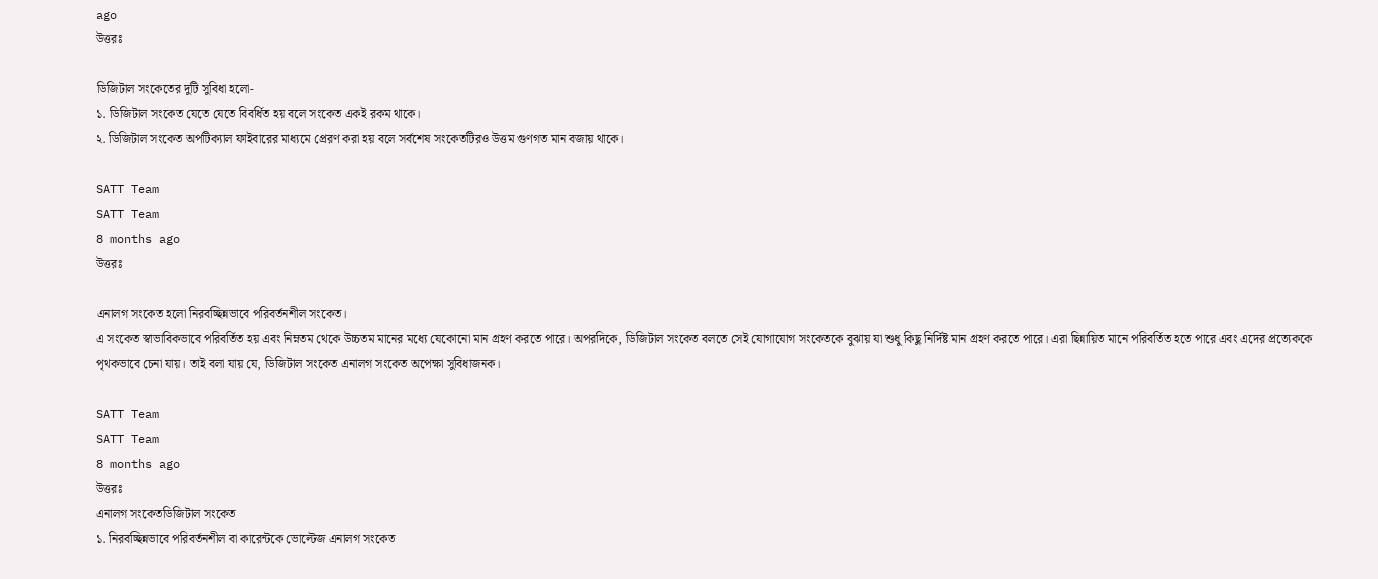ago
উত্তরঃ

ডিজিটাল সংকেতের দুটি সুবিধা হলো-
১. ডিজিটাল সংকেত যেতে যেতে বিবর্ধিত হয় বলে সংকেত একই রকম থাকে।
২. ডিজিটাল সংকেত অপটিক্যাল ফাইবারের মাধ্যমে প্রেরণ করা হয় বলে সর্বশেষ সংকেতটিরও উত্তম গুণগত মান বজায় থাকে।

SATT Team
SATT Team
8 months ago
উত্তরঃ

এনালগ সংকেত হলো নিরবচ্ছিন্নভাবে পরিবর্তনশীল সংকেত।
এ সংকেত স্বাভাবিকভাবে পরিবর্তিত হয় এবং নিম্নতম থেকে উচ্চতম মানের মধ্যে যেকোনো মান গ্রহণ করতে পারে। অপরদিকে, ডিজিটাল সংকেত বলতে সেই যোগাযোগ সংকেতকে বুঝায় যা শুধু কিছু নির্দিষ্ট মান গ্রহণ করতে পারে। এরা ছিন্নায়িত মানে পরিবর্তিত হতে পারে এবং এদের প্রত্যেককে পৃথকভাবে চেনা যায়। তাই বলা যায় যে, ডিজিটাল সংকেত এনালগ সংকেত অপেক্ষা সুবিধাজনক।

SATT Team
SATT Team
8 months ago
উত্তরঃ
এনালগ সংকেতডিজিটাল সংকেত
১. নিরবচ্ছিন্নভাবে পরিবর্তনশীল বা কারেন্টকে ভোল্টেজ এনালগ সংকেত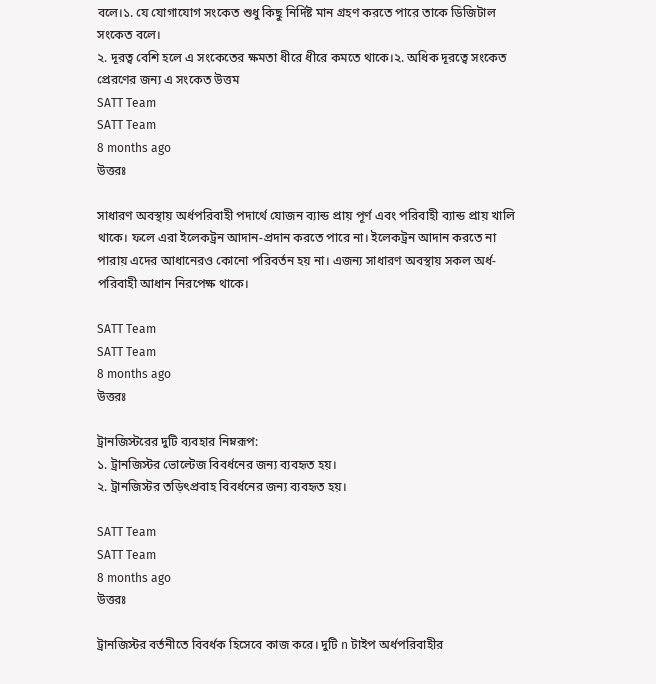বলে।১. যে যোগাযোগ সংকেত শুধু কিছু নির্দিষ্ট মান গ্রহণ করতে পারে তাকে ডিজিটাল সংকেত বলে।
২. দূরত্ব বেশি হলে এ সংকেতের ক্ষমতা ধীরে ধীরে কমতে থাকে।২. অধিক দূরত্বে সংকেত প্রেরণের জন্য এ সংকেত উত্তম
SATT Team
SATT Team
8 months ago
উত্তরঃ

সাধারণ অবস্থায় অর্ধপরিবাহী পদার্থে যোজন ব্যান্ড প্রায় পূর্ণ এবং পরিবাহী ব্যান্ড প্রায় খালি থাকে। ফলে এরা ইলেকট্রন আদান-প্রদান করতে পারে না। ইলেকট্রন আদান করতে না পারায় এদের আধানেরও কোনো পরিবর্তন হয় না। এজন্য সাধারণ অবস্থায় সকল অর্ধ-পরিবাহী আধান নিরপেক্ষ থাকে।

SATT Team
SATT Team
8 months ago
উত্তরঃ

ট্রানজিস্টরের দুটি ব্যবহার নিম্নরূপ:
১. ট্রানজিস্টর ভোল্টেজ বিবর্ধনের জন্য ব্যবহৃত হয়।
২. ট্রানজিস্টর তড়িৎপ্রবাহ বিবর্ধনের জন্য ব্যবহৃত হয়।

SATT Team
SATT Team
8 months ago
উত্তরঃ

ট্রানজিস্টর বর্তনীতে বিবর্ধক হিসেবে কাজ করে। দুটি n টাইপ অর্ধপরিবাহীর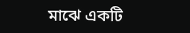মাঝে একটি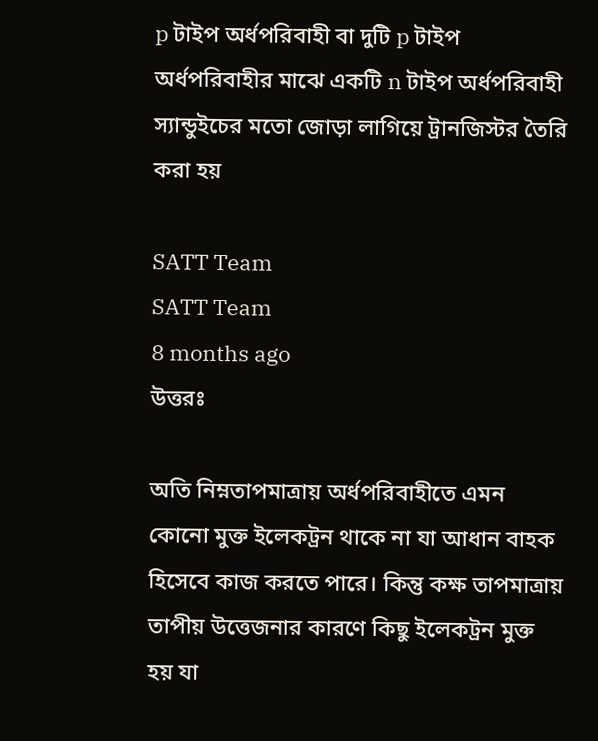p টাইপ অর্ধপরিবাহী বা দুটি p টাইপ অর্ধপরিবাহীর মাঝে একটি n টাইপ অর্ধপরিবাহী স্যান্ডুইচের মতো জোড়া লাগিয়ে ট্রানজিস্টর তৈরি করা হয়

SATT Team
SATT Team
8 months ago
উত্তরঃ

অতি নিম্নতাপমাত্রায় অর্ধপরিবাহীতে এমন কোনো মুক্ত ইলেকট্রন থাকে না যা আধান বাহক হিসেবে কাজ করতে পারে। কিন্তু কক্ষ তাপমাত্রায় তাপীয় উত্তেজনার কারণে কিছু ইলেকট্রন মুক্ত হয় যা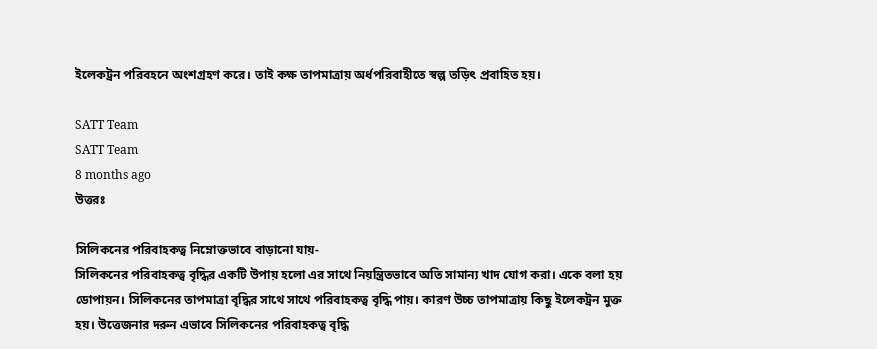ইলেকট্রন পরিবহনে অংশগ্রহণ করে। তাই কক্ষ তাপমাত্রায় অর্ধপরিবাহীতে স্বল্প তড়িৎ প্রবাহিত হয়।

SATT Team
SATT Team
8 months ago
উত্তরঃ

সিলিকনের পরিবাহকত্ব নিম্নোক্তভাবে বাড়ানো যায়-
সিলিকনের পরিবাহকত্ব বৃদ্ধির একটি উপায় হলো এর সাথে নিয়ন্ত্রিতভাবে অতি সামান্য খাদ যোগ করা। একে বলা হয় ডোপায়ন। সিলিকনের তাপমাত্রা বৃদ্ধির সাথে সাথে পরিবাহকত্ব বৃদ্ধি পায়। কারণ উচ্চ তাপমাত্রায় কিছু ইলেকট্রন মুক্ত হয়। উত্তেজনার দরুন এভাবে সিলিকনের পরিবাহকত্ব বৃদ্ধি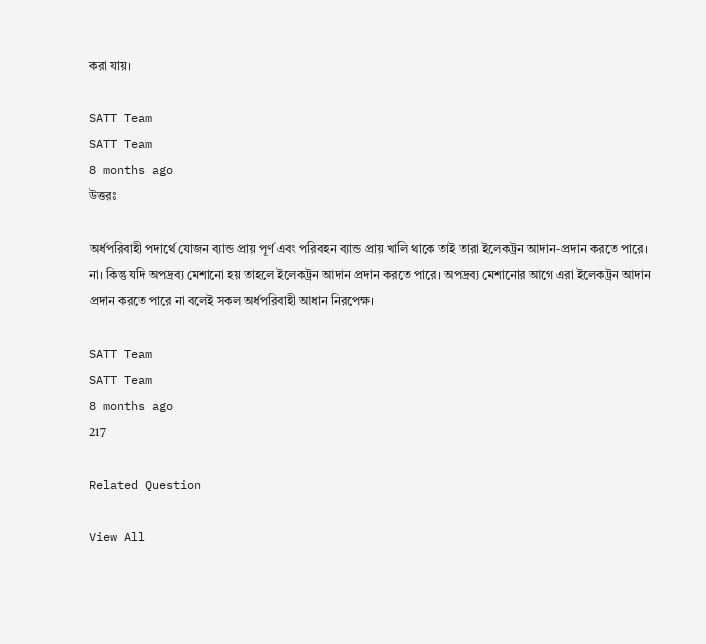করা যায়।

SATT Team
SATT Team
8 months ago
উত্তরঃ

অর্ধপরিবাহী পদার্থে যোজন ব্যান্ড প্রায় পূর্ণ এবং পরিবহন ব্যান্ড প্রায় খালি থাকে তাই তারা ইলেকট্রন আদান-প্রদান করতে পারে। না। কিন্তু যদি অপদ্রব্য মেশানো হয় তাহলে ইলেকট্রন আদান প্রদান করতে পারে। অপদ্রব্য মেশানোর আগে এরা ইলেকট্রন আদান প্রদান করতে পারে না বলেই সকল অর্ধপরিবাহী আধান নিরপেক্ষ।

SATT Team
SATT Team
8 months ago
217

Related Question

View All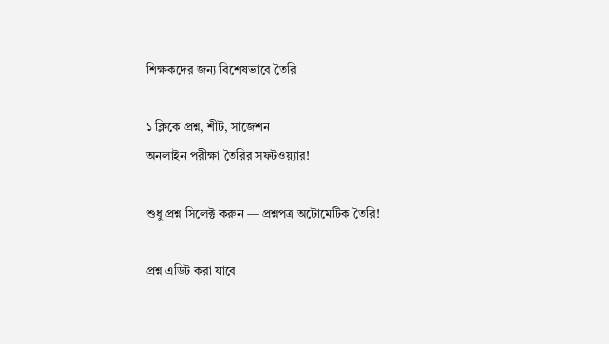শিক্ষকদের জন্য বিশেষভাবে তৈরি

১ ক্লিকে প্রশ্ন, শীট, সাজেশন
অনলাইন পরীক্ষা তৈরির সফটওয়্যার!

শুধু প্রশ্ন সিলেক্ট করুন — প্রশ্নপত্র অটোমেটিক তৈরি!

প্রশ্ন এডিট করা যাবে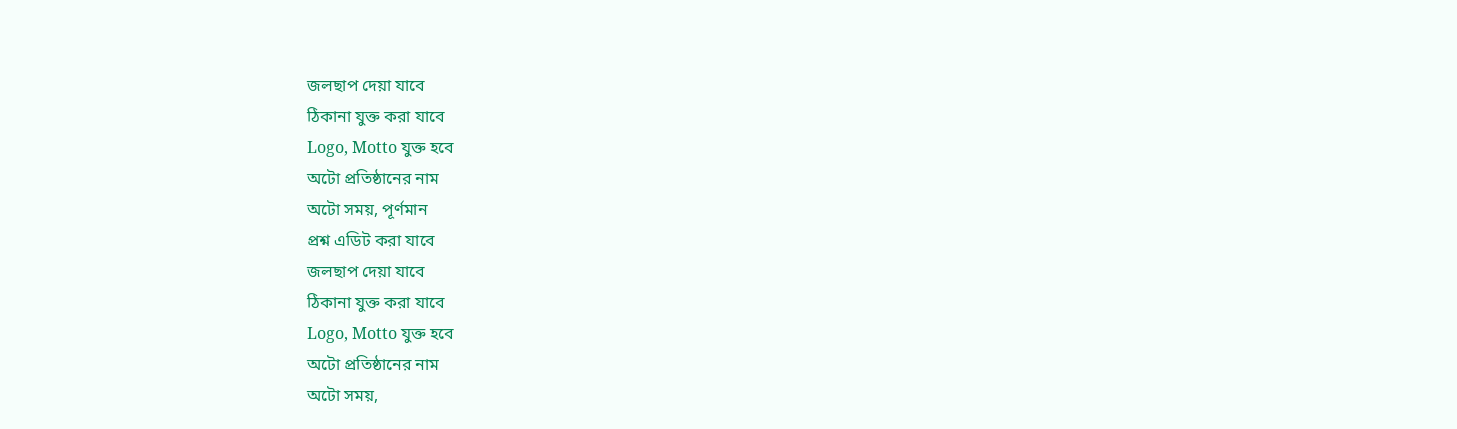জলছাপ দেয়া যাবে
ঠিকানা যুক্ত করা যাবে
Logo, Motto যুক্ত হবে
অটো প্রতিষ্ঠানের নাম
অটো সময়, পূর্ণমান
প্রশ্ন এডিট করা যাবে
জলছাপ দেয়া যাবে
ঠিকানা যুক্ত করা যাবে
Logo, Motto যুক্ত হবে
অটো প্রতিষ্ঠানের নাম
অটো সময়,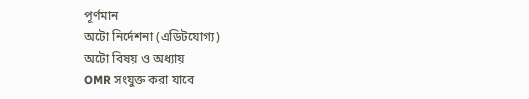পূর্ণমান
অটো নির্দেশনা (এডিটযোগ্য)
অটো বিষয় ও অধ্যায়
OMR সংযুক্ত করা যাবে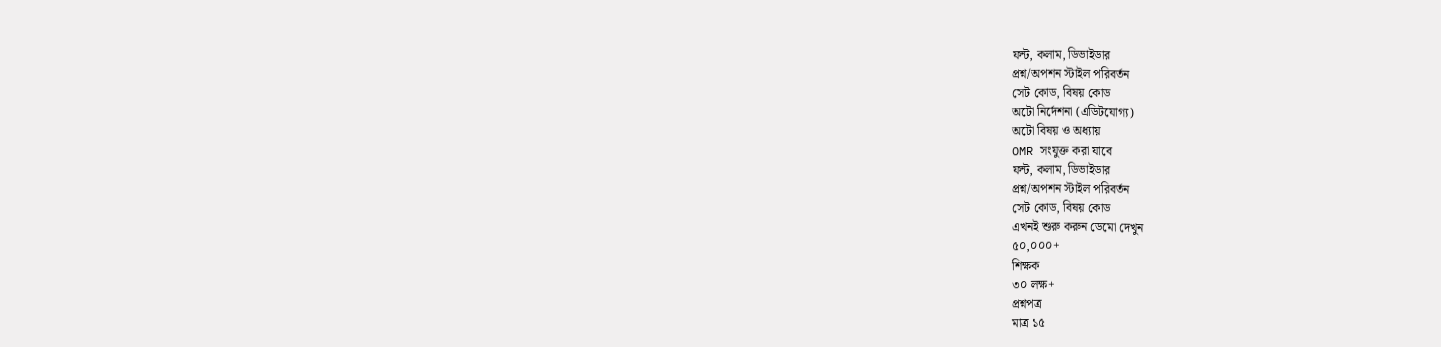ফন্ট, কলাম, ডিভাইডার
প্রশ্ন/অপশন স্টাইল পরিবর্তন
সেট কোড, বিষয় কোড
অটো নির্দেশনা (এডিটযোগ্য)
অটো বিষয় ও অধ্যায়
OMR সংযুক্ত করা যাবে
ফন্ট, কলাম, ডিভাইডার
প্রশ্ন/অপশন স্টাইল পরিবর্তন
সেট কোড, বিষয় কোড
এখনই শুরু করুন ডেমো দেখুন
৫০,০০০+
শিক্ষক
৩০ লক্ষ+
প্রশ্নপত্র
মাত্র ১৫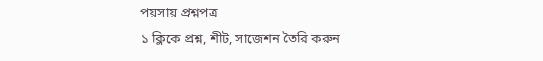পয়সায় প্রশ্নপত্র
১ ক্লিকে প্রশ্ন, শীট, সাজেশন তৈরি করুন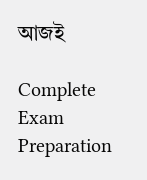আজই

Complete Exam
Preparation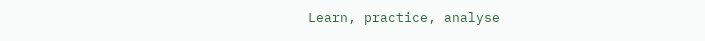Learn, practice, analyse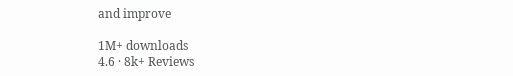and improve

1M+ downloads
4.6 · 8k+ Reviews